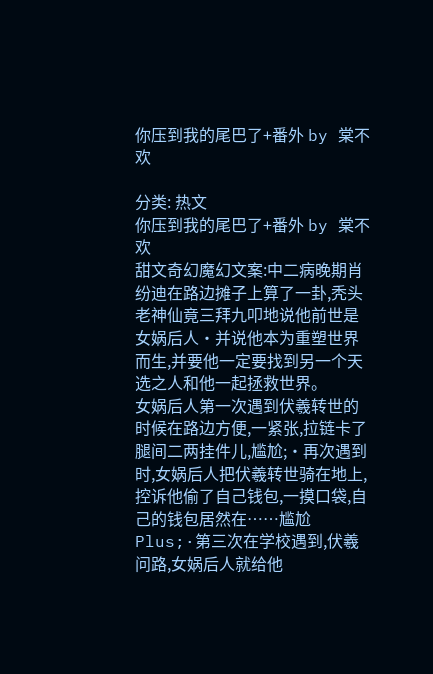你压到我的尾巴了+番外 by 棠不欢

分类: 热文
你压到我的尾巴了+番外 by 棠不欢
甜文奇幻魔幻文案:中二病晚期肖纷迪在路边摊子上算了一卦,秃头老神仙竟三拜九叩地说他前世是女娲后人·并说他本为重塑世界而生,并要他一定要找到另一个天选之人和他一起拯救世界。
女娲后人第一次遇到伏羲转世的时候在路边方便,一紧张,拉链卡了腿间二两挂件儿,尴尬;·再次遇到时,女娲后人把伏羲转世骑在地上,控诉他偷了自己钱包,一摸口袋,自己的钱包居然在……尴尬Plus;·第三次在学校遇到,伏羲问路,女娲后人就给他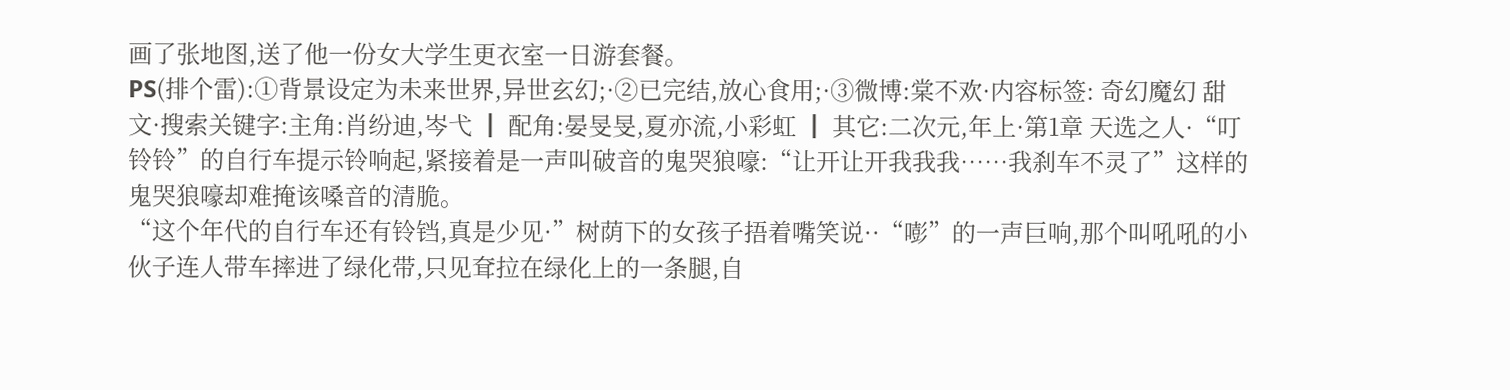画了张地图,送了他一份女大学生更衣室一日游套餐。
PS(排个雷):①背景设定为未来世界,异世玄幻;·②已完结,放心食用;·③微博:棠不欢·内容标签: 奇幻魔幻 甜文·搜索关键字:主角:肖纷迪,岑弋 ┃ 配角:晏旻旻,夏亦流,小彩虹 ┃ 其它:二次元,年上·第1章 天选之人·“叮铃铃”的自行车提示铃响起,紧接着是一声叫破音的鬼哭狼嚎:“让开让开我我我……我刹车不灵了”这样的鬼哭狼嚎却难掩该嗓音的清脆。
“这个年代的自行车还有铃铛,真是少见·”树荫下的女孩子捂着嘴笑说··“嘭”的一声巨响,那个叫吼吼的小伙子连人带车摔进了绿化带,只见耷拉在绿化上的一条腿,自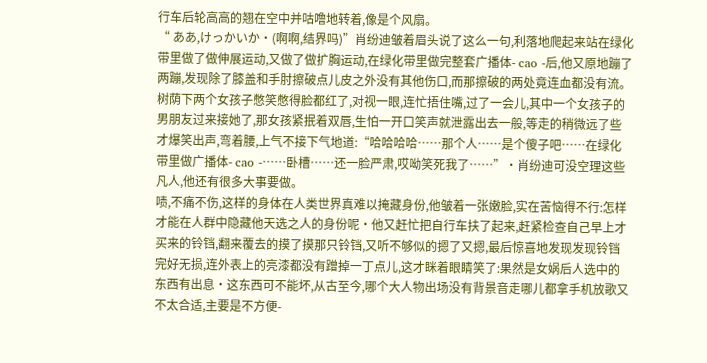行车后轮高高的翘在空中并咕噜地转着,像是个风扇。
“ ああ,けっかいか·(啊啊,结界吗)”肖纷迪皱着眉头说了这么一句,利落地爬起来站在绿化带里做了做伸展运动,又做了做扩胸运动,在绿化带里做完整套广播体- cao -后,他又原地蹦了两蹦,发现除了膝盖和手肘擦破点儿皮之外没有其他伤口,而那擦破的两处竟连血都没有流。
树荫下两个女孩子憋笑憋得脸都红了,对视一眼,连忙捂住嘴,过了一会儿,其中一个女孩子的男朋友过来接她了,那女孩紧抿着双唇,生怕一开口笑声就泄露出去一般,等走的稍微远了些才爆笑出声,弯着腰,上气不接下气地道:“哈哈哈哈……那个人……是个傻子吧……在绿化带里做广播体- cao -……卧槽……还一脸严肃,哎呦笑死我了……”·肖纷迪可没空理这些凡人,他还有很多大事要做。
啧,不痛不伤,这样的身体在人类世界真难以掩藏身份,他皱着一张嫩脸,实在苦恼得不行:怎样才能在人群中隐藏他天选之人的身份呢·他又赶忙把自行车扶了起来,赶紧检查自己早上才买来的铃铛,翻来覆去的摸了摸那只铃铛,又听不够似的摁了又摁,最后惊喜地发现发现铃铛完好无损,连外表上的亮漆都没有蹭掉一丁点儿,这才眯着眼睛笑了:果然是女娲后人选中的东西有出息·这东西可不能坏,从古至今,哪个大人物出场没有背景音走哪儿都拿手机放歌又不太合适,主要是不方便-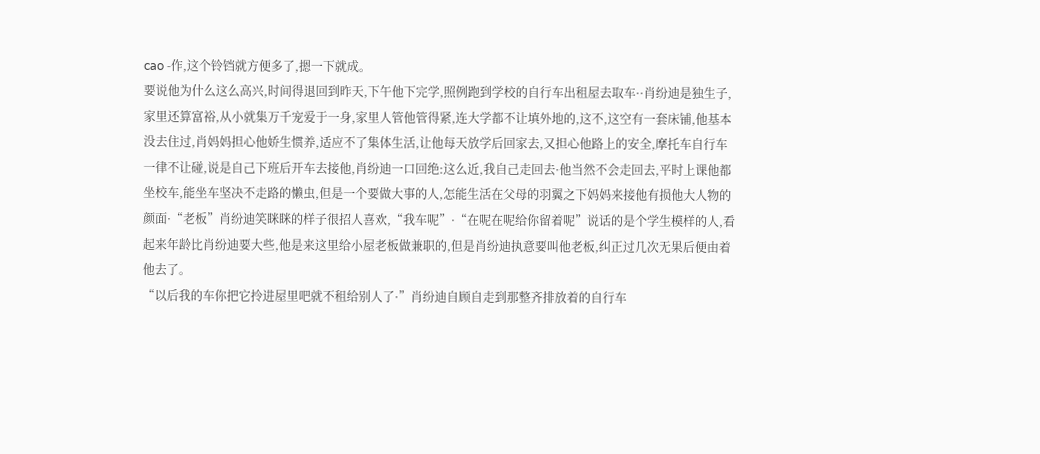cao -作,这个铃铛就方便多了,摁一下就成。
要说他为什么这么高兴,时间得退回到昨天,下午他下完学,照例跑到学校的自行车出租屋去取车··肖纷迪是独生子,家里还算富裕,从小就集万千宠爱于一身,家里人管他管得紧,连大学都不让填外地的,这不,这空有一套床铺,他基本没去住过,肖妈妈担心他娇生惯养,适应不了集体生活,让他每天放学后回家去,又担心他路上的安全,摩托车自行车一律不让碰,说是自己下班后开车去接他,肖纷迪一口回绝:这么近,我自己走回去·他当然不会走回去,平时上课他都坐校车,能坐车坚决不走路的懒虫,但是一个要做大事的人,怎能生活在父母的羽翼之下妈妈来接他有损他大人物的颜面·“老板”肖纷迪笑眯眯的样子很招人喜欢,“我车呢”·“在呢在呢给你留着呢”说话的是个学生模样的人,看起来年龄比肖纷迪要大些,他是来这里给小屋老板做兼职的,但是肖纷迪执意要叫他老板,纠正过几次无果后便由着他去了。
“以后我的车你把它拎进屋里吧就不租给别人了·”肖纷迪自顾自走到那整齐排放着的自行车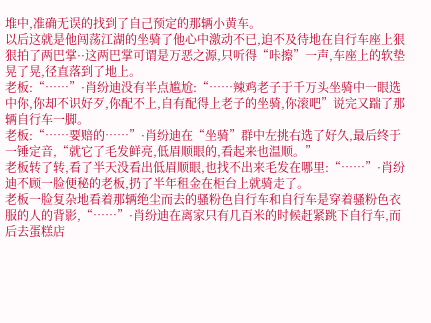堆中,准确无误的找到了自己预定的那辆小黄车。
以后这就是他闯荡江湖的坐骑了他心中激动不已,迫不及待地在自行车座上狠狠拍了两巴掌··这两巴掌可谓是万恶之源,只听得“咔擦”一声,车座上的软垫晃了晃,径直落到了地上。
老板:“……”·肖纷迪没有半点尴尬:“……辣鸡老子于千万头坐骑中一眼选中你,你却不识好歹,你配不上,自有配得上老子的坐骑,你滚吧”说完又踹了那辆自行车一脚。
老板:“……要赔的……”·肖纷迪在“坐骑”群中左挑右选了好久,最后终于一锤定音,“就它了毛发鲜亮,低眉顺眼的,看起来也温顺。”
老板转了转,看了半天没看出低眉顺眼,也找不出来毛发在哪里:“……”·肖纷迪不顾一脸便秘的老板,扔了半年租金在柜台上就骑走了。
老板一脸复杂地看着那辆绝尘而去的骚粉色自行车和自行车是穿着骚粉色衣服的人的背影,“……”·肖纷迪在离家只有几百米的时候赶紧跳下自行车,而后去蛋糕店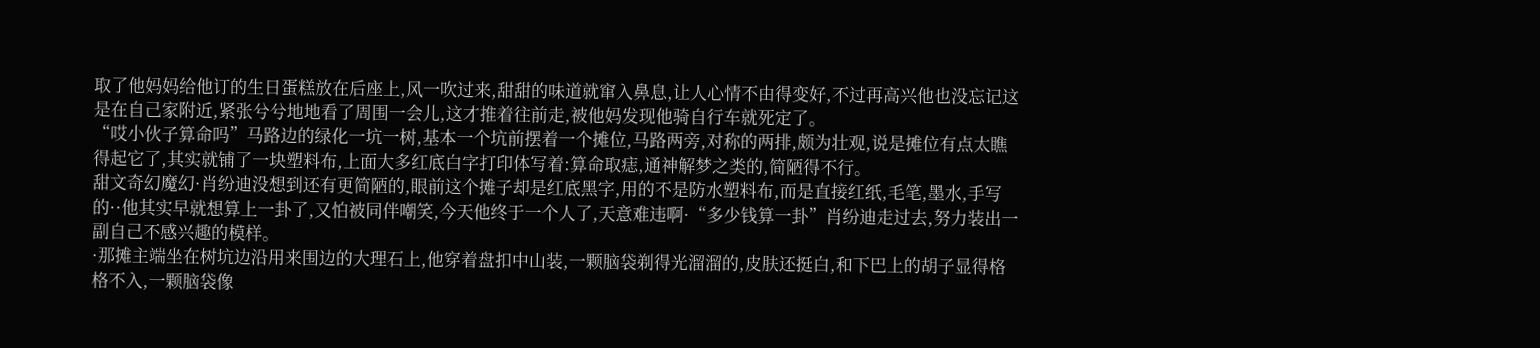取了他妈妈给他订的生日蛋糕放在后座上,风一吹过来,甜甜的味道就窜入鼻息,让人心情不由得变好,不过再高兴他也没忘记这是在自己家附近,紧张兮兮地地看了周围一会儿,这才推着往前走,被他妈发现他骑自行车就死定了。
“哎小伙子算命吗”马路边的绿化一坑一树,基本一个坑前摆着一个摊位,马路两旁,对称的两排,颇为壮观,说是摊位有点太瞧得起它了,其实就铺了一块塑料布,上面大多红底白字打印体写着:算命取痣,通神解梦之类的,简陋得不行。
甜文奇幻魔幻·肖纷迪没想到还有更简陋的,眼前这个摊子却是红底黑字,用的不是防水塑料布,而是直接红纸,毛笔,墨水,手写的··他其实早就想算上一卦了,又怕被同伴嘲笑,今天他终于一个人了,天意难违啊·“多少钱算一卦”肖纷迪走过去,努力装出一副自己不感兴趣的模样。
·那摊主端坐在树坑边沿用来围边的大理石上,他穿着盘扣中山装,一颗脑袋剃得光溜溜的,皮肤还挺白,和下巴上的胡子显得格格不入,一颗脑袋像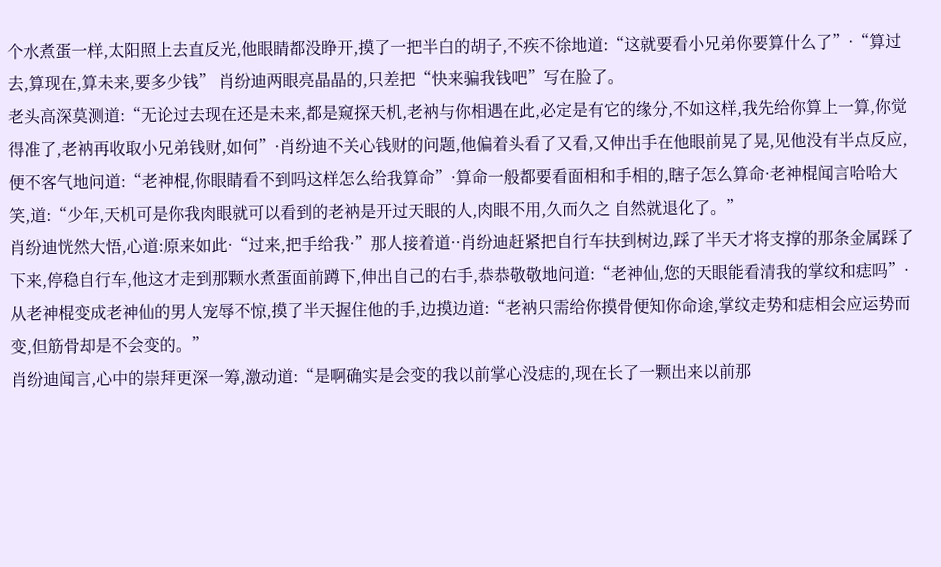个水煮蛋一样,太阳照上去直反光,他眼睛都没睁开,摸了一把半白的胡子,不疾不徐地道:“这就要看小兄弟你要算什么了”·“算过去,算现在,算未来,要多少钱” 肖纷迪两眼亮晶晶的,只差把“快来骗我钱吧”写在脸了。
老头高深莫测道:“无论过去现在还是未来,都是窥探天机,老衲与你相遇在此,必定是有它的缘分,不如这样,我先给你算上一算,你觉得准了,老衲再收取小兄弟钱财,如何”·肖纷迪不关心钱财的问题,他偏着头看了又看,又伸出手在他眼前晃了晃,见他没有半点反应,便不客气地问道:“老神棍,你眼睛看不到吗这样怎么给我算命”·算命一般都要看面相和手相的,瞎子怎么算命·老神棍闻言哈哈大笑,道:“少年,天机可是你我肉眼就可以看到的老衲是开过天眼的人,肉眼不用,久而久之 自然就退化了。”
肖纷迪恍然大悟,心道:原来如此·“过来,把手给我·”那人接着道··肖纷迪赶紧把自行车扶到树边,踩了半天才将支撑的那条金属踩了下来,停稳自行车,他这才走到那颗水煮蛋面前蹲下,伸出自己的右手,恭恭敬敬地问道:“老神仙,您的天眼能看清我的掌纹和痣吗”·从老神棍变成老神仙的男人宠辱不惊,摸了半天握住他的手,边摸边道:“老衲只需给你摸骨便知你命途,掌纹走势和痣相会应运势而变,但筋骨却是不会变的。”
肖纷迪闻言,心中的崇拜更深一筹,激动道:“是啊确实是会变的我以前掌心没痣的,现在长了一颗出来以前那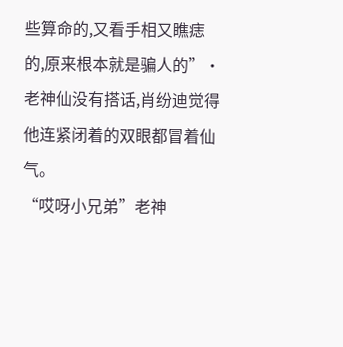些算命的,又看手相又瞧痣的,原来根本就是骗人的”·老神仙没有搭话,肖纷迪觉得他连紧闭着的双眼都冒着仙气。
“哎呀小兄弟”老神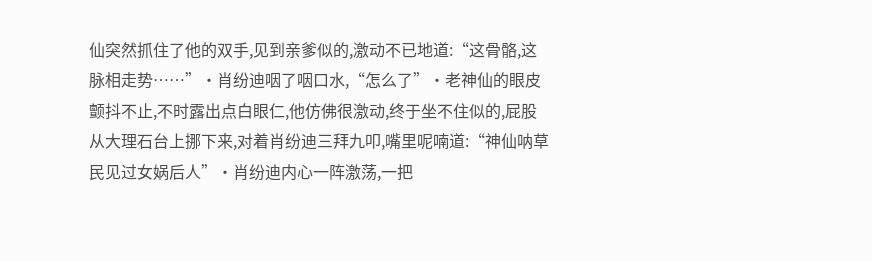仙突然抓住了他的双手,见到亲爹似的,激动不已地道:“这骨骼,这脉相走势……”·肖纷迪咽了咽口水,“怎么了”·老神仙的眼皮颤抖不止,不时露出点白眼仁,他仿佛很激动,终于坐不住似的,屁股从大理石台上挪下来,对着肖纷迪三拜九叩,嘴里呢喃道:“神仙呐草民见过女娲后人”·肖纷迪内心一阵激荡,一把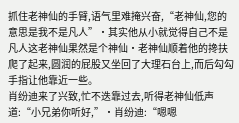抓住老神仙的手臂,语气里难掩兴奋,“老神仙,您的意思是我不是凡人”·其实他从小就觉得自己不是凡人这老神仙果然是个神仙·老神仙顺着他的搀扶爬了起来,圆润的屁股又坐回了大理石台上,而后勾勾手指让他靠近一些。
肖纷迪来了兴致,忙不迭靠过去,听得老神仙低声道:“小兄弟你听好,”·肖纷迪:“嗯嗯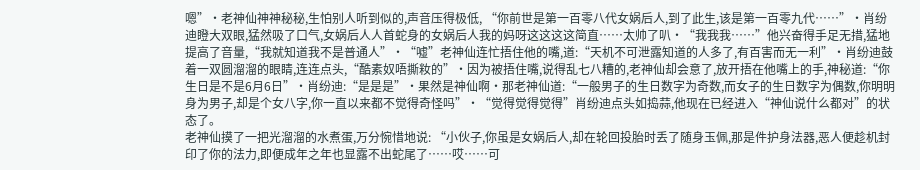嗯”·老神仙神神秘秘,生怕别人听到似的,声音压得极低, “你前世是第一百零八代女娲后人,到了此生,该是第一百零九代……”·肖纷迪瞪大双眼,猛然吸了口气,女娲后人人首蛇身的女娲后人我的妈呀这这这这简直……太帅了叭·“我我我……”他兴奋得手足无措,猛地提高了音量,“我就知道我不是普通人”·“嘘”老神仙连忙捂住他的嘴,道:“天机不可泄露知道的人多了,有百害而无一利”·肖纷迪鼓着一双圆溜溜的眼睛,连连点头,“酷素奴唔撕籹的”·因为被捂住嘴,说得乱七八糟的,老神仙却会意了,放开捂在他嘴上的手,神秘道:“你生日是不是6月6日”·肖纷迪:“是是是”·果然是神仙啊·那老神仙道:“一般男子的生日数字为奇数,而女子的生日数字为偶数,你明明身为男子,却是个女八字,你一直以来都不觉得奇怪吗”·“觉得觉得觉得”肖纷迪点头如捣蒜,他现在已经进入“神仙说什么都对”的状态了。
老神仙摸了一把光溜溜的水煮蛋,万分惋惜地说: “小伙子,你虽是女娲后人,却在轮回投胎时丢了随身玉佩,那是件护身法器,恶人便趁机封印了你的法力,即便成年之年也显露不出蛇尾了……哎……可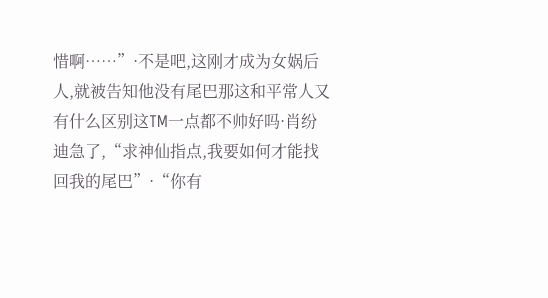惜啊……”·不是吧,这刚才成为女娲后人,就被告知他没有尾巴那这和平常人又有什么区别这TM一点都不帅好吗·肖纷迪急了,“求神仙指点,我要如何才能找回我的尾巴”·“你有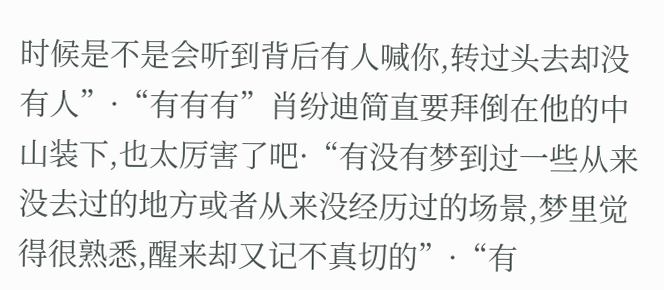时候是不是会听到背后有人喊你,转过头去却没有人”·“有有有”肖纷迪简直要拜倒在他的中山装下,也太厉害了吧·“有没有梦到过一些从来没去过的地方或者从来没经历过的场景,梦里觉得很熟悉,醒来却又记不真切的”·“有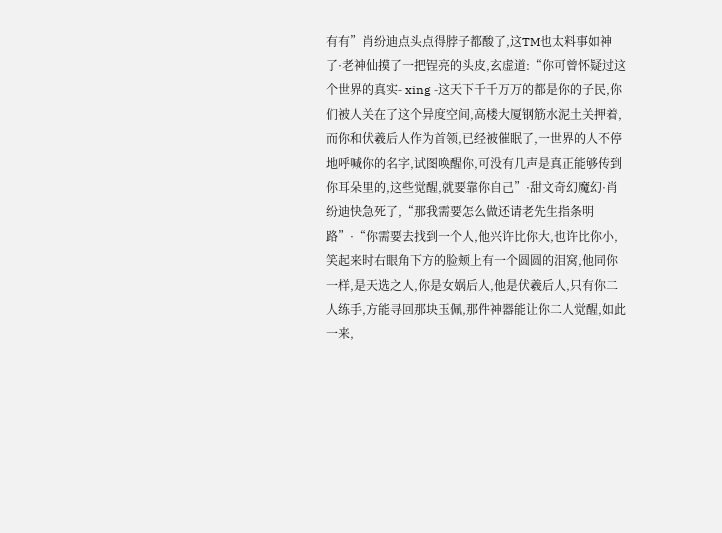有有”肖纷迪点头点得脖子都酸了,这TM也太料事如神了·老神仙摸了一把锃亮的头皮,玄虚道:“你可曾怀疑过这个世界的真实- xing -这天下千千万万的都是你的子民,你们被人关在了这个异度空间,高楼大厦钢筋水泥土关押着,而你和伏羲后人作为首领,已经被催眠了,一世界的人不停地呼喊你的名字,试图唤醒你,可没有几声是真正能够传到你耳朵里的,这些觉醒,就要靠你自己”·甜文奇幻魔幻·肖纷迪快急死了,“那我需要怎么做还请老先生指条明路”·“你需要去找到一个人,他兴许比你大,也许比你小,笑起来时右眼角下方的脸颊上有一个圆圆的泪窝,他同你一样,是天选之人,你是女娲后人,他是伏羲后人,只有你二人练手,方能寻回那块玉佩,那件神器能让你二人觉醒,如此一来,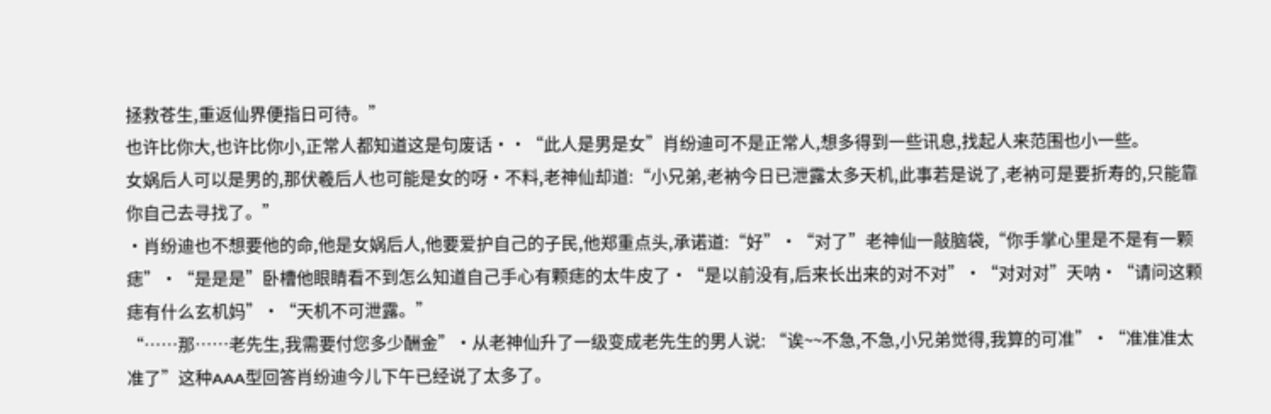拯救苍生,重返仙界便指日可待。”
也许比你大,也许比你小,正常人都知道这是句废话··“此人是男是女”肖纷迪可不是正常人,想多得到一些讯息,找起人来范围也小一些。
女娲后人可以是男的,那伏羲后人也可能是女的呀·不料,老神仙却道:“小兄弟,老衲今日已泄露太多天机,此事若是说了,老衲可是要折寿的,只能靠你自己去寻找了。”
·肖纷迪也不想要他的命,他是女娲后人,他要爱护自己的子民,他郑重点头,承诺道:“好”·“对了”老神仙一敲脑袋,“你手掌心里是不是有一颗痣”·“是是是”卧槽他眼睛看不到怎么知道自己手心有颗痣的太牛皮了·“是以前没有,后来长出来的对不对”·“对对对”天呐·“请问这颗痣有什么玄机妈”·“天机不可泄露。”
“……那……老先生,我需要付您多少酬金”·从老神仙升了一级变成老先生的男人说: “诶~~不急,不急,小兄弟觉得,我算的可准”·“准准准太准了”这种AAA型回答肖纷迪今儿下午已经说了太多了。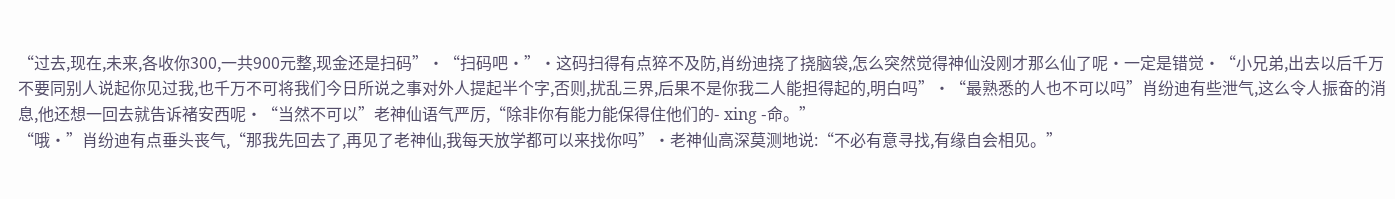“过去,现在,未来,各收你300,一共900元整,现金还是扫码”·“扫码吧·”·这码扫得有点猝不及防,肖纷迪挠了挠脑袋,怎么突然觉得神仙没刚才那么仙了呢·一定是错觉·“小兄弟,出去以后千万不要同别人说起你见过我,也千万不可将我们今日所说之事对外人提起半个字,否则,扰乱三界,后果不是你我二人能担得起的,明白吗”·“最熟悉的人也不可以吗”肖纷迪有些泄气,这么令人振奋的消息,他还想一回去就告诉褚安西呢·“当然不可以”老神仙语气严厉,“除非你有能力能保得住他们的- xing -命。”
“哦·”肖纷迪有点垂头丧气,“那我先回去了,再见了老神仙,我每天放学都可以来找你吗”·老神仙高深莫测地说:“不必有意寻找,有缘自会相见。”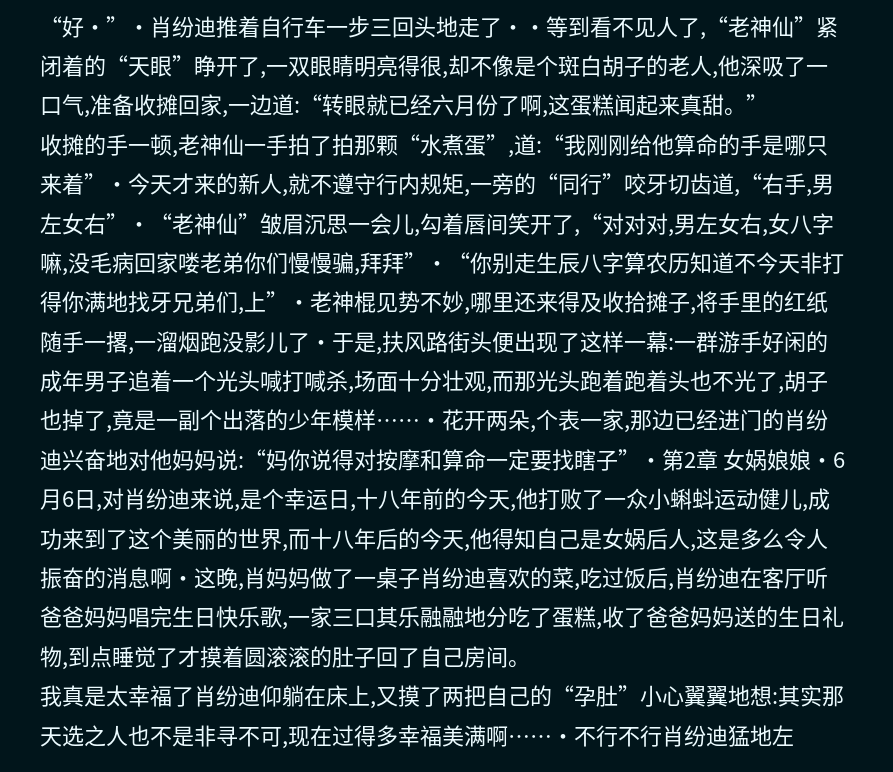“好·”·肖纷迪推着自行车一步三回头地走了··等到看不见人了,“老神仙”紧闭着的“天眼”睁开了,一双眼睛明亮得很,却不像是个斑白胡子的老人,他深吸了一口气,准备收摊回家,一边道:“转眼就已经六月份了啊,这蛋糕闻起来真甜。”
收摊的手一顿,老神仙一手拍了拍那颗“水煮蛋”,道:“我刚刚给他算命的手是哪只来着”·今天才来的新人,就不遵守行内规矩,一旁的“同行”咬牙切齿道,“右手,男左女右”·“老神仙”皱眉沉思一会儿,勾着唇间笑开了,“对对对,男左女右,女八字嘛,没毛病回家喽老弟你们慢慢骗,拜拜”·“你别走生辰八字算农历知道不今天非打得你满地找牙兄弟们,上”·老神棍见势不妙,哪里还来得及收拾摊子,将手里的红纸随手一撂,一溜烟跑没影儿了·于是,扶风路街头便出现了这样一幕:一群游手好闲的成年男子追着一个光头喊打喊杀,场面十分壮观,而那光头跑着跑着头也不光了,胡子也掉了,竟是一副个出落的少年模样……·花开两朵,个表一家,那边已经进门的肖纷迪兴奋地对他妈妈说:“妈你说得对按摩和算命一定要找瞎子”·第2章 女娲娘娘·6月6日,对肖纷迪来说,是个幸运日,十八年前的今天,他打败了一众小蝌蚪运动健儿,成功来到了这个美丽的世界,而十八年后的今天,他得知自己是女娲后人,这是多么令人振奋的消息啊·这晚,肖妈妈做了一桌子肖纷迪喜欢的菜,吃过饭后,肖纷迪在客厅听爸爸妈妈唱完生日快乐歌,一家三口其乐融融地分吃了蛋糕,收了爸爸妈妈送的生日礼物,到点睡觉了才摸着圆滚滚的肚子回了自己房间。
我真是太幸福了肖纷迪仰躺在床上,又摸了两把自己的“孕肚”小心翼翼地想:其实那天选之人也不是非寻不可,现在过得多幸福美满啊……·不行不行肖纷迪猛地左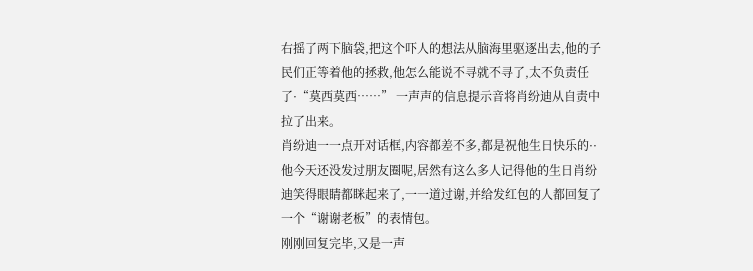右摇了两下脑袋,把这个吓人的想法从脑海里驱逐出去,他的子民们正等着他的拯救,他怎么能说不寻就不寻了,太不负责任了·“莫西莫西……” 一声声的信息提示音将肖纷迪从自责中拉了出来。
肖纷迪一一点开对话框,内容都差不多,都是祝他生日快乐的··他今天还没发过朋友圈呢,居然有这么多人记得他的生日肖纷迪笑得眼睛都眯起来了,一一道过谢,并给发红包的人都回复了一个“谢谢老板”的表情包。
刚刚回复完毕,又是一声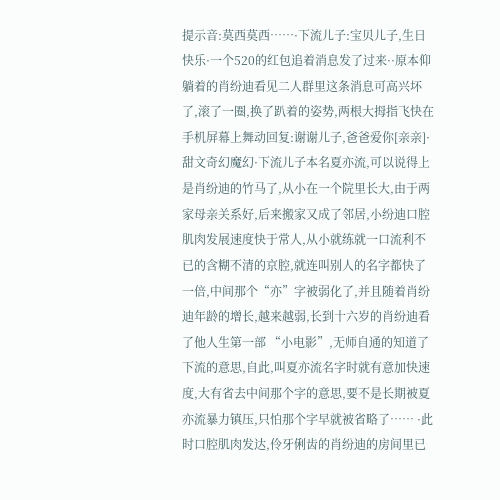提示音:莫西莫西……·下流儿子:宝贝儿子,生日快乐·一个520的红包追着消息发了过来··原本仰躺着的肖纷迪看见二人群里这条消息可高兴坏了,滚了一圈,换了趴着的姿势,两根大拇指飞快在手机屏幕上舞动回复:谢谢儿子,爸爸爱你[亲亲]·甜文奇幻魔幻·下流儿子本名夏亦流,可以说得上是肖纷迪的竹马了,从小在一个院里长大,由于两家母亲关系好,后来搬家又成了邻居,小纷迪口腔肌肉发展速度快于常人,从小就练就一口流利不已的含糊不清的京腔,就连叫别人的名字都快了一倍,中间那个“亦”字被弱化了,并且随着肖纷迪年龄的增长,越来越弱,长到十六岁的肖纷迪看了他人生第一部 “小电影”,无师自通的知道了下流的意思,自此,叫夏亦流名字时就有意加快速度,大有省去中间那个字的意思,要不是长期被夏亦流暴力镇压,只怕那个字早就被省略了…… ·此时口腔肌肉发达,伶牙俐齿的肖纷迪的房间里已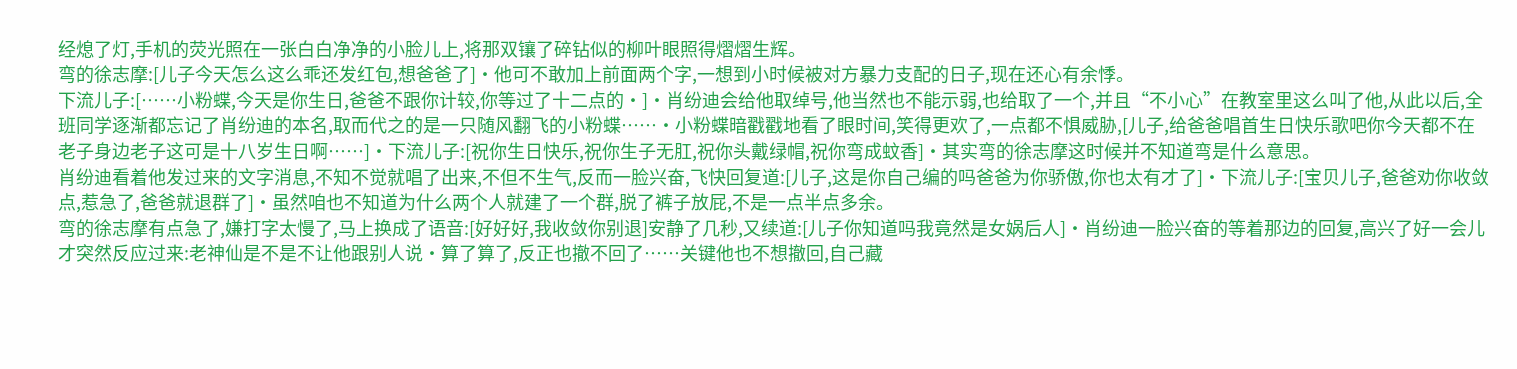经熄了灯,手机的荧光照在一张白白净净的小脸儿上,将那双镶了碎钻似的柳叶眼照得熠熠生辉。
弯的徐志摩:[儿子今天怎么这么乖还发红包,想爸爸了]·他可不敢加上前面两个字,一想到小时候被对方暴力支配的日子,现在还心有余悸。
下流儿子:[……小粉蝶,今天是你生日,爸爸不跟你计较,你等过了十二点的·]·肖纷迪会给他取绰号,他当然也不能示弱,也给取了一个,并且“不小心”在教室里这么叫了他,从此以后,全班同学逐渐都忘记了肖纷迪的本名,取而代之的是一只随风翻飞的小粉蝶……·小粉蝶暗戳戳地看了眼时间,笑得更欢了,一点都不惧威胁,[儿子,给爸爸唱首生日快乐歌吧你今天都不在老子身边老子这可是十八岁生日啊……]·下流儿子:[祝你生日快乐,祝你生子无肛,祝你头戴绿帽,祝你弯成蚊香]·其实弯的徐志摩这时候并不知道弯是什么意思。
肖纷迪看着他发过来的文字消息,不知不觉就唱了出来,不但不生气,反而一脸兴奋,飞快回复道:[儿子,这是你自己编的吗爸爸为你骄傲,你也太有才了]·下流儿子:[宝贝儿子,爸爸劝你收敛点,惹急了,爸爸就退群了]·虽然咱也不知道为什么两个人就建了一个群,脱了裤子放屁,不是一点半点多余。
弯的徐志摩有点急了,嫌打字太慢了,马上换成了语音:[好好好,我收敛你别退]安静了几秒,又续道:[儿子你知道吗我竟然是女娲后人]·肖纷迪一脸兴奋的等着那边的回复,高兴了好一会儿才突然反应过来:老神仙是不是不让他跟别人说·算了算了,反正也撤不回了……关键他也不想撤回,自己藏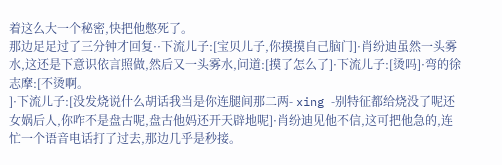着这么大一个秘密,快把他憋死了。
那边足足过了三分钟才回复··下流儿子:[宝贝儿子,你摸摸自己脑门]·肖纷迪虽然一头雾水,这还是下意识依言照做,然后又一头雾水,问道:[摸了怎么了]·下流儿子:[烫吗]·弯的徐志摩:[不烫啊。
]·下流儿子:[没发烧说什么胡话我当是你连腿间那二两- xing -别特征都给烧没了呢还女娲后人,你咋不是盘古呢,盘古他妈还开天辟地呢]·肖纷迪见他不信,这可把他急的,连忙一个语音电话打了过去,那边几乎是秒接。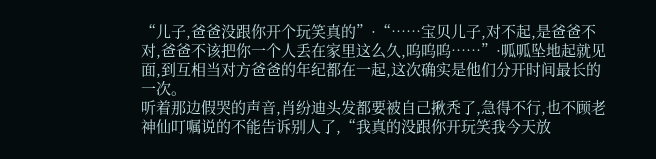“儿子,爸爸没跟你开个玩笑真的”·“……宝贝儿子,对不起,是爸爸不对,爸爸不该把你一个人丢在家里这么久,呜呜呜……”·呱呱坠地起就见面,到互相当对方爸爸的年纪都在一起,这次确实是他们分开时间最长的一次。
听着那边假哭的声音,肖纷迪头发都要被自己揪秃了,急得不行,也不顾老神仙叮嘱说的不能告诉别人了,“我真的没跟你开玩笑我今天放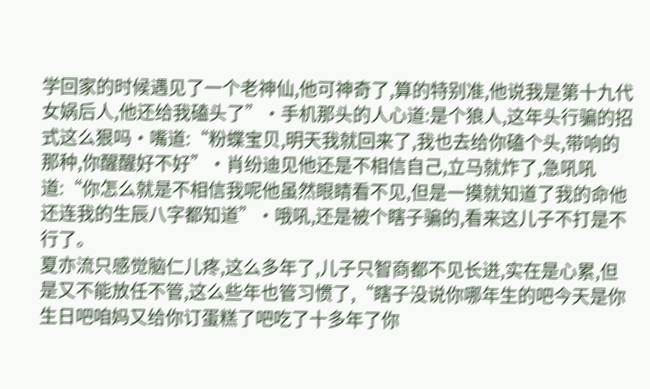学回家的时候遇见了一个老神仙,他可神奇了,算的特别准,他说我是第十九代女娲后人,他还给我磕头了”·手机那头的人心道:是个狼人,这年头行骗的招式这么狠吗·嘴道:“粉蝶宝贝,明天我就回来了,我也去给你磕个头,带响的那种,你醒醒好不好”·肖纷迪见他还是不相信自己,立马就炸了,急吼吼道:“你怎么就是不相信我呢他虽然眼睛看不见,但是一摸就知道了我的命他还连我的生辰八字都知道”·哦吼,还是被个瞎子骗的,看来这儿子不打是不行了。
夏亦流只感觉脑仁儿疼,这么多年了,儿子只智商都不见长进,实在是心累,但是又不能放任不管,这么些年也管习惯了,“瞎子没说你哪年生的吧今天是你生日吧咱妈又给你订蛋糕了吧吃了十多年了你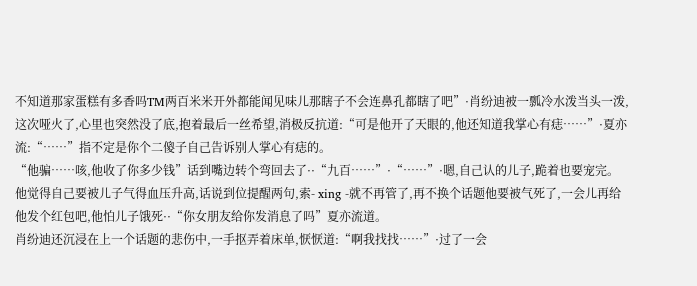不知道那家蛋糕有多香吗TM两百米米开外都能闻见味儿那瞎子不会连鼻孔都瞎了吧”·肖纷迪被一瓢冷水泼当头一泼,这次哑火了,心里也突然没了底,抱着最后一丝希望,消极反抗道:“可是他开了天眼的,他还知道我掌心有痣……”·夏亦流:“……”指不定是你个二傻子自己告诉别人掌心有痣的。
“他骗……咳,他收了你多少钱”话到嘴边转个弯回去了··“九百……”·“……”·嗯,自己认的儿子,跪着也要宠完。
他觉得自己要被儿子气得血压升高,话说到位提醒两句,索- xing -就不再管了,再不换个话题他要被气死了,一会儿再给他发个红包吧,他怕儿子饿死··“你女朋友给你发消息了吗”夏亦流道。
肖纷迪还沉浸在上一个话题的悲伤中,一手抠弄着床单,恹恹道:“啊我找找……”·过了一会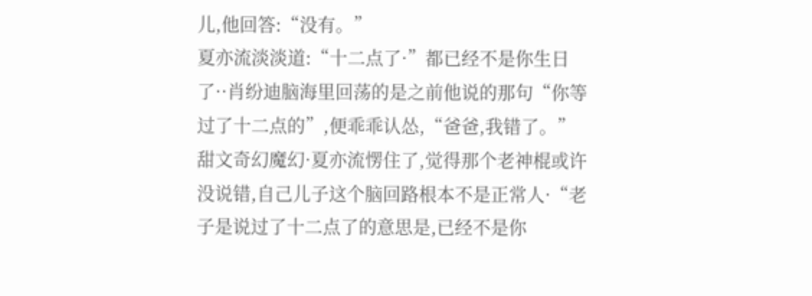儿,他回答:“没有。”
夏亦流淡淡道:“十二点了·”都已经不是你生日了··肖纷迪脑海里回荡的是之前他说的那句“你等过了十二点的”,便乖乖认怂,“爸爸,我错了。”
甜文奇幻魔幻·夏亦流愣住了,觉得那个老神棍或许没说错,自己儿子这个脑回路根本不是正常人·“老子是说过了十二点了的意思是,已经不是你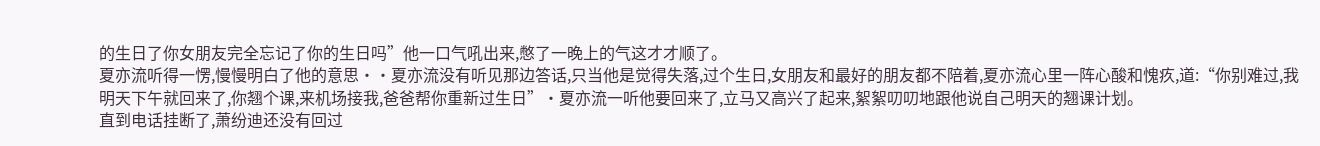的生日了你女朋友完全忘记了你的生日吗”他一口气吼出来,憋了一晚上的气这才才顺了。
夏亦流听得一愣,慢慢明白了他的意思··夏亦流没有听见那边答话,只当他是觉得失落,过个生日,女朋友和最好的朋友都不陪着,夏亦流心里一阵心酸和愧疚,道:“你别难过,我明天下午就回来了,你翘个课,来机场接我,爸爸帮你重新过生日”·夏亦流一听他要回来了,立马又高兴了起来,絮絮叨叨地跟他说自己明天的翘课计划。
直到电话挂断了,萧纷迪还没有回过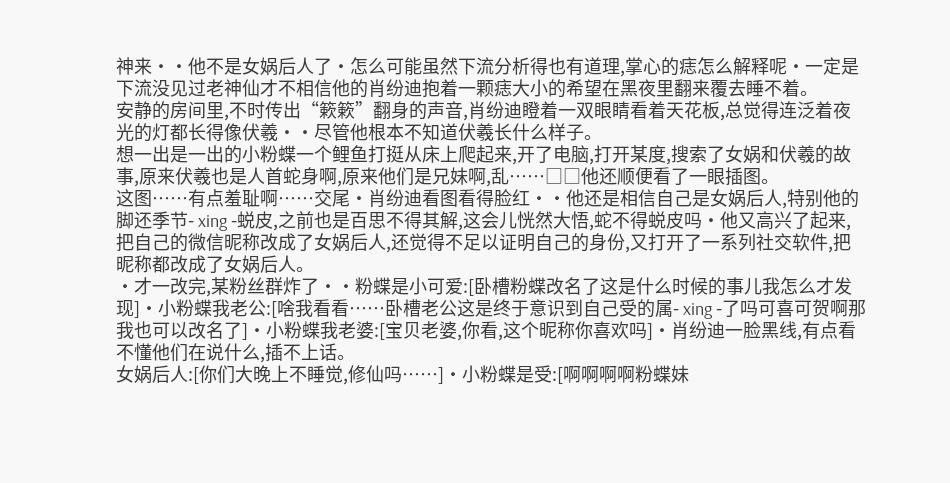神来··他不是女娲后人了·怎么可能虽然下流分析得也有道理,掌心的痣怎么解释呢·一定是下流没见过老神仙才不相信他的肖纷迪抱着一颗痣大小的希望在黑夜里翻来覆去睡不着。
安静的房间里,不时传出“簌簌”翻身的声音,肖纷迪瞪着一双眼睛看着天花板,总觉得连泛着夜光的灯都长得像伏羲··尽管他根本不知道伏羲长什么样子。
想一出是一出的小粉蝶一个鲤鱼打挺从床上爬起来,开了电脑,打开某度,搜索了女娲和伏羲的故事,原来伏羲也是人首蛇身啊,原来他们是兄妹啊,乱……□□他还顺便看了一眼插图。
这图……有点羞耻啊……交尾·肖纷迪看图看得脸红··他还是相信自己是女娲后人,特别他的脚还季节- xing -蜕皮,之前也是百思不得其解,这会儿恍然大悟,蛇不得蜕皮吗·他又高兴了起来,把自己的微信昵称改成了女娲后人,还觉得不足以证明自己的身份,又打开了一系列社交软件,把昵称都改成了女娲后人。
·才一改完,某粉丝群炸了··粉蝶是小可爱:[卧槽粉蝶改名了这是什么时候的事儿我怎么才发现]·小粉蝶我老公:[啥我看看……卧槽老公这是终于意识到自己受的属- xing -了吗可喜可贺啊那我也可以改名了]·小粉蝶我老婆:[宝贝老婆,你看,这个昵称你喜欢吗]·肖纷迪一脸黑线,有点看不懂他们在说什么,插不上话。
女娲后人:[你们大晚上不睡觉,修仙吗……]·小粉蝶是受:[啊啊啊啊粉蝶妹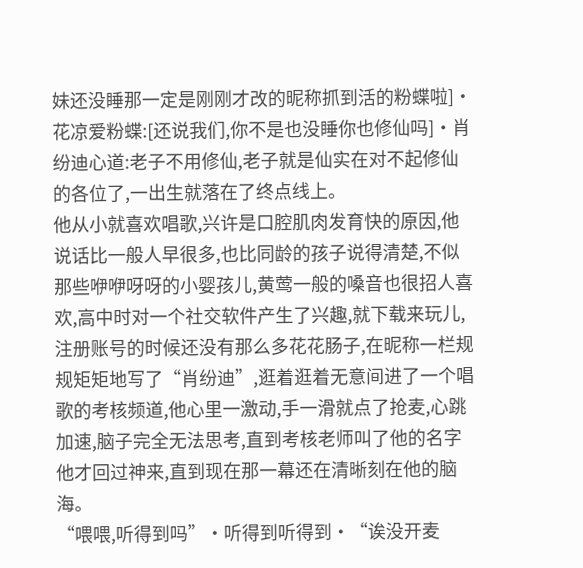妹还没睡那一定是刚刚才改的昵称抓到活的粉蝶啦]·花凉爱粉蝶:[还说我们,你不是也没睡你也修仙吗]·肖纷迪心道:老子不用修仙,老子就是仙实在对不起修仙的各位了,一出生就落在了终点线上。
他从小就喜欢唱歌,兴许是口腔肌肉发育快的原因,他说话比一般人早很多,也比同龄的孩子说得清楚,不似那些咿咿呀呀的小婴孩儿,黄莺一般的嗓音也很招人喜欢,高中时对一个社交软件产生了兴趣,就下载来玩儿,注册账号的时候还没有那么多花花肠子,在昵称一栏规规矩矩地写了“肖纷迪”,逛着逛着无意间进了一个唱歌的考核频道,他心里一激动,手一滑就点了抢麦,心跳加速,脑子完全无法思考,直到考核老师叫了他的名字他才回过神来,直到现在那一幕还在清晰刻在他的脑海。
“喂喂,听得到吗”·听得到听得到·“诶没开麦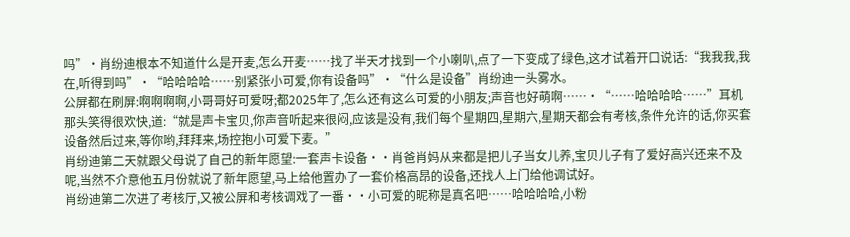吗”·肖纷迪根本不知道什么是开麦,怎么开麦……找了半天才找到一个小喇叭,点了一下变成了绿色,这才试着开口说话:“我我我,我在,听得到吗”·“哈哈哈哈……别紧张小可爱,你有设备吗”·“什么是设备”肖纷迪一头雾水。
公屏都在刷屏:啊啊啊啊,小哥哥好可爱呀;都2025年了,怎么还有这么可爱的小朋友;声音也好萌啊……·“……哈哈哈哈……”耳机那头笑得很欢快,道:“就是声卡宝贝,你声音听起来很闷,应该是没有,我们每个星期四,星期六,星期天都会有考核,条件允许的话,你买套设备然后过来,等你哟,拜拜来,场控抱小可爱下麦。”
肖纷迪第二天就跟父母说了自己的新年愿望:一套声卡设备··肖爸肖妈从来都是把儿子当女儿养,宝贝儿子有了爱好高兴还来不及呢,当然不介意他五月份就说了新年愿望,马上给他置办了一套价格高昂的设备,还找人上门给他调试好。
肖纷迪第二次进了考核厅,又被公屏和考核调戏了一番··小可爱的昵称是真名吧……哈哈哈哈,小粉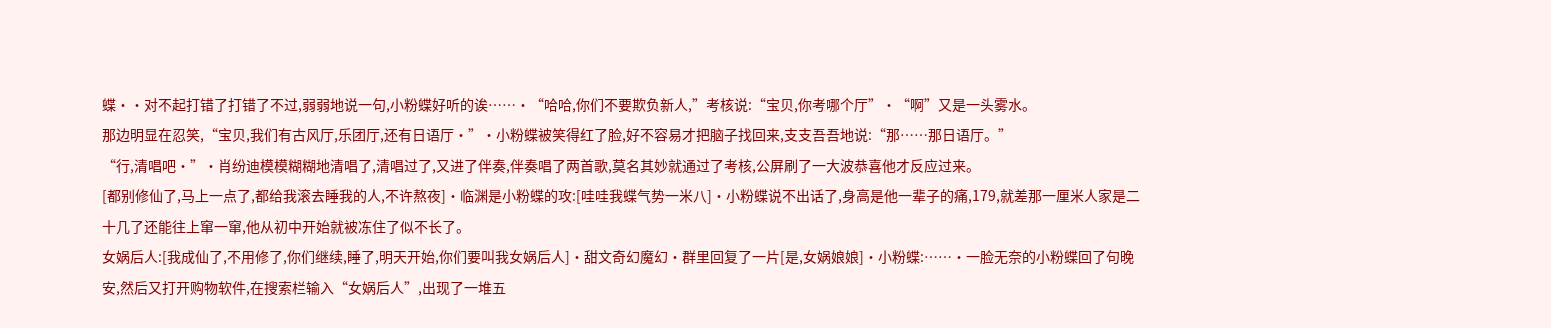蝶··对不起打错了打错了不过,弱弱地说一句,小粉蝶好听的诶……·“哈哈,你们不要欺负新人,”考核说:“宝贝,你考哪个厅”·“啊”又是一头雾水。
那边明显在忍笑,“宝贝,我们有古风厅,乐团厅,还有日语厅·”·小粉蝶被笑得红了脸,好不容易才把脑子找回来,支支吾吾地说:“那……那日语厅。”
“行,清唱吧·”·肖纷迪模模糊糊地清唱了,清唱过了,又进了伴奏,伴奏唱了两首歌,莫名其妙就通过了考核,公屏刷了一大波恭喜他才反应过来。
[都别修仙了,马上一点了,都给我滚去睡我的人,不许熬夜]·临渊是小粉蝶的攻:[哇哇我蝶气势一米八]·小粉蝶说不出话了,身高是他一辈子的痛,179,就差那一厘米人家是二十几了还能往上窜一窜,他从初中开始就被冻住了似不长了。
女娲后人:[我成仙了,不用修了,你们继续,睡了,明天开始,你们要叫我女娲后人]·甜文奇幻魔幻·群里回复了一片[是,女娲娘娘]·小粉蝶:……·一脸无奈的小粉蝶回了句晚安,然后又打开购物软件,在搜索栏输入“女娲后人”,出现了一堆五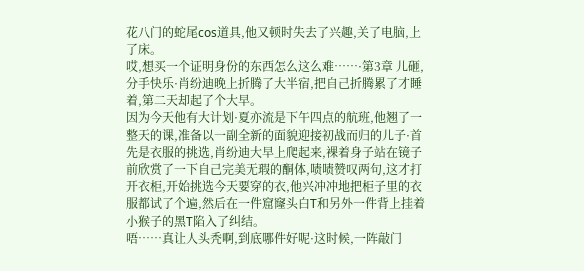花八门的蛇尾cos道具,他又顿时失去了兴趣,关了电脑,上了床。
哎,想买一个证明身份的东西怎么这么难……·第3章 儿砸,分手快乐·肖纷迪晚上折腾了大半宿,把自己折腾累了才睡着,第二天却起了个大早。
因为今天他有大计划·夏亦流是下午四点的航班,他翘了一整天的课,准备以一副全新的面貌迎接初战而归的儿子·首先是衣服的挑选,肖纷迪大早上爬起来,裸着身子站在镜子前欣赏了一下自己完美无瑕的酮体,啧啧赞叹两句,这才打开衣柜,开始挑选今天要穿的衣,他兴冲冲地把柜子里的衣服都试了个遍,然后在一件窟窿头白T和另外一件背上挂着小猴子的黑T陷入了纠结。
唔……真让人头秃啊,到底哪件好呢·这时候,一阵敲门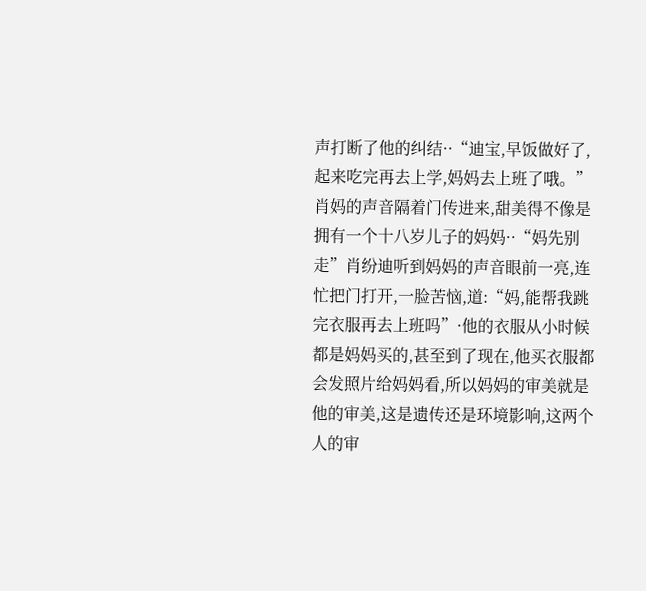声打断了他的纠结··“迪宝,早饭做好了,起来吃完再去上学,妈妈去上班了哦。”
肖妈的声音隔着门传进来,甜美得不像是拥有一个十八岁儿子的妈妈··“妈先别走”肖纷迪听到妈妈的声音眼前一亮,连忙把门打开,一脸苦恼,道:“妈,能帮我跳完衣服再去上班吗”·他的衣服从小时候都是妈妈买的,甚至到了现在,他买衣服都会发照片给妈妈看,所以妈妈的审美就是他的审美,这是遗传还是环境影响,这两个人的审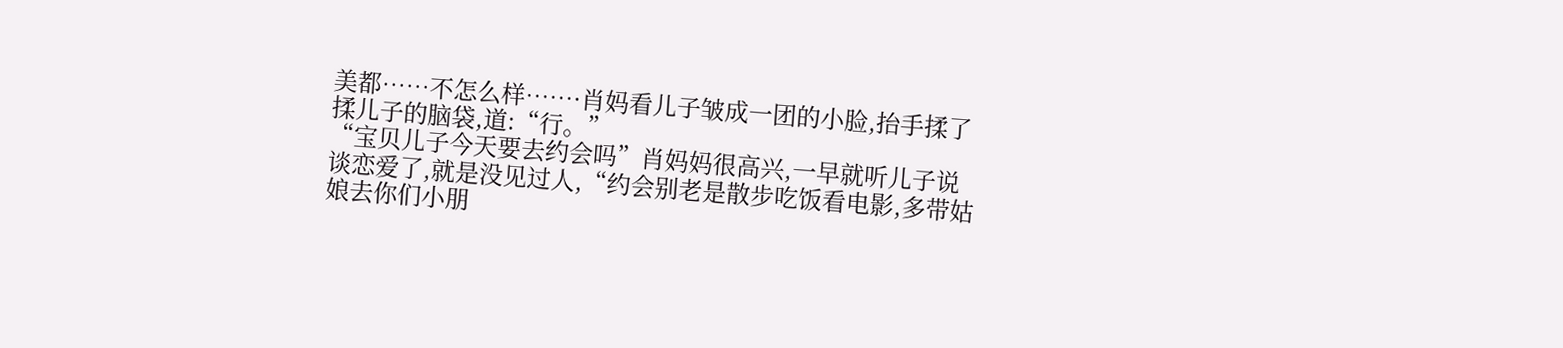美都……不怎么样……·肖妈看儿子皱成一团的小脸,抬手揉了揉儿子的脑袋,道:“行。”
“宝贝儿子今天要去约会吗”肖妈妈很高兴,一早就听儿子说谈恋爱了,就是没见过人,“约会别老是散步吃饭看电影,多带姑娘去你们小朋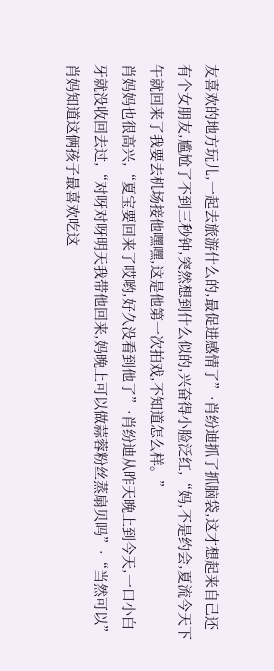友喜欢的地方玩儿,一起去旅游什么的,最促进感情了”·肖纷迪抓了抓脑袋,这才想起来自己还有个女朋友,尴尬了不到三秒钟,突然想到什么似的,兴奋得小脸泛红,“妈,不是约会,夏流今天下午就回来了我要去机场接他嘿嘿,这是他第一次拍戏,不知道怎么样。”
肖妈妈也很高兴,“夏宝要回来了哎哟,好久没看到他了”·肖纷迪从昨天晚上到今天,一口小白牙就没收回去过,“对呀对呀明天我带他回来,妈晚上可以做蒜蓉粉丝蒸扇贝吗”·“当然可以”肖妈知道这俩孩子最喜欢吃这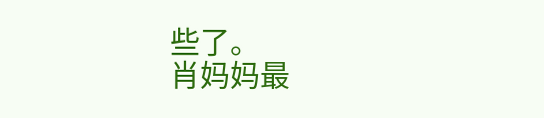些了。
肖妈妈最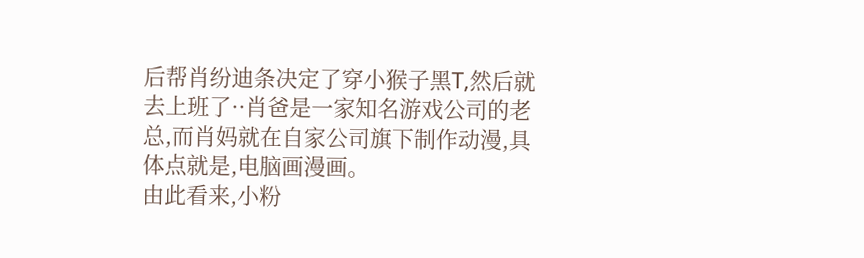后帮肖纷迪条决定了穿小猴子黑T,然后就去上班了··肖爸是一家知名游戏公司的老总,而肖妈就在自家公司旗下制作动漫,具体点就是,电脑画漫画。
由此看来,小粉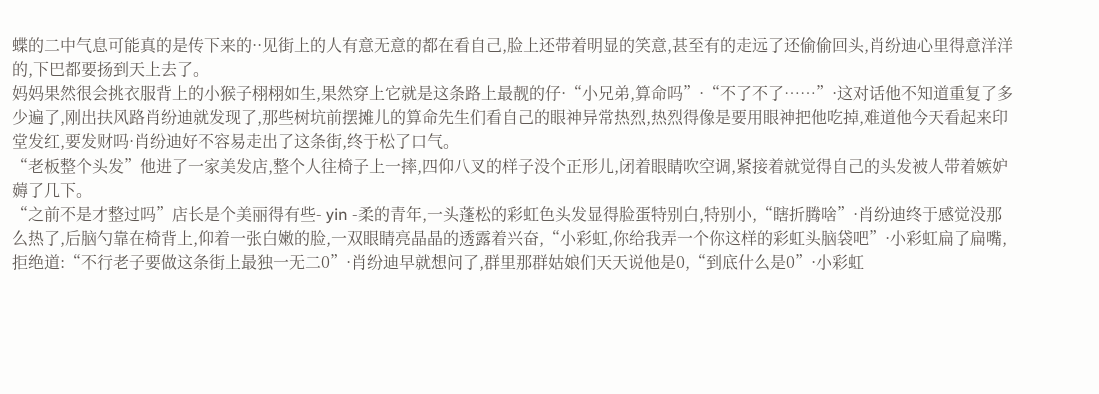蝶的二中气息可能真的是传下来的··见街上的人有意无意的都在看自己,脸上还带着明显的笑意,甚至有的走远了还偷偷回头,肖纷迪心里得意洋洋的,下巴都要扬到天上去了。
妈妈果然很会挑衣服背上的小猴子栩栩如生,果然穿上它就是这条路上最靓的仔·“小兄弟,算命吗”·“不了不了……”·这对话他不知道重复了多少遍了,刚出扶风路肖纷迪就发现了,那些树坑前摆摊儿的算命先生们看自己的眼神异常热烈,热烈得像是要用眼神把他吃掉,难道他今天看起来印堂发红,要发财吗·肖纷迪好不容易走出了这条街,终于松了口气。
“老板整个头发”他进了一家美发店,整个人往椅子上一摔,四仰八叉的样子没个正形儿,闭着眼睛吹空调,紧接着就觉得自己的头发被人带着嫉妒薅了几下。
“之前不是才整过吗”店长是个美丽得有些- yin -柔的青年,一头蓬松的彩虹色头发显得脸蛋特别白,特别小,“瞎折腾啥”·肖纷迪终于感觉没那么热了,后脑勺靠在椅背上,仰着一张白嫩的脸,一双眼睛亮晶晶的透露着兴奋,“小彩虹,你给我弄一个你这样的彩虹头脑袋吧”·小彩虹扁了扁嘴,拒绝道:“不行老子要做这条街上最独一无二0”·肖纷迪早就想问了,群里那群姑娘们天天说他是0,“到底什么是0”·小彩虹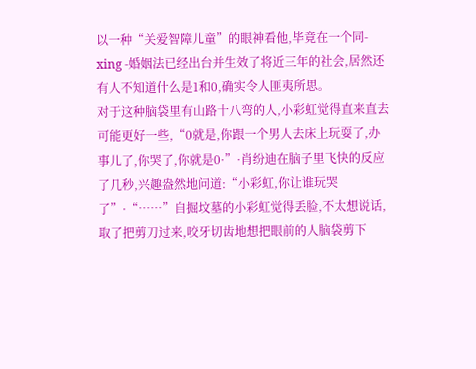以一种“关爱智障儿童”的眼神看他,毕竟在一个同- xing -婚姻法已经出台并生效了将近三年的社会,居然还有人不知道什么是1和0,确实令人匪夷所思。
对于这种脑袋里有山路十八弯的人,小彩虹觉得直来直去可能更好一些,“0就是,你跟一个男人去床上玩耍了,办事儿了,你哭了,你就是0·”·肖纷迪在脑子里飞快的反应了几秒,兴趣盎然地问道:“小彩虹,你让谁玩哭了”·“……”自掘坟墓的小彩虹觉得丢脸,不太想说话,取了把剪刀过来,咬牙切齿地想把眼前的人脑袋剪下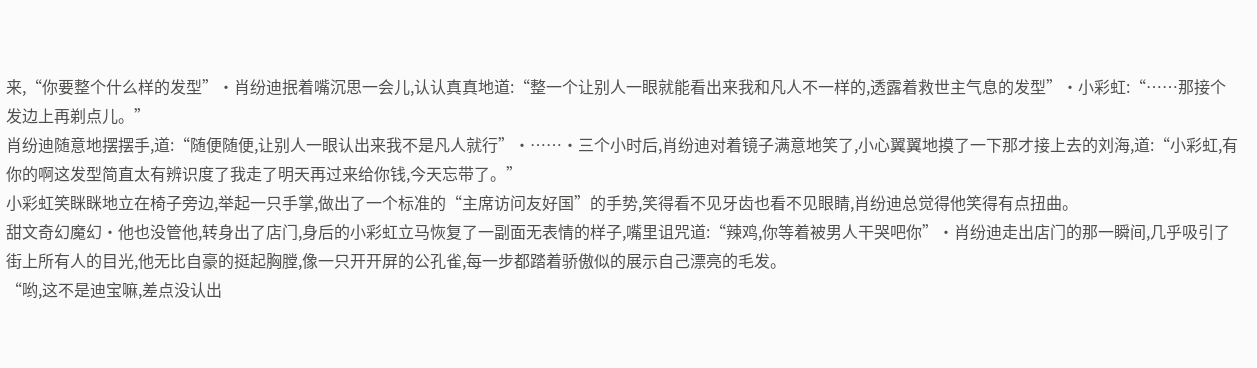来,“你要整个什么样的发型”·肖纷迪抿着嘴沉思一会儿,认认真真地道:“整一个让别人一眼就能看出来我和凡人不一样的,透露着救世主气息的发型”·小彩虹:“……那接个发边上再剃点儿。”
肖纷迪随意地摆摆手,道:“随便随便,让别人一眼认出来我不是凡人就行”·……·三个小时后,肖纷迪对着镜子满意地笑了,小心翼翼地摸了一下那才接上去的刘海,道:“小彩虹,有你的啊这发型简直太有辨识度了我走了明天再过来给你钱,今天忘带了。”
小彩虹笑眯眯地立在椅子旁边,举起一只手掌,做出了一个标准的“主席访问友好国”的手势,笑得看不见牙齿也看不见眼睛,肖纷迪总觉得他笑得有点扭曲。
甜文奇幻魔幻·他也没管他,转身出了店门,身后的小彩虹立马恢复了一副面无表情的样子,嘴里诅咒道:“辣鸡,你等着被男人干哭吧你”·肖纷迪走出店门的那一瞬间,几乎吸引了街上所有人的目光,他无比自豪的挺起胸膛,像一只开开屏的公孔雀,每一步都踏着骄傲似的展示自己漂亮的毛发。
“哟,这不是迪宝嘛,差点没认出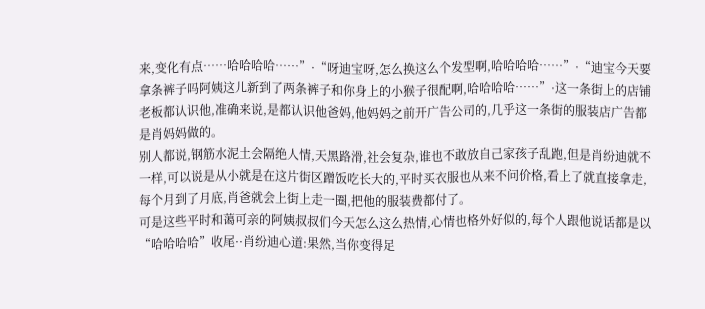来,变化有点……哈哈哈哈……”·“呀迪宝呀,怎么换这么个发型啊,哈哈哈哈……”·“迪宝今天要拿条裤子吗阿姨这儿新到了两条裤子和你身上的小猴子很配啊,哈哈哈哈……”·这一条街上的店铺老板都认识他,准确来说,是都认识他爸妈,他妈妈之前开广告公司的,几乎这一条街的服装店广告都是肖妈妈做的。
别人都说,钢筋水泥土会隔绝人情,天黑路滑,社会复杂,谁也不敢放自己家孩子乱跑,但是肖纷迪就不一样,可以说是从小就是在这片街区蹭饭吃长大的,平时买衣服也从来不问价格,看上了就直接拿走,每个月到了月底,肖爸就会上街上走一圈,把他的服装费都付了。
可是这些平时和蔼可亲的阿姨叔叔们今天怎么这么热情,心情也格外好似的,每个人跟他说话都是以“哈哈哈哈”收尾··肖纷迪心道:果然,当你变得足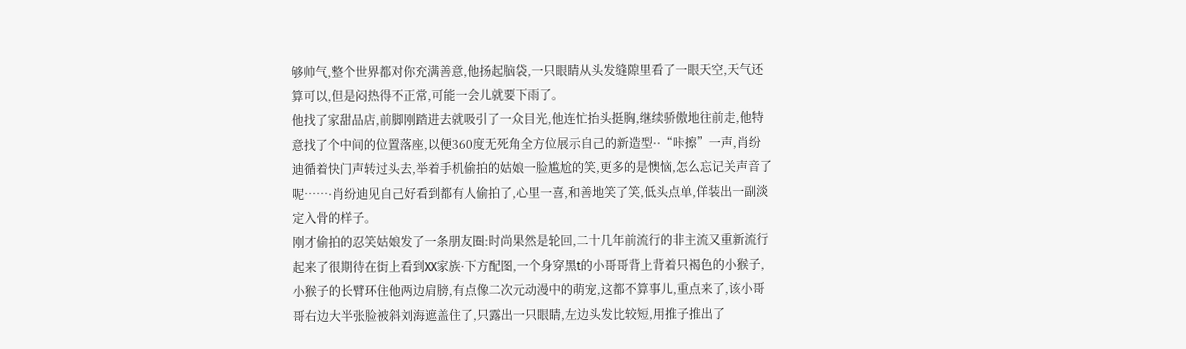够帅气,整个世界都对你充满善意,他扬起脑袋,一只眼睛从头发缝隙里看了一眼天空,天气还算可以,但是闷热得不正常,可能一会儿就要下雨了。
他找了家甜品店,前脚刚踏进去就吸引了一众目光,他连忙抬头挺胸,继续骄傲地往前走,他特意找了个中间的位置落座,以便360度无死角全方位展示自己的新造型··“咔擦”一声,肖纷迪循着快门声转过头去,举着手机偷拍的姑娘一脸尴尬的笑,更多的是懊恼,怎么忘记关声音了呢……·肖纷迪见自己好看到都有人偷拍了,心里一喜,和善地笑了笑,低头点单,佯装出一副淡定入骨的样子。
刚才偷拍的忍笑姑娘发了一条朋友圈:时尚果然是轮回,二十几年前流行的非主流又重新流行起来了很期待在街上看到XX家族·下方配图,一个身穿黑t的小哥哥背上背着只褐色的小猴子,小猴子的长臂环住他两边肩膀,有点像二次元动漫中的萌宠,这都不算事儿,重点来了,该小哥哥右边大半张脸被斜刘海遮盖住了,只露出一只眼睛,左边头发比较短,用推子推出了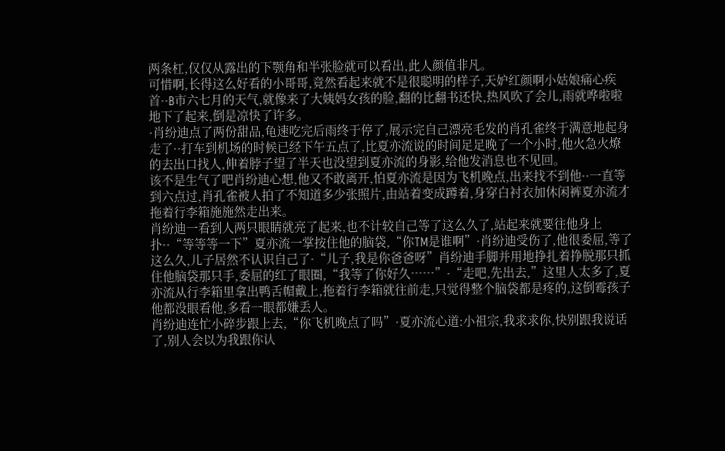两条杠,仅仅从露出的下颚角和半张脸就可以看出,此人颜值非凡。
可惜啊,长得这么好看的小哥哥,竟然看起来就不是很聪明的样子,天妒红颜啊小姑娘痛心疾首··B市六七月的天气,就像来了大姨妈女孩的脸,翻的比翻书还快,热风吹了会儿,雨就哗啦啦地下了起来,倒是凉快了许多。
·肖纷迪点了两份甜品,龟速吃完后雨终于停了,展示完自己漂亮毛发的肖孔雀终于满意地起身走了··打车到机场的时候已经下午五点了,比夏亦流说的时间足足晚了一个小时,他火急火燎的去出口找人,伸着脖子望了半天也没望到夏亦流的身影,给他发消息也不见回。
该不是生气了吧肖纷迪心想,他又不敢离开,怕夏亦流是因为飞机晚点,出来找不到他··一直等到六点过,肖孔雀被人拍了不知道多少张照片,由站着变成蹲着,身穿白衬衣加休闲裤夏亦流才拖着行李箱施施然走出来。
肖纷迪一看到人两只眼睛就亮了起来,也不计较自己等了这么久了,站起来就要往他身上扑··“等等等一下”夏亦流一掌按住他的脑袋,“你TM是谁啊”·肖纷迪受伤了,他很委屈,等了这么久,儿子居然不认识自己了·“儿子,我是你爸爸呀”肖纷迪手脚并用地挣扎着挣脱那只抓住他脑袋那只手,委屈的红了眼圈,“我等了你好久……”·“走吧,先出去,”这里人太多了,夏亦流从行李箱里拿出鸭舌帽戴上,拖着行李箱就往前走,只觉得整个脑袋都是疼的,这倒霉孩子他都没眼看他,多看一眼都嫌丢人。
肖纷迪连忙小碎步跟上去,“你飞机晚点了吗”·夏亦流心道:小祖宗,我求求你,快别跟我说话了,别人会以为我跟你认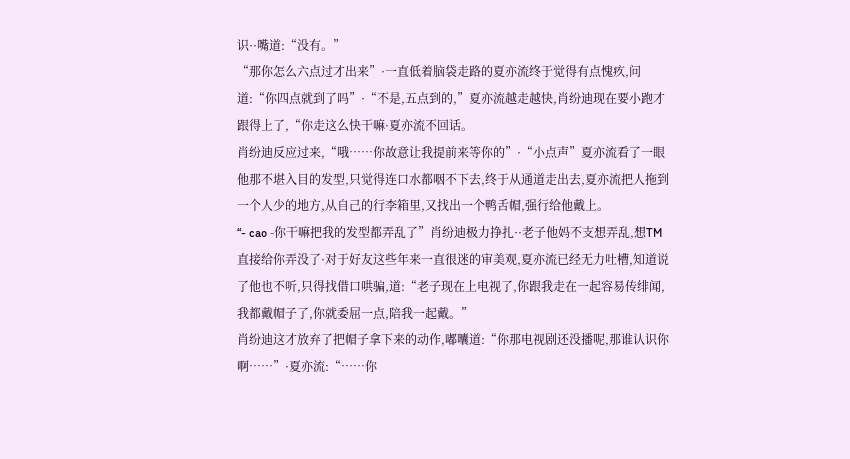识··嘴道:“没有。”
“那你怎么六点过才出来”·一直低着脑袋走路的夏亦流终于觉得有点愧疚,问道:“你四点就到了吗”·“不是,五点到的,”夏亦流越走越快,肖纷迪现在要小跑才跟得上了,“你走这么快干嘛·夏亦流不回话。
肖纷迪反应过来,“哦……你故意让我提前来等你的”·“小点声”夏亦流看了一眼他那不堪入目的发型,只觉得连口水都咽不下去,终于从通道走出去,夏亦流把人拖到一个人少的地方,从自己的行李箱里,又找出一个鸭舌帽,强行给他戴上。
“- cao -你干嘛把我的发型都弄乱了”肖纷迪极力挣扎··老子他妈不支想弄乱,想TM直接给你弄没了·对于好友这些年来一直很迷的审美观,夏亦流已经无力吐槽,知道说了他也不听,只得找借口哄骗,道:“老子现在上电视了,你跟我走在一起容易传绯闻,我都戴帽子了,你就委屈一点,陪我一起戴。”
肖纷迪这才放弃了把帽子拿下来的动作,嘟囔道:“你那电视剧还没播呢,那谁认识你啊……”·夏亦流:“……你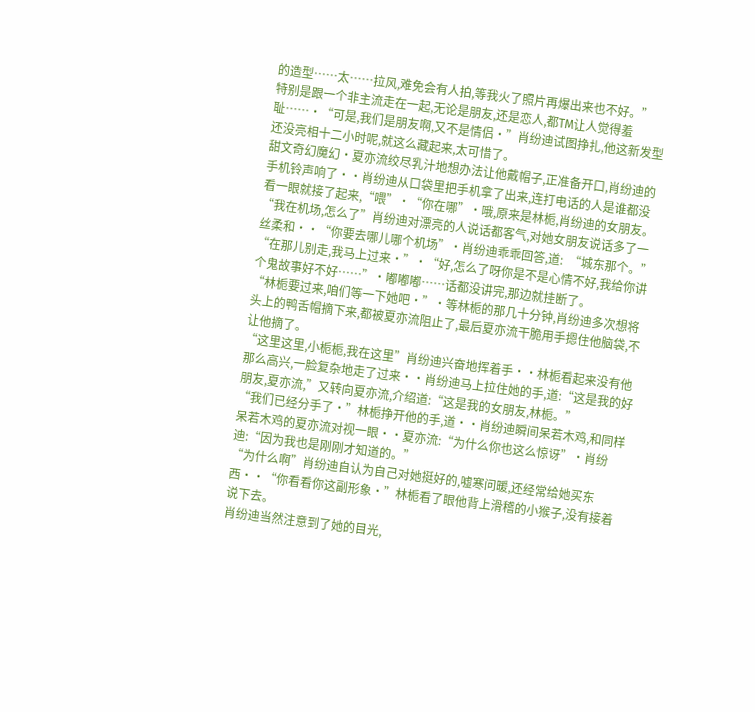的造型……太……拉风,难免会有人拍,等我火了照片再爆出来也不好。”
特别是跟一个非主流走在一起,无论是朋友,还是恋人,都TM让人觉得羞耻……·“可是,我们是朋友啊,又不是情侣·”肖纷迪试图挣扎,他这新发型还没亮相十二小时呢,就这么藏起来,太可惜了。
甜文奇幻魔幻·夏亦流绞尽乳汁地想办法让他戴帽子,正准备开口,肖纷迪的手机铃声响了··肖纷迪从口袋里把手机拿了出来,连打电话的人是谁都没看一眼就接了起来,“喂”·“你在哪”·哦,原来是林栀,肖纷迪的女朋友。
“我在机场,怎么了”肖纷迪对漂亮的人说话都客气,对她女朋友说话多了一丝柔和··“你要去哪儿哪个机场”·肖纷迪乖乖回答,道:  “城东那个。”
“在那儿别走,我马上过来·”·“好,怎么了呀你是不是心情不好,我给你讲个鬼故事好不好……”·嘟嘟嘟……话都没讲完,那边就挂断了。
“林栀要过来,咱们等一下她吧·”·等林栀的那几十分钟,肖纷迪多次想将头上的鸭舌帽摘下来,都被夏亦流阻止了,最后夏亦流干脆用手摁住他脑袋,不让他摘了。
“这里这里,小栀栀,我在这里”肖纷迪兴奋地挥着手··林栀看起来没有他那么高兴,一脸复杂地走了过来··肖纷迪马上拉住她的手,道:“这是我的好朋友,夏亦流,”又转向夏亦流,介绍道:“这是我的女朋友,林栀。”
“我们已经分手了·”林栀挣开他的手,道··肖纷迪瞬间呆若木鸡,和同样呆若木鸡的夏亦流对视一眼··夏亦流:“为什么你也这么惊讶”·肖纷迪:“因为我也是刚刚才知道的。”
“为什么啊”肖纷迪自认为自己对她挺好的,嘘寒问暖,还经常给她买东西··“你看看你这副形象·”林栀看了眼他背上滑稽的小猴子,没有接着说下去。
肖纷迪当然注意到了她的目光,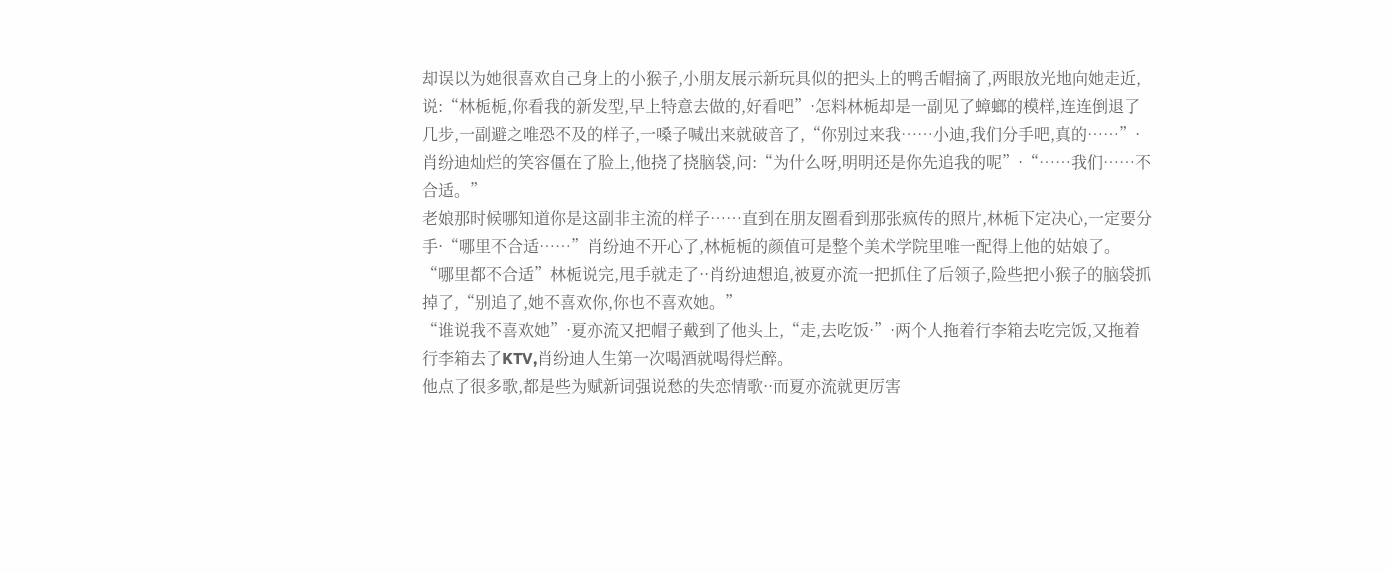却误以为她很喜欢自己身上的小猴子,小朋友展示新玩具似的把头上的鸭舌帽摘了,两眼放光地向她走近,说:“林栀栀,你看我的新发型,早上特意去做的,好看吧”·怎料林栀却是一副见了蟑螂的模样,连连倒退了几步,一副避之唯恐不及的样子,一嗓子喊出来就破音了,“你别过来我……小迪,我们分手吧,真的……”·肖纷迪灿烂的笑容僵在了脸上,他挠了挠脑袋,问:“为什么呀,明明还是你先追我的呢”·“……我们……不合适。”
老娘那时候哪知道你是这副非主流的样子……直到在朋友圈看到那张疯传的照片,林栀下定决心,一定要分手·“哪里不合适……”肖纷迪不开心了,林栀栀的颜值可是整个美术学院里唯一配得上他的姑娘了。
“哪里都不合适”林栀说完,甩手就走了··肖纷迪想追,被夏亦流一把抓住了后领子,险些把小猴子的脑袋抓掉了,“别追了,她不喜欢你,你也不喜欢她。”
“谁说我不喜欢她”·夏亦流又把帽子戴到了他头上,“走,去吃饭·”·两个人拖着行李箱去吃完饭,又拖着行李箱去了KTV,肖纷迪人生第一次喝酒就喝得烂醉。
他点了很多歌,都是些为赋新词强说愁的失恋情歌··而夏亦流就更厉害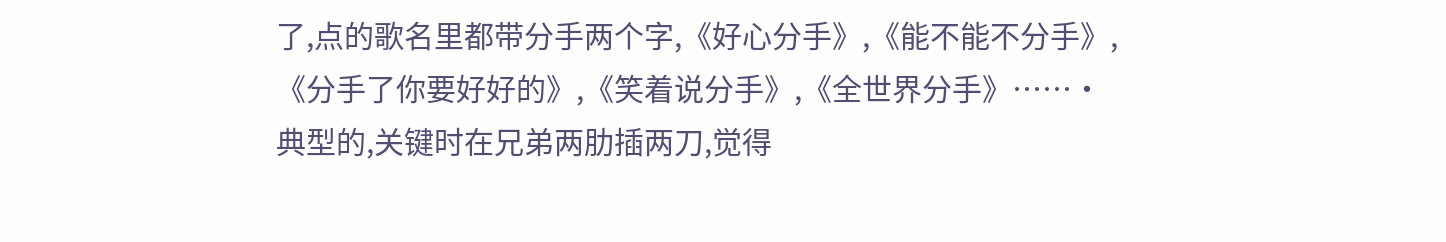了,点的歌名里都带分手两个字,《好心分手》,《能不能不分手》,《分手了你要好好的》,《笑着说分手》,《全世界分手》……·典型的,关键时在兄弟两肋插两刀,觉得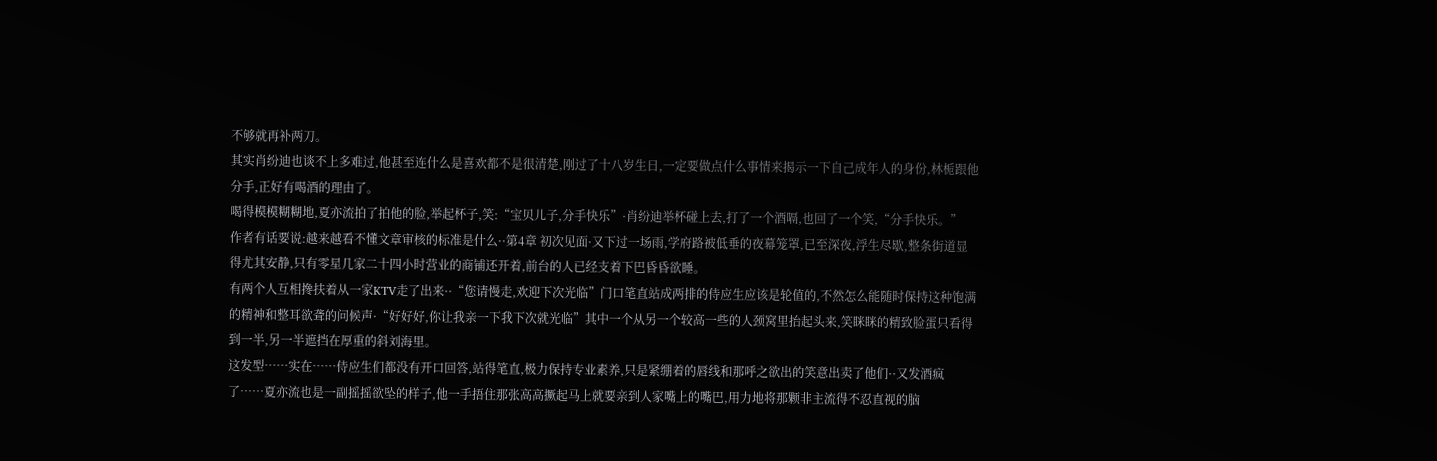不够就再补两刀。
其实肖纷迪也谈不上多难过,他甚至连什么是喜欢都不是很清楚,刚过了十八岁生日,一定要做点什么事情来揭示一下自己成年人的身份,林栀跟他分手,正好有喝酒的理由了。
喝得模模糊糊地,夏亦流拍了拍他的脸,举起杯子,笑:“宝贝儿子,分手快乐”·肖纷迪举杯碰上去,打了一个酒嗝,也回了一个笑,“分手快乐。”
作者有话要说:越来越看不懂文章审核的标准是什么··第4章 初次见面·又下过一场雨,学府路被低垂的夜幕笼罩,已至深夜,浮生尽歇,整条街道显得尤其安静,只有零星几家二十四小时营业的商铺还开着,前台的人已经支着下巴昏昏欲睡。
有两个人互相搀扶着从一家KTV走了出来··“您请慢走,欢迎下次光临”门口笔直站成两排的侍应生应该是轮值的,不然怎么能随时保持这种饱满的精神和整耳欲聋的问候声·“好好好,你让我亲一下我下次就光临”其中一个从另一个较高一些的人颈窝里抬起头来,笑眯眯的精致脸蛋只看得到一半,另一半遮挡在厚重的斜刘海里。
这发型……实在……侍应生们都没有开口回答,站得笔直,极力保持专业素养,只是紧绷着的唇线和那呼之欲出的笑意出卖了他们··又发酒疯了……夏亦流也是一副摇摇欲坠的样子,他一手捂住那张高高撅起马上就要亲到人家嘴上的嘴巴,用力地将那颗非主流得不忍直视的脑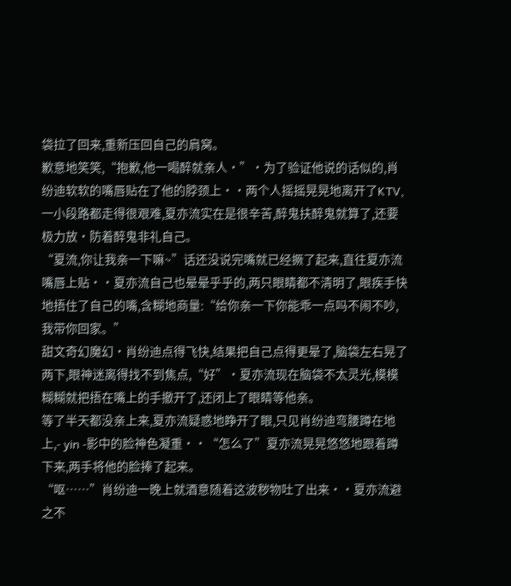袋拉了回来,重新压回自己的肩窝。
歉意地笑笑,“抱歉,他一喝醉就亲人·”·为了验证他说的话似的,肖纷迪软软的嘴唇贴在了他的脖颈上··两个人摇摇晃晃地离开了KTV,一小段路都走得很艰难,夏亦流实在是很辛苦,醉鬼扶醉鬼就算了,还要极力放·防着醉鬼非礼自己。
“夏流,你让我亲一下嘛~”话还没说完嘴就已经撅了起来,直往夏亦流嘴唇上贴··夏亦流自己也晕晕乎乎的,两只眼睛都不清明了,眼疾手快地捂住了自己的嘴,含糊地商量:“给你亲一下你能乖一点吗不闹不吵,我带你回家。”
甜文奇幻魔幻·肖纷迪点得飞快,结果把自己点得更晕了,脑袋左右晃了两下,眼神迷离得找不到焦点,“好”·夏亦流现在脑袋不太灵光,模模糊糊就把捂在嘴上的手撤开了,还闭上了眼睛等他亲。
等了半天都没亲上来,夏亦流疑惑地睁开了眼,只见肖纷迪弯腰蹲在地上,- yin -影中的脸神色凝重··“怎么了”夏亦流晃晃悠悠地跟着蹲下来,两手将他的脸捧了起来。
“呕……”肖纷迪一晚上就酒意随着这波秽物吐了出来··夏亦流避之不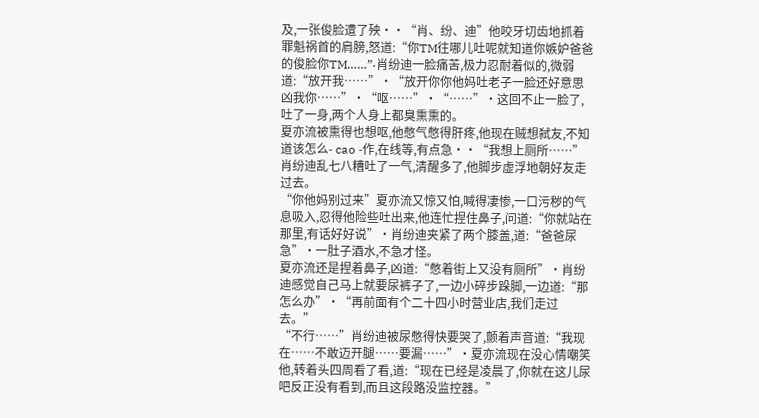及,一张俊脸遭了殃··“肖、纷、迪”他咬牙切齿地抓着罪魁祸首的肩膀,怒道:“你TM往哪儿吐呢就知道你嫉妒爸爸的俊脸你TM……”·肖纷迪一脸痛苦,极力忍耐着似的,微弱道:“放开我……”·“放开你你他妈吐老子一脸还好意思凶我你……”·“呕……”·“……”·这回不止一脸了,吐了一身,两个人身上都臭熏熏的。
夏亦流被熏得也想呕,他憋气憋得肝疼,他现在贼想弑友,不知道该怎么- cao -作,在线等,有点急··“我想上厕所……”肖纷迪乱七八糟吐了一气,清醒多了,他脚步虚浮地朝好友走过去。
“你他妈别过来”夏亦流又惊又怕,喊得凄惨,一口污秽的气息吸入,忍得他险些吐出来,他连忙捏住鼻子,问道:“你就站在那里,有话好好说”·肖纷迪夹紧了两个膝盖,道:“爸爸尿急”·一肚子酒水,不急才怪。
夏亦流还是捏着鼻子,凶道:“憋着街上又没有厕所”·肖纷迪感觉自己马上就要尿裤子了,一边小碎步跺脚,一边道:“那怎么办”·“再前面有个二十四小时营业店,我们走过去。”
“不行……”肖纷迪被尿憋得快要哭了,颤着声音道:“我现在……不敢迈开腿……要漏……”·夏亦流现在没心情嘲笑他,转着头四周看了看,道:“现在已经是凌晨了,你就在这儿尿吧反正没有看到,而且这段路没监控器。”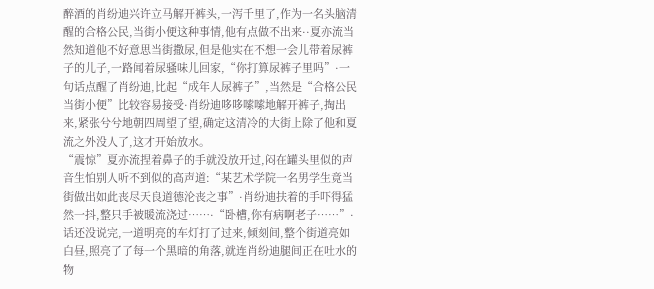醉酒的肖纷迪兴许立马解开裤头,一泻千里了,作为一名头脑清醒的合格公民,当街小便这种事情,他有点做不出来··夏亦流当然知道他不好意思当街撒尿,但是他实在不想一会儿带着尿裤子的儿子,一路闻着尿骚味儿回家,“你打算尿裤子里吗”·一句话点醒了肖纷迪,比起“成年人尿裤子”,当然是“合格公民当街小便”比较容易接受·肖纷迪哆哆嗦嗦地解开裤子,掏出来,紧张兮兮地朝四周望了望,确定这清冷的大街上除了他和夏流之外没人了,这才开始放水。
“震惊”夏亦流捏着鼻子的手就没放开过,闷在罐头里似的声音生怕别人听不到似的高声道:“某艺术学院一名男学生竟当街做出如此丧尽天良道德沦丧之事”·肖纷迪扶着的手吓得猛然一抖,整只手被暖流浇过……·“卧槽,你有病啊老子……”·话还没说完,一道明亮的车灯打了过来,倾刻间,整个街道亮如白昼,照亮了了每一个黑暗的角落,就连肖纷迪腿间正在吐水的物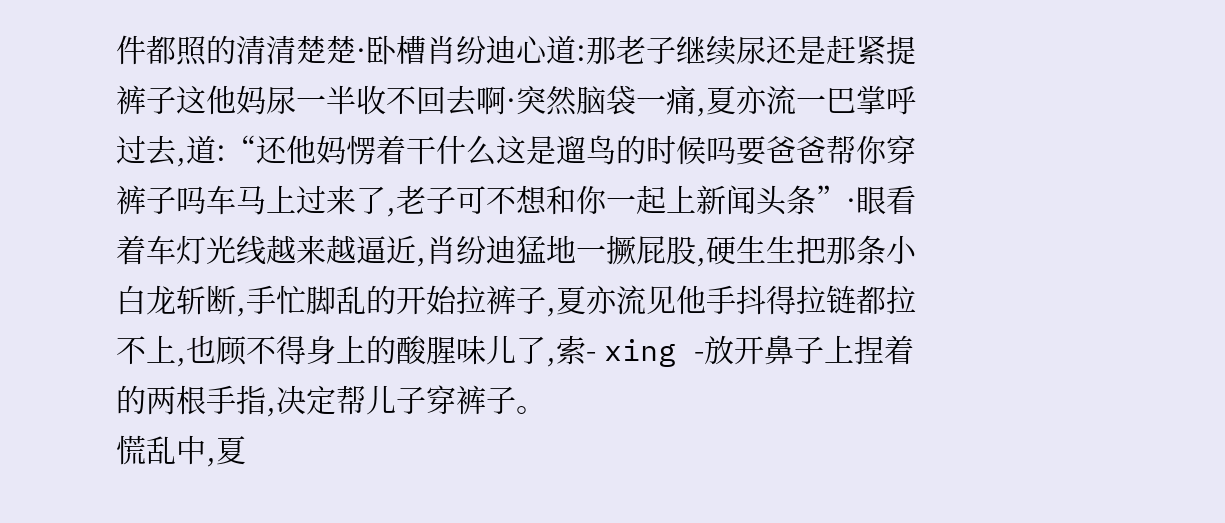件都照的清清楚楚·卧槽肖纷迪心道:那老子继续尿还是赶紧提裤子这他妈尿一半收不回去啊·突然脑袋一痛,夏亦流一巴掌呼过去,道:“还他妈愣着干什么这是遛鸟的时候吗要爸爸帮你穿裤子吗车马上过来了,老子可不想和你一起上新闻头条”·眼看着车灯光线越来越逼近,肖纷迪猛地一撅屁股,硬生生把那条小白龙斩断,手忙脚乱的开始拉裤子,夏亦流见他手抖得拉链都拉不上,也顾不得身上的酸腥味儿了,索- xing -放开鼻子上捏着的两根手指,决定帮儿子穿裤子。
慌乱中,夏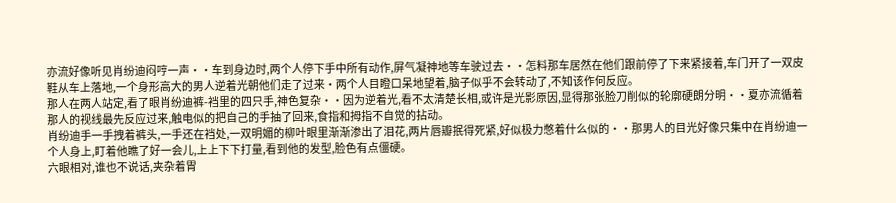亦流好像听见肖纷迪闷哼一声··车到身边时,两个人停下手中所有动作,屏气凝神地等车驶过去··怎料那车居然在他们跟前停了下来紧接着,车门开了一双皮鞋从车上落地,一个身形高大的男人逆着光朝他们走了过来·两个人目瞪口呆地望着,脑子似乎不会转动了,不知该作何反应。
那人在两人站定,看了眼肖纷迪裤-裆里的四只手,神色复杂··因为逆着光,看不太清楚长相,或许是光影原因,显得那张脸刀削似的轮廓硬朗分明··夏亦流循着那人的视线最先反应过来,触电似的把自己的手抽了回来,食指和拇指不自觉的拈动。
肖纷迪手一手拽着裤头,一手还在裆处,一双明媚的柳叶眼里渐渐渗出了泪花,两片唇瓣抿得死紧,好似极力憋着什么似的··那男人的目光好像只集中在肖纷迪一个人身上,盯着他瞧了好一会儿,上上下下打量,看到他的发型,脸色有点僵硬。
六眼相对,谁也不说话,夹杂着胃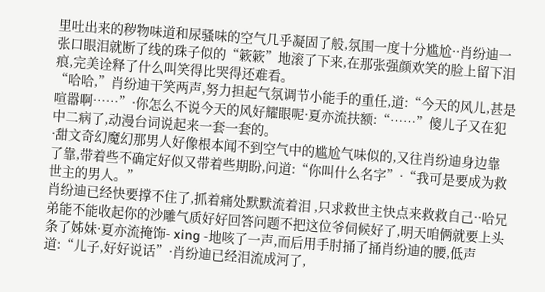里吐出来的秽物味道和尿骚味的空气几乎凝固了般,氛围一度十分尴尬··肖纷迪一张口眼泪就断了线的珠子似的“簌簌”地滚了下来,在那张强颜欢笑的脸上留下泪痕,完美诠释了什么叫笑得比哭得还难看。
“哈哈,”肖纷迪干笑两声,努力担起气氛调节小能手的重任,道:“今天的风儿,甚是喧嚣啊……”·你怎么不说今天的风好耀眼呢·夏亦流扶额:“……”傻儿子又在犯中二病了,动漫台词说起来一套一套的。
·甜文奇幻魔幻那男人好像根本闻不到空气中的尴尬气味似的,又往肖纷迪身边靠了靠,带着些不确定好似又带着些期盼,问道:“你叫什么名字”·“我可是要成为救世主的男人。”
肖纷迪已经快要撑不住了,抓着痛处默默流着泪 ,只求救世主快点来救救自己··哈兄弟能不能收起你的沙雕气质好好回答问题不把这位爷伺候好了,明天咱俩就要上头条了姊妹·夏亦流掩饰- xing -地咳了一声,而后用手肘捅了捅肖纷迪的腰,低声道:“儿子,好好说话”·肖纷迪已经泪流成河了,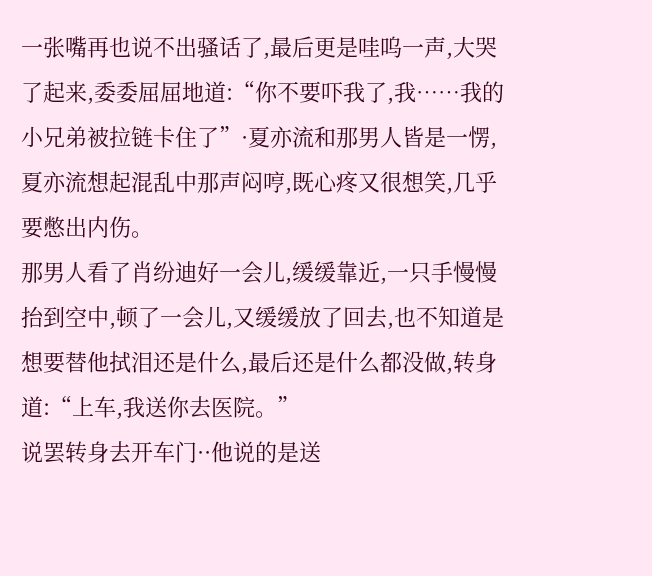一张嘴再也说不出骚话了,最后更是哇呜一声,大哭了起来,委委屈屈地道:“你不要吓我了,我……我的小兄弟被拉链卡住了”·夏亦流和那男人皆是一愣,夏亦流想起混乱中那声闷哼,既心疼又很想笑,几乎要憋出内伤。
那男人看了肖纷迪好一会儿,缓缓靠近,一只手慢慢抬到空中,顿了一会儿,又缓缓放了回去,也不知道是想要替他拭泪还是什么,最后还是什么都没做,转身道:“上车,我送你去医院。”
说罢转身去开车门··他说的是送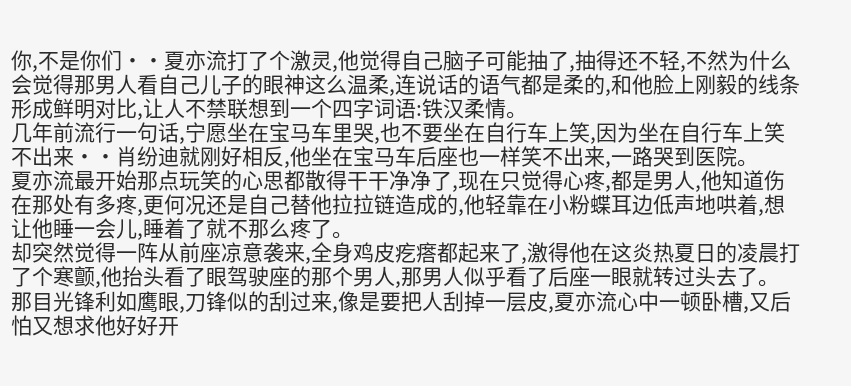你,不是你们··夏亦流打了个激灵,他觉得自己脑子可能抽了,抽得还不轻,不然为什么会觉得那男人看自己儿子的眼神这么温柔,连说话的语气都是柔的,和他脸上刚毅的线条形成鲜明对比,让人不禁联想到一个四字词语:铁汉柔情。
几年前流行一句话,宁愿坐在宝马车里哭,也不要坐在自行车上笑,因为坐在自行车上笑不出来··肖纷迪就刚好相反,他坐在宝马车后座也一样笑不出来,一路哭到医院。
夏亦流最开始那点玩笑的心思都散得干干净净了,现在只觉得心疼,都是男人,他知道伤在那处有多疼,更何况还是自己替他拉拉链造成的,他轻靠在小粉蝶耳边低声地哄着,想让他睡一会儿,睡着了就不那么疼了。
却突然觉得一阵从前座凉意袭来,全身鸡皮疙瘩都起来了,激得他在这炎热夏日的凌晨打了个寒颤,他抬头看了眼驾驶座的那个男人,那男人似乎看了后座一眼就转过头去了。
那目光锋利如鹰眼,刀锋似的刮过来,像是要把人刮掉一层皮,夏亦流心中一顿卧槽,又后怕又想求他好好开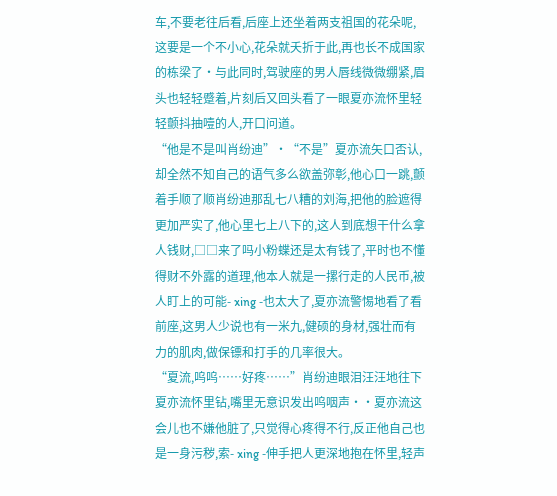车,不要老往后看,后座上还坐着两支祖国的花朵呢,这要是一个不小心,花朵就夭折于此,再也长不成国家的栋梁了·与此同时,驾驶座的男人唇线微微绷紧,眉头也轻轻蹙着,片刻后又回头看了一眼夏亦流怀里轻轻颤抖抽噎的人,开口问道。
“他是不是叫肖纷迪”·“不是”夏亦流矢口否认,却全然不知自己的语气多么欲盖弥彰,他心口一跳,颤着手顺了顺肖纷迪那乱七八糟的刘海,把他的脸遮得更加严实了,他心里七上八下的,这人到底想干什么拿人钱财,□□来了吗小粉蝶还是太有钱了,平时也不懂得财不外露的道理,他本人就是一摞行走的人民币,被人盯上的可能- xing -也太大了,夏亦流警惕地看了看前座,这男人少说也有一米九,健硕的身材,强壮而有力的肌肉,做保镖和打手的几率很大。
“夏流,呜呜……好疼……”肖纷迪眼泪汪汪地往下夏亦流怀里钻,嘴里无意识发出呜咽声··夏亦流这会儿也不嫌他脏了,只觉得心疼得不行,反正他自己也是一身污秽,索- xing -伸手把人更深地抱在怀里,轻声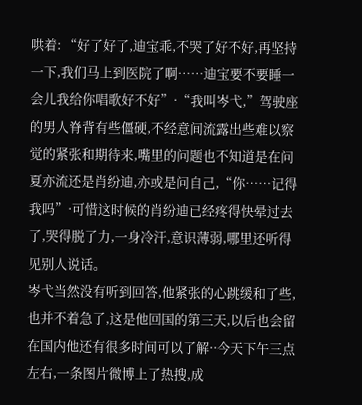哄着: “好了好了,迪宝乖,不哭了好不好,再坚持一下,我们马上到医院了啊……迪宝要不要睡一会儿我给你唱歌好不好”·“我叫岑弋,”驾驶座的男人脊背有些僵硬,不经意间流露出些难以察觉的紧张和期待来,嘴里的问题也不知道是在问夏亦流还是肖纷迪,亦或是问自己,“你……记得我吗”·可惜这时候的肖纷迪已经疼得快晕过去了,哭得脱了力,一身冷汗,意识薄弱,哪里还听得见别人说话。
岑弋当然没有听到回答,他紧张的心跳缓和了些,也并不着急了,这是他回国的第三天,以后也会留在国内他还有很多时间可以了解··今天下午三点左右,一条图片微博上了热搜,成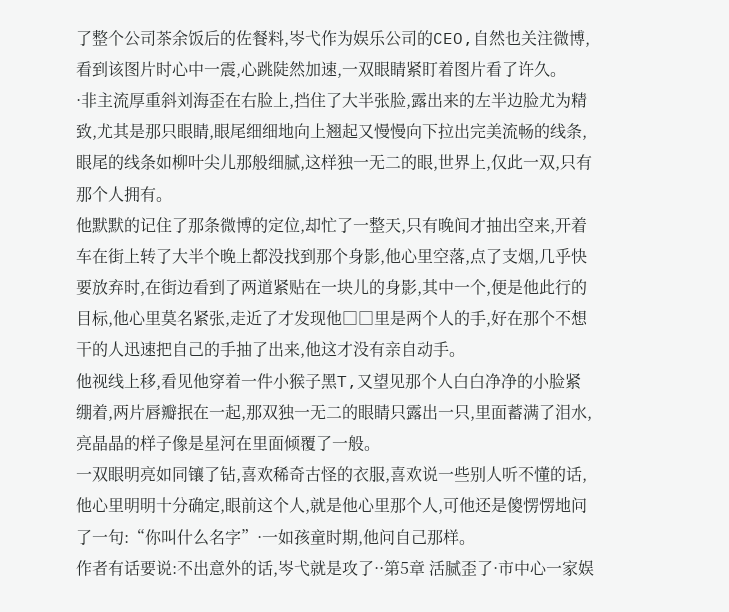了整个公司茶余饭后的佐餐料,岑弋作为娱乐公司的CEO,自然也关注微博,看到该图片时心中一震,心跳陡然加速,一双眼睛紧盯着图片看了许久。
·非主流厚重斜刘海歪在右脸上,挡住了大半张脸,露出来的左半边脸尤为精致,尤其是那只眼睛,眼尾细细地向上翘起又慢慢向下拉出完美流畅的线条,眼尾的线条如柳叶尖儿那般细腻,这样独一无二的眼,世界上,仅此一双,只有那个人拥有。
他默默的记住了那条微博的定位,却忙了一整天,只有晚间才抽出空来,开着车在街上转了大半个晚上都没找到那个身影,他心里空落,点了支烟,几乎快要放弃时,在街边看到了两道紧贴在一块儿的身影,其中一个,便是他此行的目标,他心里莫名紧张,走近了才发现他□□里是两个人的手,好在那个不想干的人迅速把自己的手抽了出来,他这才没有亲自动手。
他视线上移,看见他穿着一件小猴子黑T,又望见那个人白白净净的小脸紧绷着,两片唇瓣抿在一起,那双独一无二的眼睛只露出一只,里面蓄满了泪水,亮晶晶的样子像是星河在里面倾覆了一般。
一双眼明亮如同镶了钻,喜欢稀奇古怪的衣服,喜欢说一些别人听不懂的话,他心里明明十分确定,眼前这个人,就是他心里那个人,可他还是傻愣愣地问了一句:“你叫什么名字”·一如孩童时期,他问自己那样。
作者有话要说:不出意外的话,岑弋就是攻了··第5章 活腻歪了·市中心一家娱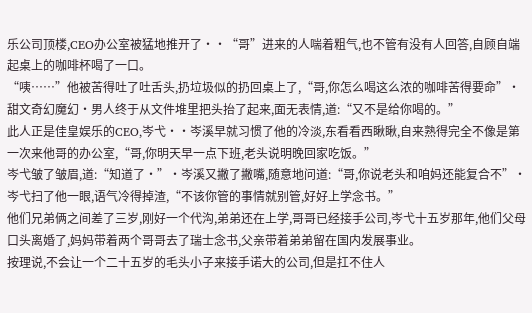乐公司顶楼,CEO办公室被猛地推开了··“哥”进来的人喘着粗气,也不管有没有人回答,自顾自端起桌上的咖啡杯喝了一口。
“咦……”他被苦得吐了吐舌头,扔垃圾似的扔回桌上了,“哥,你怎么喝这么浓的咖啡苦得要命”·甜文奇幻魔幻·男人终于从文件堆里把头抬了起来,面无表情,道:“又不是给你喝的。”
此人正是佳皇娱乐的CEO,岑弋··岑溪早就习惯了他的冷淡,东看看西瞅瞅,自来熟得完全不像是第一次来他哥的办公室,“哥,你明天早一点下班,老头说明晚回家吃饭。”
岑弋皱了皱眉,道:“知道了·”·岑溪又撇了撇嘴,随意地问道:“哥,你说老头和咱妈还能复合不”·岑弋扫了他一眼,语气冷得掉渣,“不该你管的事情就别管,好好上学念书。”
他们兄弟俩之间差了三岁,刚好一个代沟,弟弟还在上学,哥哥已经接手公司,岑弋十五岁那年,他们父母口头离婚了,妈妈带着两个哥哥去了瑞士念书,父亲带着弟弟留在国内发展事业。
按理说,不会让一个二十五岁的毛头小子来接手诺大的公司,但是扛不住人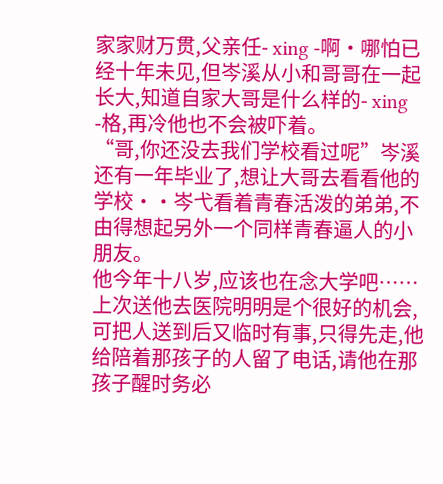家家财万贯,父亲任- xing -啊·哪怕已经十年未见,但岑溪从小和哥哥在一起长大,知道自家大哥是什么样的- xing -格,再冷他也不会被吓着。
“哥,你还没去我们学校看过呢”岑溪还有一年毕业了,想让大哥去看看他的学校··岑弋看着青春活泼的弟弟,不由得想起另外一个同样青春逼人的小朋友。
他今年十八岁,应该也在念大学吧……上次送他去医院明明是个很好的机会,可把人送到后又临时有事,只得先走,他给陪着那孩子的人留了电话,请他在那孩子醒时务必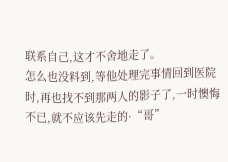联系自己,这才不舍地走了。
怎么也没料到,等他处理完事情回到医院时,再也找不到那两人的影子了,一时懊悔不已,就不应该先走的·“哥”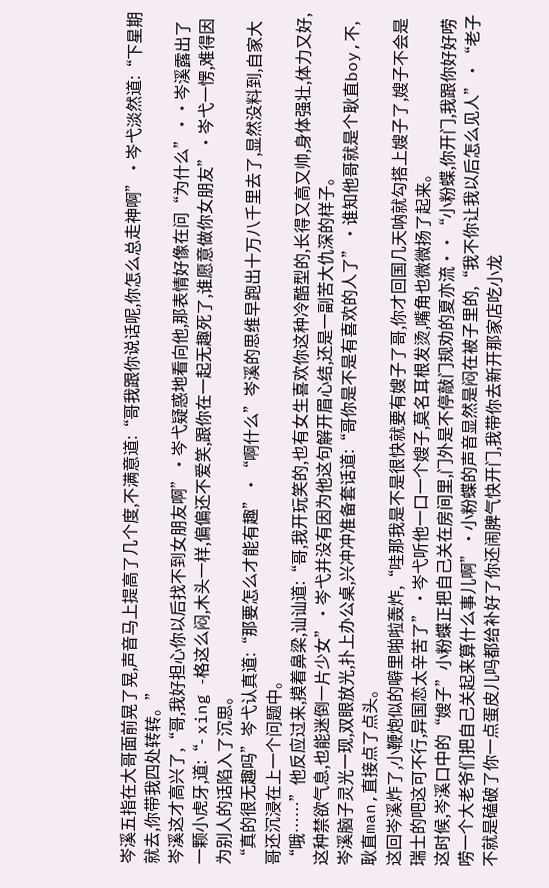岑溪五指在大哥面前晃了晃,声音马上提高了几个度,不满意道:“哥我跟你说话呢,你怎么总走神啊”·岑弋淡然道:“下星期就去,你带我四处转转。”
岑溪这才高兴了,“哥,我好担心你以后找不到女朋友啊”·岑弋疑惑地看向他,那表情好像在问“为什么”··岑溪露出了一颗小虎牙,道:“- xing -格这么闷,木头一样,偏偏还不爱笑,跟你在一起无趣死了,谁愿意做你女朋友”·岑弋一愣,难得因为别人的话陷入了沉思。
“真的很无趣吗”岑弋认真道:“那要怎么才能有趣”·“啊什么”岑溪的思维早跑出十万八千里去了,显然没料到,自家大哥还沉浸在上一个问题中。
“哦……”他反应过来,摸着鼻梁,讪讪道:“哥,我开玩笑的,也有女生喜欢你这种冷酷型的,长得又高又帅,身体强壮,体力又好,这种禁欲气息,也能迷倒一片少女”·岑弋并没有因为他这句解开眉心结,还是一副苦大仇深的样子。
岑溪脑子灵光一现,双眼放光,扑上办公桌,兴冲冲准备套话道:“哥你是不是有喜欢的人了”·谁知他哥就是个耿直boy,不,耿直man,直接点了点头。
这回岑溪炸了,小鞭炮似的噼里啪啦轰炸,“哇那我是不是很快就要有嫂子了哥,你才回国几天呐就勾搭上嫂子了,嫂子不会是瑞士的吧这可不行,异国恋太辛苦了”·岑弋听他一口一个嫂子,莫名耳根发烫,嘴角也微微扬了起来。
这时候,岑溪口中的“嫂子”小粉蝶正把自己关在房间里,门外是不停敲门规劝的夏亦流··“小粉蝶,你开门,我跟你好好唠唠一个大老爷们把自己关起来算什么事儿啊”·小粉蝶的声音显然是闷在被子里的,“我不你让我以后怎么见人”·“老子不就是磕破了你一点蛋皮儿吗都给补好了你还闹脾气快开门,我带你去新开那家店吃小龙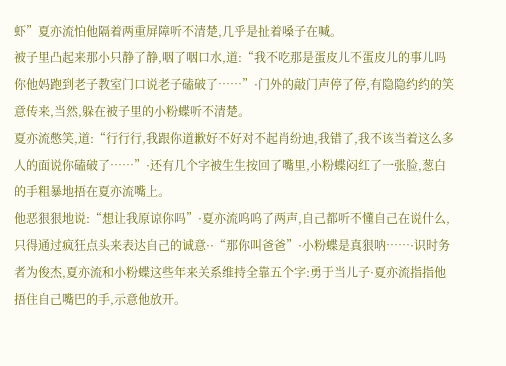虾”夏亦流怕他隔着两重屏障听不清楚,几乎是扯着嗓子在喊。
被子里凸起来那小只静了静,咽了咽口水,道:“我不吃那是蛋皮儿不蛋皮儿的事儿吗你他妈跑到老子教室门口说老子磕破了……”·门外的敲门声停了停,有隐隐约约的笑意传来,当然,躲在被子里的小粉蝶听不清楚。
夏亦流憋笑,道:“行行行,我跟你道歉好不好对不起肖纷迪,我错了,我不该当着这么多人的面说你磕破了……”·还有几个字被生生按回了嘴里,小粉蝶闷红了一张脸,葱白的手粗暴地捂在夏亦流嘴上。
他恶狠狠地说:“想让我原谅你吗”·夏亦流呜呜了两声,自己都听不懂自己在说什么,只得通过疯狂点头来表达自己的诚意··“那你叫爸爸”·小粉蝶是真狠呐……·识时务者为俊杰,夏亦流和小粉蝶这些年来关系维持全靠五个字:勇于当儿子·夏亦流指指他捂住自己嘴巴的手,示意他放开。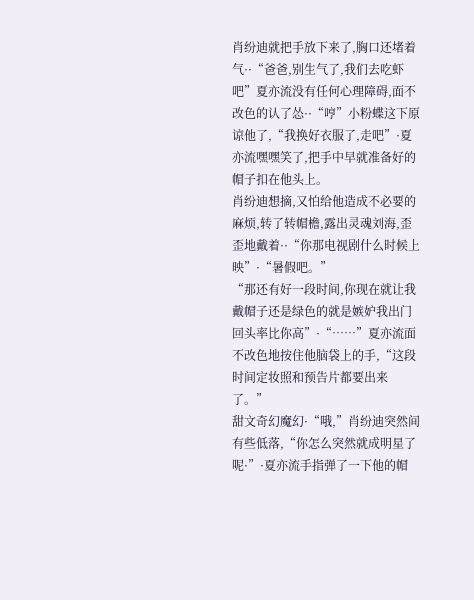肖纷迪就把手放下来了,胸口还堵着气··“爸爸,别生气了,我们去吃虾吧”夏亦流没有任何心理障碍,面不改色的认了怂··“哼”小粉蝶这下原谅他了,“我换好衣服了,走吧”·夏亦流嘿嘿笑了,把手中早就准备好的帽子扣在他头上。
肖纷迪想摘,又怕给他造成不必要的麻烦,转了转帽檐,露出灵魂刘海,歪歪地戴着··“你那电视剧什么时候上映”·“暑假吧。”
“那还有好一段时间,你现在就让我戴帽子还是绿色的就是嫉妒我出门回头率比你高”·“……”夏亦流面不改色地按住他脑袋上的手,“这段时间定妆照和预告片都要出来了。”
甜文奇幻魔幻·“哦,”肖纷迪突然间有些低落,“你怎么突然就成明星了呢·”·夏亦流手指弹了一下他的帽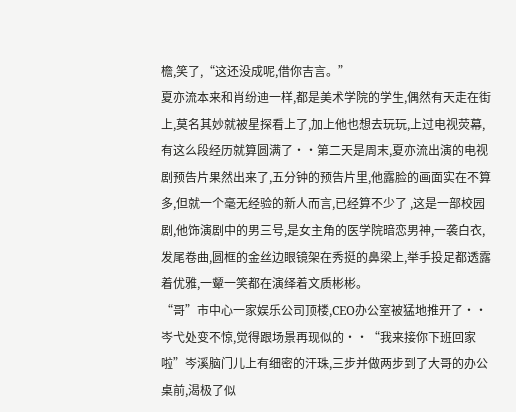檐,笑了,“这还没成呢,借你吉言。”
夏亦流本来和肖纷迪一样,都是美术学院的学生,偶然有天走在街上,莫名其妙就被星探看上了,加上他也想去玩玩,上过电视荧幕,有这么段经历就算圆满了··第二天是周末,夏亦流出演的电视剧预告片果然出来了,五分钟的预告片里,他露脸的画面实在不算多,但就一个毫无经验的新人而言,已经算不少了 ,这是一部校园剧,他饰演剧中的男三号,是女主角的医学院暗恋男神,一袭白衣,发尾卷曲,圆框的金丝边眼镜架在秀挺的鼻梁上,举手投足都透露着优雅,一颦一笑都在演绎着文质彬彬。
“哥”市中心一家娱乐公司顶楼,CEO办公室被猛地推开了··岑弋处变不惊,觉得跟场景再现似的··“我来接你下班回家啦”岑溪脑门儿上有细密的汗珠,三步并做两步到了大哥的办公桌前,渴极了似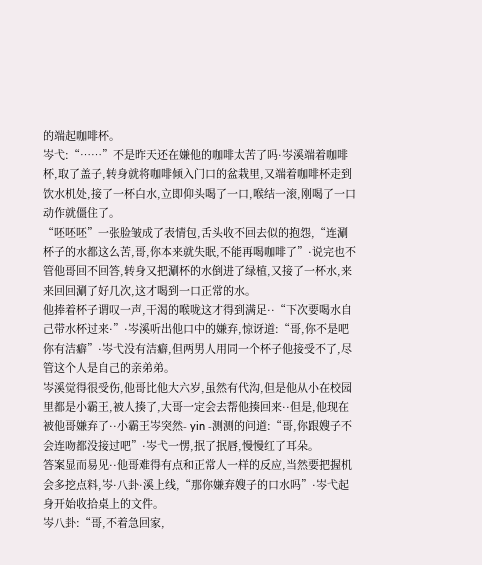的端起咖啡杯。
岑弋:“……”不是昨天还在嫌他的咖啡太苦了吗·岑溪端着咖啡杯,取了盖子,转身就将咖啡倾入门口的盆栽里,又端着咖啡杯走到饮水机处,接了一杯白水,立即仰头喝了一口,喉结一滚,刚喝了一口动作就僵住了。
“呸呸呸”一张脸皱成了表情包,舌头收不回去似的抱怨,“连涮杯子的水都这么苦,哥,你本来就失眠,不能再喝咖啡了”·说完也不管他哥回不回答,转身又把涮杯的水倒进了绿植,又接了一杯水,来来回回涮了好几次,这才喝到一口正常的水。
他捧着杯子谓叹一声,干渴的喉咙这才得到满足··“下次要喝水自己带水杯过来·”·岑溪听出他口中的嫌弃,惊讶道:“哥,你不是吧你有洁癖”·岑弋没有洁癖,但两男人用同一个杯子他接受不了,尽管这个人是自己的亲弟弟。
岑溪觉得很受伤,他哥比他大六岁,虽然有代沟,但是他从小在校园里都是小霸王,被人揍了,大哥一定会去帮他揍回来··但是,他现在被他哥嫌弃了··小霸王岑突然- yin -测测的问道:“哥,你跟嫂子不会连吻都没接过吧”·岑弋一愣,抿了抿唇,慢慢红了耳朵。
答案显而易见··他哥难得有点和正常人一样的反应,当然要把握机会多挖点料,岑·八卦·溪上线,“那你嫌弃嫂子的口水吗”·岑弋起身开始收拾桌上的文件。
岑八卦:“哥,不着急回家,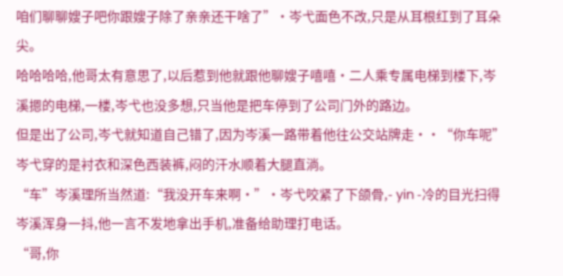咱们聊聊嫂子吧你跟嫂子除了亲亲还干啥了”·岑弋面色不改,只是从耳根红到了耳朵尖。
哈哈哈哈,他哥太有意思了,以后惹到他就跟他聊嫂子嘻嘻·二人乘专属电梯到楼下,岑溪摁的电梯,一楼,岑弋也没多想,只当他是把车停到了公司门外的路边。
但是出了公司,岑弋就知道自己错了,因为岑溪一路带着他往公交站牌走··“你车呢”岑弋穿的是衬衣和深色西装裤,闷的汗水顺着大腿直淌。
“车”岑溪理所当然道:“我没开车来啊·”·岑弋咬紧了下颌骨,- yin -冷的目光扫得岑溪浑身一抖,他一言不发地拿出手机,准备给助理打电话。
“哥,你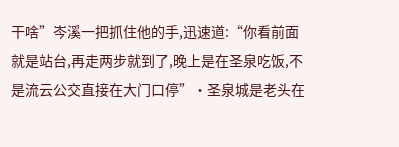干啥”岑溪一把抓住他的手,迅速道:“你看前面就是站台,再走两步就到了,晚上是在圣泉吃饭,不是流云公交直接在大门口停”·圣泉城是老头在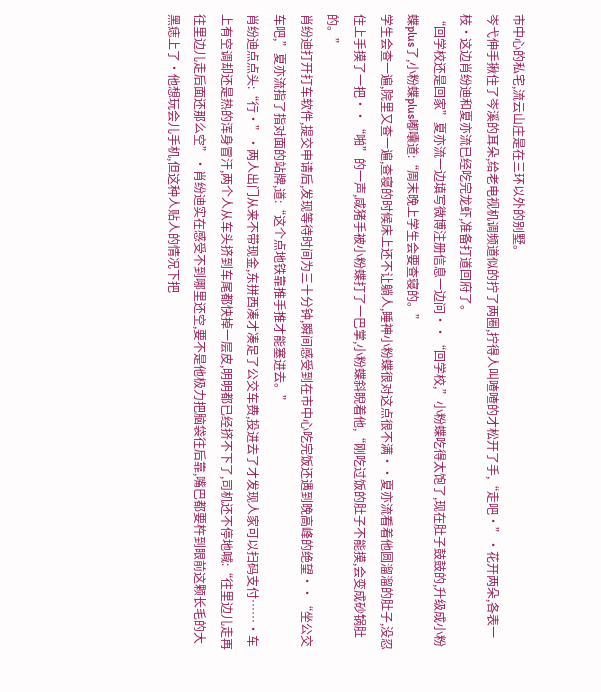市中心的私宅,流云山庄是在三环以外的别墅。
岑弋伸手揪住了岑溪的耳朵,给老电视机调频道似的拧了两圈,拧得人叫喳喳的才松开了手,“走吧·”·花开两朵,各表一枝·这边肖纷迪和夏亦流已经吃完龙虾,准备打道回府了。
“回学校还是回家”夏亦流一边填写微博注册信息一边问··“回学校,”小粉蝶吃得太饱了,现在肚子鼓鼓的,升级成小粉蝶plus了,小粉蝶plus嘟囔道:“周末晚上学生会要查寝的。”
学生会查一遍,院里又查一遍,查寝的时候床上还不让躺人,睡神小粉蝶很对这点很不满··夏亦流看着他圆溜溜的肚子,没忍住上手摸了一把··“啪”的一声,咸猪手被小粉蝶打了一巴掌,小粉蝶斜睨着他,“刚吃过饭的肚子不能摸,会变成砂锅肚的。”
肖纷迪打开打车软件,提交申请后,发现等待时间为三十分钟,瞬间感受到在市中心吃完饭还遇到晚高峰的绝望··“坐公交车吧,”夏亦流指了指对面的站牌,道:“这个点地铁靠推手推才能塞进去。”
肖纷迪点点头:“行·”·两人出门从来不带现金,东拼西凑才凑足了公交车费,投进去了才发现人家可以扫码支付……·车上有空调却还是热的浑身冒汗,两个人从车头挤到车尾都快掉一层皮,明明都已经挤不下了,司机还不停地喊:“往里边儿走再往里边儿走后面还那么空”·肖纷迪实在感受不到哪里还空,要不是他极力把脑袋往后靠,嘴巴都要杵到眼前这颗长毛的大黑痣上了·他想玩会儿手机,但这种人贴人的情况下把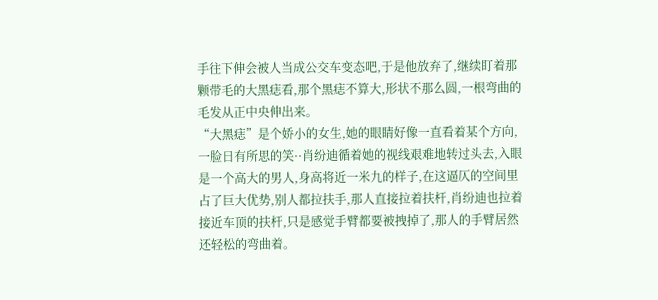手往下伸会被人当成公交车变态吧,于是他放弃了,继续盯着那颗带毛的大黑痣看,那个黑痣不算大,形状不那么圆,一根弯曲的毛发从正中央伸出来。
“大黑痣”是个娇小的女生,她的眼睛好像一直看着某个方向,一脸日有所思的笑··肖纷迪循着她的视线艰难地转过头去,入眼是一个高大的男人,身高将近一米九的样子,在这逼仄的空间里占了巨大优势,别人都拉扶手,那人直接拉着扶杆,肖纷迪也拉着接近车顶的扶杆,只是感觉手臂都要被拽掉了,那人的手臂居然还轻松的弯曲着。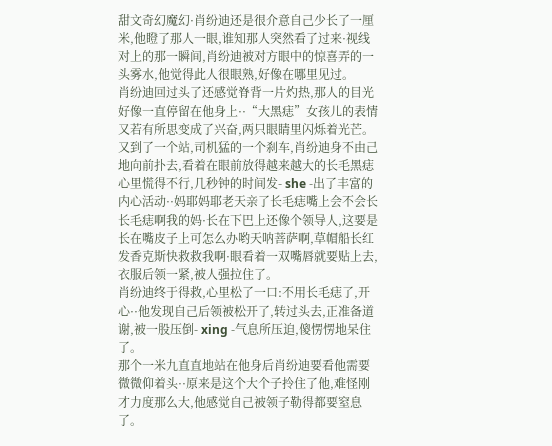甜文奇幻魔幻·肖纷迪还是很介意自己少长了一厘米,他瞪了那人一眼,谁知那人突然看了过来·视线对上的那一瞬间,肖纷迪被对方眼中的惊喜弄的一头雾水,他觉得此人很眼熟,好像在哪里见过。
肖纷迪回过头了还感觉脊背一片灼热,那人的目光好像一直停留在他身上··“大黑痣”女孩儿的表情又若有所思变成了兴奋,两只眼睛里闪烁着光芒。
又到了一个站,司机猛的一个刹车,肖纷迪身不由己地向前扑去,看着在眼前放得越来越大的长毛黑痣心里慌得不行,几秒钟的时间发- she -出了丰富的内心活动··妈耶妈耶老天亲了长毛痣嘴上会不会长长毛痣啊我的妈·长在下巴上还像个领导人,这要是长在嘴皮子上可怎么办哟天呐菩萨啊,草帽船长红发香克斯快救救我啊·眼看着一双嘴唇就要贴上去,衣服后领一紧,被人强拉住了。
肖纷迪终于得救,心里松了一口:不用长毛痣了,开心··他发现自己后领被松开了,转过头去,正准备道谢,被一股压倒- xing -气息所压迫,傻愣愣地呆住了。
那个一米九直直地站在他身后肖纷迪要看他需要微微仰着头··原来是这个大个子拎住了他,难怪刚才力度那么大,他感觉自己被领子勒得都要窒息了。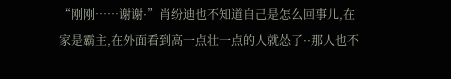“刚刚……谢谢·”肖纷迪也不知道自己是怎么回事儿,在家是霸主,在外面看到高一点壮一点的人就怂了··那人也不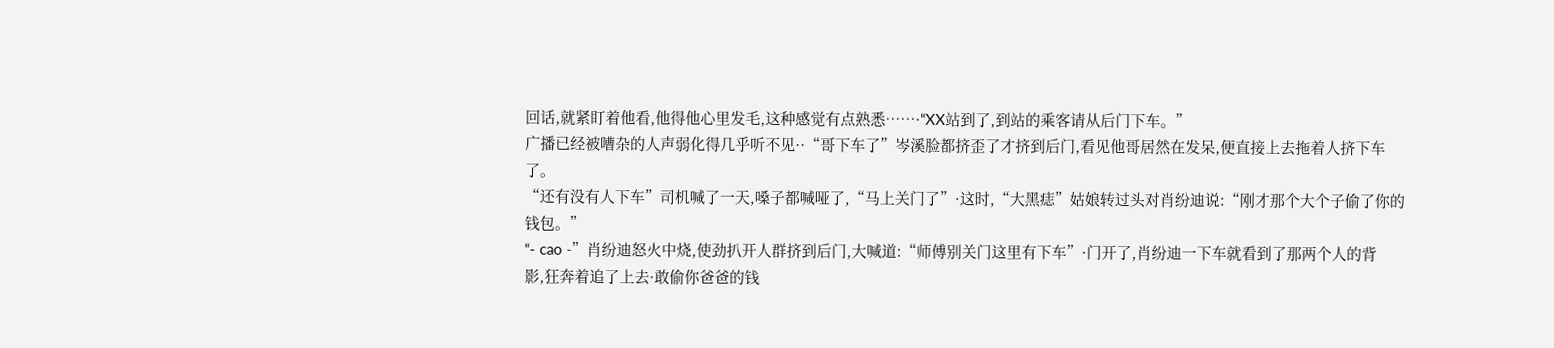回话,就紧盯着他看,他得他心里发毛,这种感觉有点熟悉……·“XX站到了,到站的乘客请从后门下车。”
广播已经被嘈杂的人声弱化得几乎听不见··“哥下车了”岑溪脸都挤歪了才挤到后门,看见他哥居然在发呆,便直接上去拖着人挤下车了。
“还有没有人下车”司机喊了一天,嗓子都喊哑了,“马上关门了”·这时,“大黑痣”姑娘转过头对肖纷迪说:“刚才那个大个子偷了你的钱包。”
“- cao -”肖纷迪怒火中烧,使劲扒开人群挤到后门,大喊道:“师傅别关门这里有下车”·门开了,肖纷迪一下车就看到了那两个人的背影,狂奔着追了上去·敢偷你爸爸的钱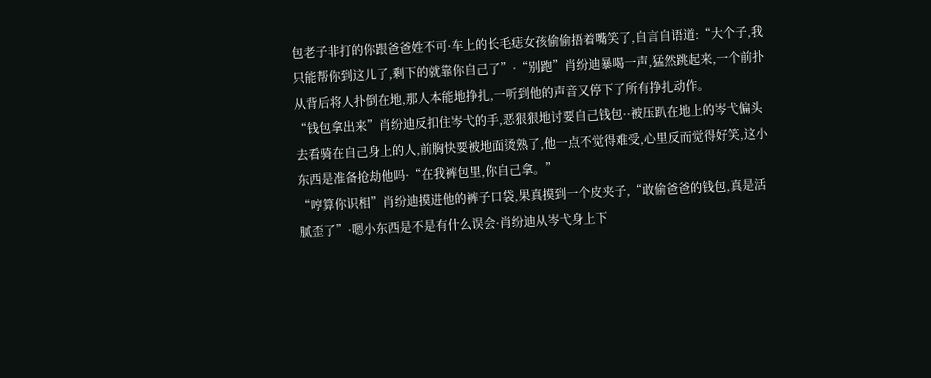包老子非打的你跟爸爸姓不可·车上的长毛痣女孩偷偷捂着嘴笑了,自言自语道:“大个子,我只能帮你到这儿了,剩下的就靠你自己了”·“别跑”肖纷迪暴喝一声,猛然跳起来,一个前扑从背后将人扑倒在地,那人本能地挣扎,一听到他的声音又停下了所有挣扎动作。
“钱包拿出来”肖纷迪反扣住岑弋的手,恶狠狠地讨要自己钱包··被压趴在地上的岑弋偏头去看骑在自己身上的人,前胸快要被地面烫熟了,他一点不觉得难受,心里反而觉得好笑,这小东西是准备抢劫他吗·“在我裤包里,你自己拿。”
“哼算你识相”肖纷迪摸进他的裤子口袋,果真摸到一个皮夹子,“敢偷爸爸的钱包,真是活腻歪了”·嗯小东西是不是有什么误会·肖纷迪从岑弋身上下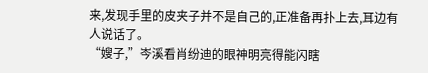来,发现手里的皮夹子并不是自己的,正准备再扑上去,耳边有人说话了。
“嫂子,”岑溪看肖纷迪的眼神明亮得能闪瞎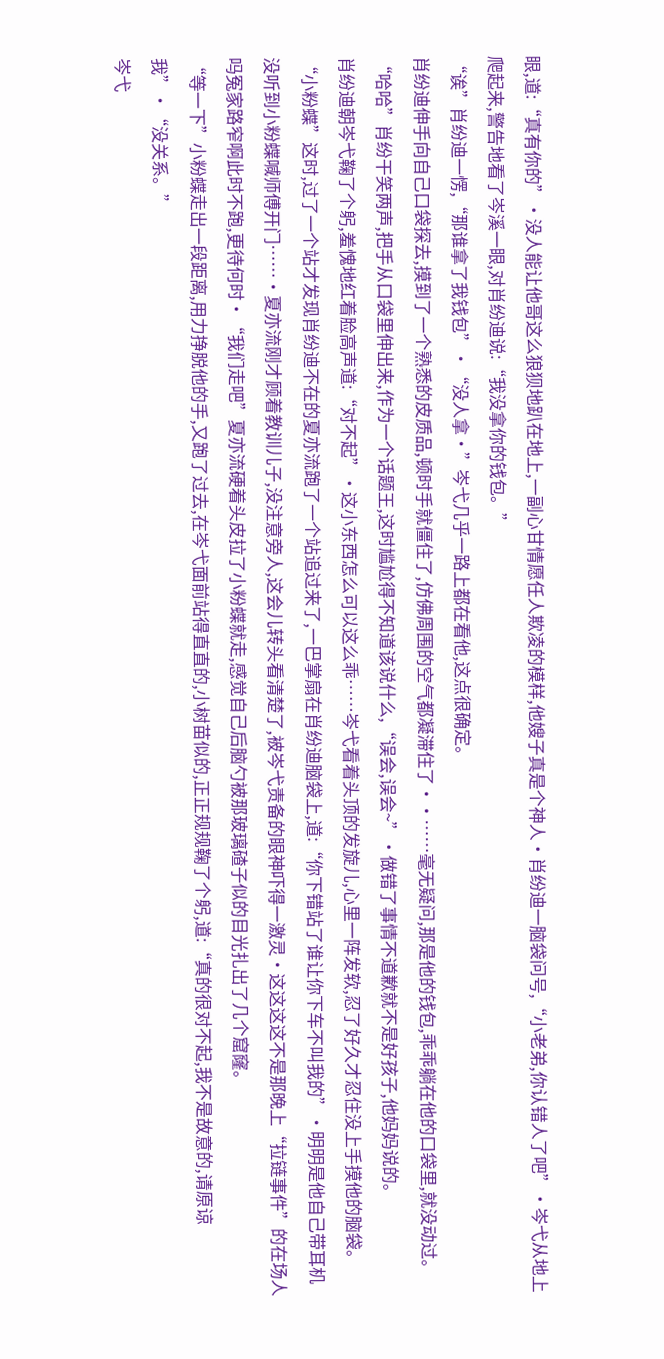眼,道:“真有你的”·没人能让他哥这么狼狈地趴在地上,一副心甘情愿任人欺凌的模样,他嫂子真是个神人·肖纷迪一脑袋问号,“小老弟,你认错人了吧”·岑弋从地上爬起来,警告地看了岑溪一眼,对肖纷迪说:“我没拿你的钱包。”
“诶”肖纷迪一愣,“那谁拿了我钱包”·“没人拿·”岑弋几乎一路上都在看他,这点很确定。
肖纷迪伸手向自己口袋探去,摸到了一个熟悉的皮质品,顿时手就僵住了,仿佛周围的空气都凝滞住了··……毫无疑问,那是他的钱包,乖乖躺在他的口袋里,就没动过。
“哈哈”肖纷干笑两声,把手从口袋里伸出来,作为一个话题王,这时尴尬得不知道该说什么,“误会,误会~”·做错了事情不道歉就不是好孩子,他妈妈说的。
肖纷迪朝岑弋鞠了个躬,羞愧地红着脸高声道:“对不起”·这小东西怎么可以这么乖……岑弋看着头顶的发旋儿,心里一阵发软,忍了好久才忍住没上手摸他的脑袋。
“小粉蝶”这时,过了一个站才发现肖纷迪不在的夏亦流跑了一个站追过来了,一巴掌扇在肖纷迪脑袋上,道:“你下错站了谁让你下车不叫我的”·明明是他自己带耳机没听到小粉蝶喊师傅开门……·夏亦流刚才顾着教训儿子,没注意旁人,这会儿转头看清楚了,被岑弋责备的眼神吓得一激灵·这这这这不是那晚上“拉链事件”的在场人吗冤家路窄啊此时不跑,更待何时·“我们走吧”夏亦流硬着头皮拉了小粉蝶就走,感觉自己后脑勺被那玻璃碴子似的目光扎出了几个窟窿。
“等一下”小粉蝶走出一段距离,用力挣脱他的手,又跑了过去,在岑弋面前站得直直的,小树苗似的,正正规规鞠了个躬,道:“真的很对不起,我不是故意的,请原谅我”·“没关系。”
岑弋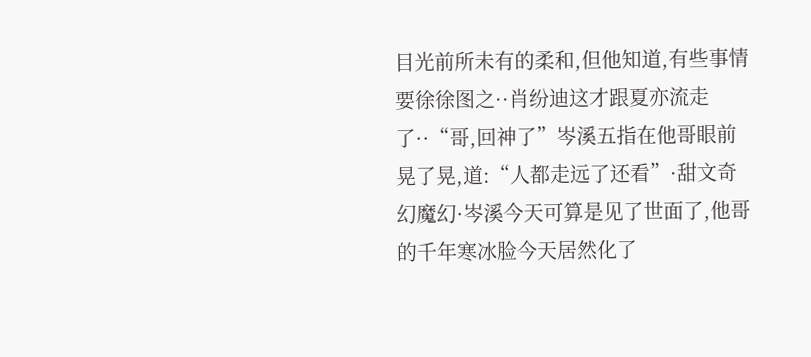目光前所未有的柔和,但他知道,有些事情要徐徐图之··肖纷迪这才跟夏亦流走了··“哥,回神了”岑溪五指在他哥眼前晃了晃,道:“人都走远了还看”·甜文奇幻魔幻·岑溪今天可算是见了世面了,他哥的千年寒冰脸今天居然化了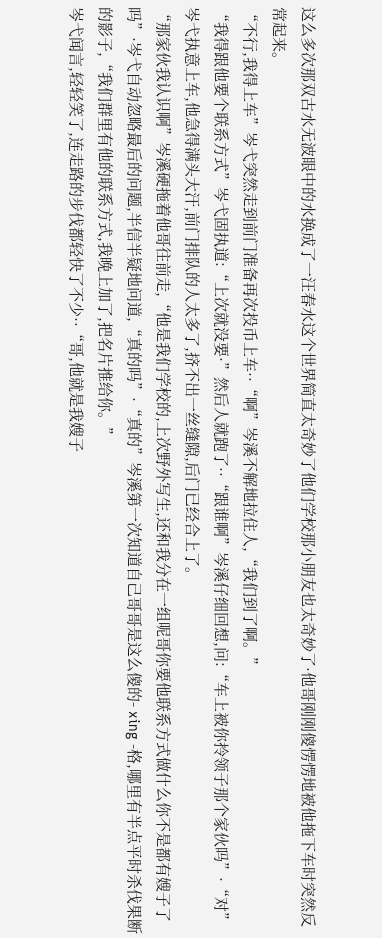这么多次那双古水无波眼中的水换成了一汪春水这个世界简直太奇妙了他们学校那小朋友也太奇妙了·他哥刚刚傻愣愣地被他拖下车时突然反常起来。
“不行,我得上车”岑弋突然走到前门准备再次投币上车··“啊”岑溪不解地拉住人,“我们到了啊。”
“我得跟他要个联系方式”岑弋固执道:“上次就没要·”然后人就跑了··“跟谁啊”岑溪仔细回想,问:“车上被你拎领子那个家伙吗”·“对”岑弋执意上车,他急得满头大汗,前门排队的人太多了,挤不出一丝缝隙,后门已经合上了。
“那家伙我认识啊”岑溪硬拖着他哥往前走,“他是我们学校的,上次野外写生,还和我分在一组呢哥你要他联系方式做什么你不是都有嫂子了吗”·岑弋自动忽略最后的问题,半信半疑地问道,“真的吗”·“真的”岑溪第一次知道自己哥哥是这么傻的- xing -格,哪里有半点平时杀伐果断的影子,“我们群里有他的联系方式,我晚上加了,把名片推给你。”
岑弋闻言,轻轻笑了,连走路的步伐都轻快了不少··“哥,他就是我嫂子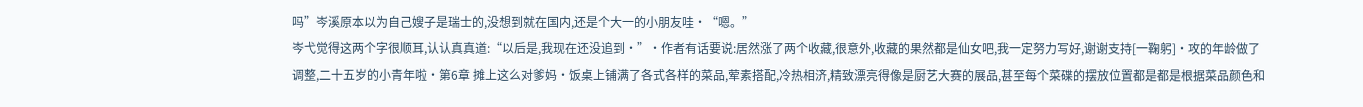吗”岑溪原本以为自己嫂子是瑞士的,没想到就在国内,还是个大一的小朋友哇·“嗯。”
岑弋觉得这两个字很顺耳,认认真真道:“以后是,我现在还没追到·”·作者有话要说:居然涨了两个收藏,很意外,收藏的果然都是仙女吧,我一定努力写好,谢谢支持[一鞠躬]·攻的年龄做了调整,二十五岁的小青年啦·第6章 摊上这么对爹妈·饭桌上铺满了各式各样的菜品,荤素搭配,冷热相济,精致漂亮得像是厨艺大赛的展品,甚至每个菜碟的摆放位置都是都是根据菜品颜色和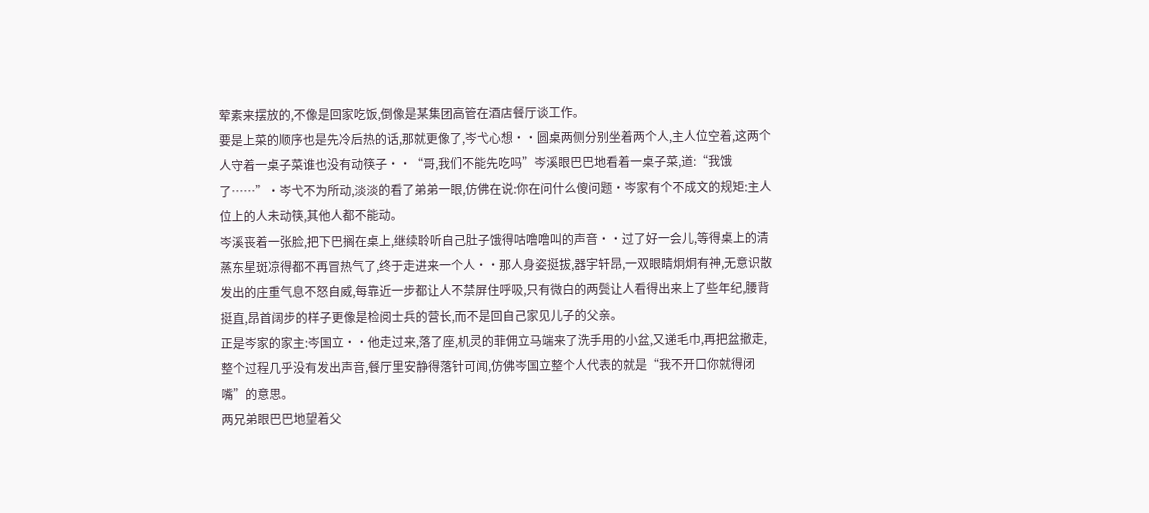荤素来摆放的,不像是回家吃饭,倒像是某集团高管在酒店餐厅谈工作。
要是上菜的顺序也是先冷后热的话,那就更像了,岑弋心想··圆桌两侧分别坐着两个人,主人位空着,这两个人守着一桌子菜谁也没有动筷子··“哥,我们不能先吃吗”岑溪眼巴巴地看着一桌子菜,道:“我饿了……”·岑弋不为所动,淡淡的看了弟弟一眼,仿佛在说:你在问什么傻问题·岑家有个不成文的规矩:主人位上的人未动筷,其他人都不能动。
岑溪丧着一张脸,把下巴搁在桌上,继续聆听自己肚子饿得咕噜噜叫的声音··过了好一会儿,等得桌上的清蒸东星斑凉得都不再冒热气了,终于走进来一个人··那人身姿挺拔,器宇轩昂,一双眼睛炯炯有神,无意识散发出的庄重气息不怒自威,每靠近一步都让人不禁屏住呼吸,只有微白的两鬓让人看得出来上了些年纪,腰背挺直,昂首阔步的样子更像是检阅士兵的营长,而不是回自己家见儿子的父亲。
正是岑家的家主:岑国立··他走过来,落了座,机灵的菲佣立马端来了洗手用的小盆,又递毛巾,再把盆撤走,整个过程几乎没有发出声音,餐厅里安静得落针可闻,仿佛岑国立整个人代表的就是“我不开口你就得闭嘴”的意思。
两兄弟眼巴巴地望着父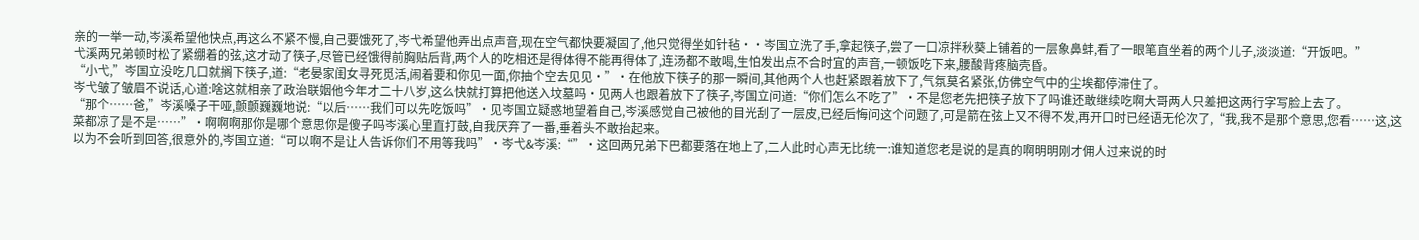亲的一举一动,岑溪希望他快点,再这么不紧不慢,自己要饿死了,岑弋希望他弄出点声音,现在空气都快要凝固了,他只觉得坐如针毡··岑国立洗了手,拿起筷子,尝了一口凉拌秋葵上铺着的一层象鼻蚌,看了一眼笔直坐着的两个儿子,淡淡道:“开饭吧。”
弋溪两兄弟顿时松了紧绷着的弦,这才动了筷子,尽管已经饿得前胸贴后背,两个人的吃相还是得体得不能再得体了,连汤都不敢喝,生怕发出点不合时宜的声音,一顿饭吃下来,腰酸背疼脑壳昏。
“小弋,”岑国立没吃几口就搁下筷子,道:“老晏家闺女寻死觅活,闹着要和你见一面,你抽个空去见见·”·在他放下筷子的那一瞬间,其他两个人也赶紧跟着放下了,气氛莫名紧张,仿佛空气中的尘埃都停滞住了。
岑弋皱了皱眉不说话,心道:啥这就相亲了政治联姻他今年才二十八岁,这么快就打算把他送入坟墓吗·见两人也跟着放下了筷子,岑国立问道:“你们怎么不吃了”·不是您老先把筷子放下了吗谁还敢继续吃啊大哥两人只差把这两行字写脸上去了。
“那个……爸,”岑溪嗓子干哑,颤颤巍巍地说:“以后……我们可以先吃饭吗”·见岑国立疑惑地望着自己,岑溪感觉自己被他的目光刮了一层皮,已经后悔问这个问题了,可是箭在弦上又不得不发,再开口时已经语无伦次了,“我,我不是那个意思,您看……这,这菜都凉了是不是……”·啊啊啊那你是哪个意思你是傻子吗岑溪心里直打鼓,自我厌弃了一番,垂着头不敢抬起来。
以为不会听到回答,很意外的,岑国立道:“可以啊不是让人告诉你们不用等我吗”·岑弋&岑溪:“”·这回两兄弟下巴都要落在地上了,二人此时心声无比统一:谁知道您老是说的是真的啊明明刚才佣人过来说的时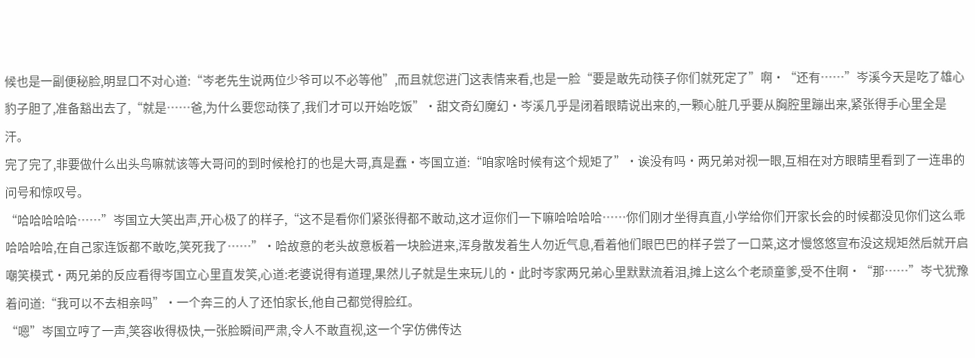候也是一副便秘脸,明显口不对心道:“岑老先生说两位少爷可以不必等他”,而且就您进门这表情来看,也是一脸“要是敢先动筷子你们就死定了”啊·“还有……”岑溪今天是吃了雄心豹子胆了,准备豁出去了,“就是……爸,为什么要您动筷了,我们才可以开始吃饭”·甜文奇幻魔幻·岑溪几乎是闭着眼睛说出来的,一颗心脏几乎要从胸腔里蹦出来,紧张得手心里全是汗。
完了完了,非要做什么出头鸟嘛就该等大哥问的到时候枪打的也是大哥,真是蠢·岑国立道:“咱家啥时候有这个规矩了”·诶没有吗·两兄弟对视一眼,互相在对方眼睛里看到了一连串的问号和惊叹号。
“哈哈哈哈哈……”岑国立大笑出声,开心极了的样子,“这不是看你们紧张得都不敢动,这才逗你们一下嘛哈哈哈哈……你们刚才坐得真直,小学给你们开家长会的时候都没见你们这么乖哈哈哈哈,在自己家连饭都不敢吃,笑死我了……”·哈故意的老头故意板着一块脸进来,浑身散发着生人勿近气息,看着他们眼巴巴的样子尝了一口菜,这才慢悠悠宣布没这规矩然后就开启嘲笑模式·两兄弟的反应看得岑国立心里直发笑,心道:老婆说得有道理,果然儿子就是生来玩儿的·此时岑家两兄弟心里默默流着泪,摊上这么个老顽童爹,受不住啊·“那……”岑弋犹豫着问道:“我可以不去相亲吗”·一个奔三的人了还怕家长,他自己都觉得脸红。
“嗯”岑国立哼了一声,笑容收得极快,一张脸瞬间严肃,令人不敢直视,这一个字仿佛传达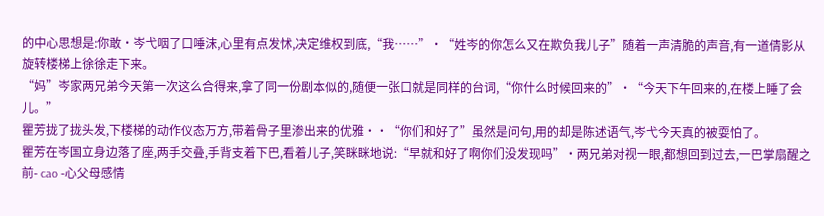的中心思想是:你敢·岑弋咽了口唾沫,心里有点发怵,决定维权到底,“我……”·“姓岑的你怎么又在欺负我儿子”随着一声清脆的声音,有一道倩影从旋转楼梯上徐徐走下来。
“妈”岑家两兄弟今天第一次这么合得来,拿了同一份剧本似的,随便一张口就是同样的台词,“你什么时候回来的”·“今天下午回来的,在楼上睡了会儿。”
瞿芳拢了拢头发,下楼梯的动作仪态万方,带着骨子里渗出来的优雅··“你们和好了”虽然是问句,用的却是陈述语气,岑弋今天真的被耍怕了。
瞿芳在岑国立身边落了座,两手交叠,手背支着下巴,看着儿子,笑眯眯地说:“早就和好了啊你们没发现吗”·两兄弟对视一眼,都想回到过去,一巴掌扇醒之前- cao -心父母感情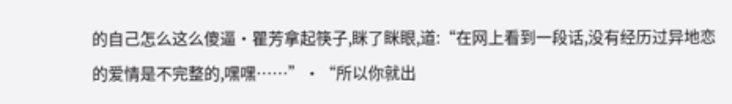的自己怎么这么傻逼·瞿芳拿起筷子,眯了眯眼,道:“在网上看到一段话,没有经历过异地恋的爱情是不完整的,嘿嘿……”·“所以你就出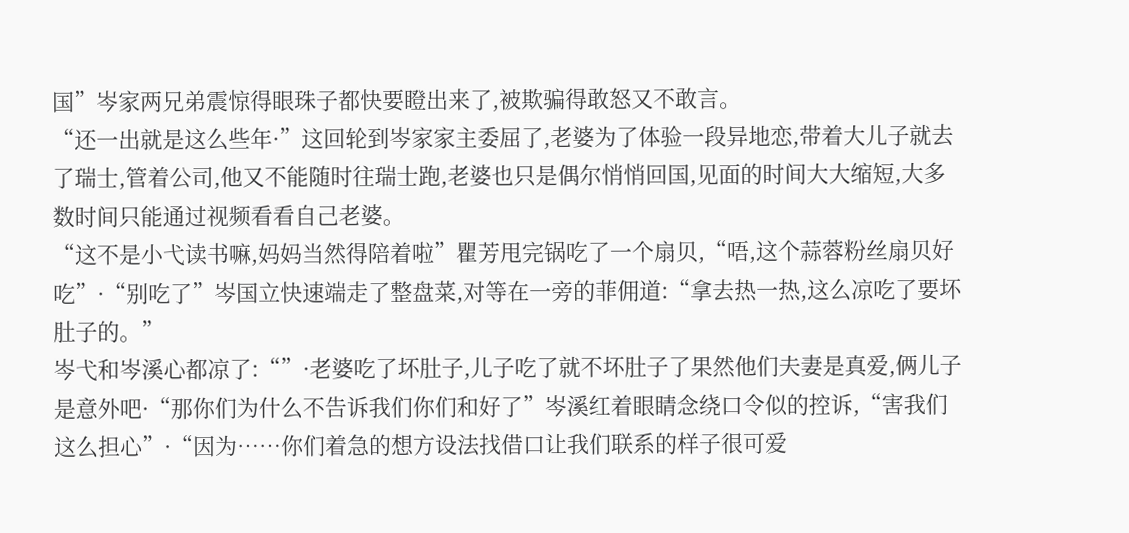国”岑家两兄弟震惊得眼珠子都快要瞪出来了,被欺骗得敢怒又不敢言。
“还一出就是这么些年·”这回轮到岑家家主委屈了,老婆为了体验一段异地恋,带着大儿子就去了瑞士,管着公司,他又不能随时往瑞士跑,老婆也只是偶尔悄悄回国,见面的时间大大缩短,大多数时间只能通过视频看看自己老婆。
“这不是小弋读书嘛,妈妈当然得陪着啦”瞿芳甩完锅吃了一个扇贝,“唔,这个蒜蓉粉丝扇贝好吃”·“别吃了”岑国立快速端走了整盘菜,对等在一旁的菲佣道:“拿去热一热,这么凉吃了要坏肚子的。”
岑弋和岑溪心都凉了:“”·老婆吃了坏肚子,儿子吃了就不坏肚子了果然他们夫妻是真爱,俩儿子是意外吧·“那你们为什么不告诉我们你们和好了”岑溪红着眼睛念绕口令似的控诉,“害我们这么担心”·“因为……你们着急的想方设法找借口让我们联系的样子很可爱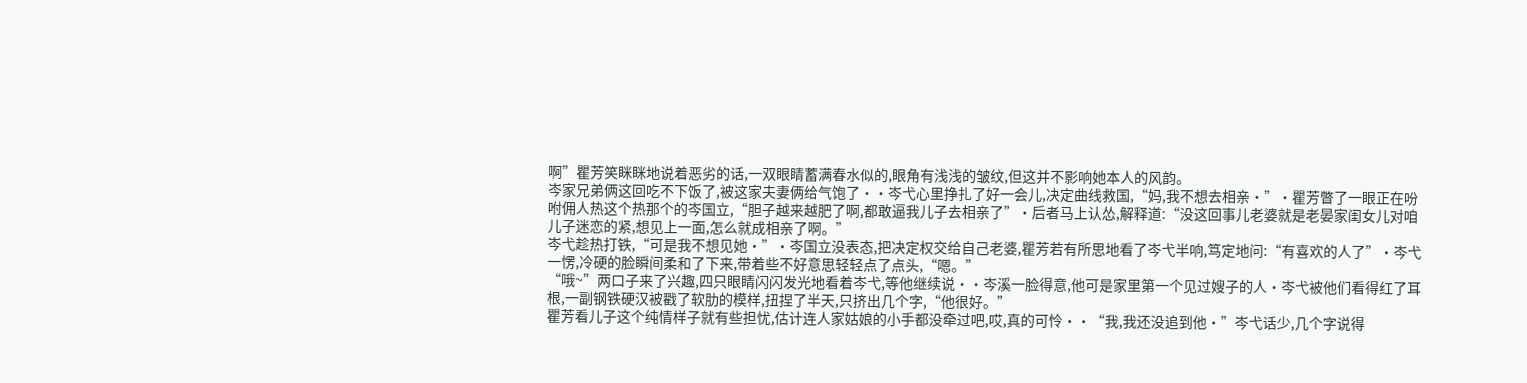啊”瞿芳笑眯眯地说着恶劣的话,一双眼睛蓄满春水似的,眼角有浅浅的皱纹,但这并不影响她本人的风韵。
岑家兄弟俩这回吃不下饭了,被这家夫妻俩给气饱了··岑弋心里挣扎了好一会儿,决定曲线救国,“妈,我不想去相亲·”·瞿芳瞥了一眼正在吩咐佣人热这个热那个的岑国立,“胆子越来越肥了啊,都敢逼我儿子去相亲了”·后者马上认怂,解释道:“没这回事儿老婆就是老晏家闺女儿对咱儿子迷恋的紧,想见上一面,怎么就成相亲了啊。”
岑弋趁热打铁,“可是我不想见她·”·岑国立没表态,把决定权交给自己老婆,瞿芳若有所思地看了岑弋半响,笃定地问:“有喜欢的人了”·岑弋一愣,冷硬的脸瞬间柔和了下来,带着些不好意思轻轻点了点头,“嗯。”
“哦~”两口子来了兴趣,四只眼睛闪闪发光地看着岑弋,等他继续说··岑溪一脸得意,他可是家里第一个见过嫂子的人·岑弋被他们看得红了耳根,一副钢铁硬汉被戳了软肋的模样,扭捏了半天,只挤出几个字,“他很好。”
瞿芳看儿子这个纯情样子就有些担忧,估计连人家姑娘的小手都没牵过吧,哎,真的可怜··“我,我还没追到他·”岑弋话少,几个字说得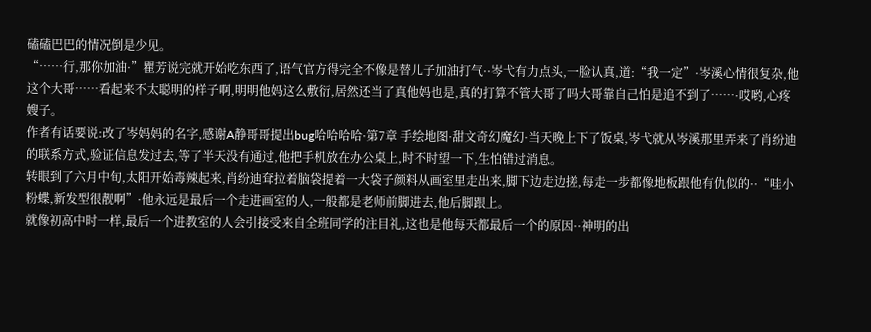磕磕巴巴的情况倒是少见。
“……行,那你加油·”瞿芳说完就开始吃东西了,语气官方得完全不像是替儿子加油打气··岑弋有力点头,一脸认真,道:“我一定”·岑溪心情很复杂,他这个大哥……看起来不太聪明的样子啊,明明他妈这么敷衍,居然还当了真他妈也是,真的打算不管大哥了吗大哥靠自己怕是追不到了……·哎哟,心疼嫂子。
作者有话要说:改了岑妈妈的名字,感谢A静哥哥提出bug哈哈哈哈·第7章 手绘地图·甜文奇幻魔幻·当天晚上下了饭桌,岑弋就从岑溪那里弄来了肖纷迪的联系方式,验证信息发过去,等了半天没有通过,他把手机放在办公桌上,时不时望一下,生怕错过消息。
转眼到了六月中旬,太阳开始毒辣起来,肖纷迪耷拉着脑袋提着一大袋子颜料从画室里走出来,脚下边走边搓,每走一步都像地板跟他有仇似的··“哇小粉蝶,新发型很靓啊”·他永远是最后一个走进画室的人,一般都是老师前脚进去,他后脚跟上。
就像初高中时一样,最后一个进教室的人会引接受来自全班同学的注目礼,这也是他每天都最后一个的原因··神明的出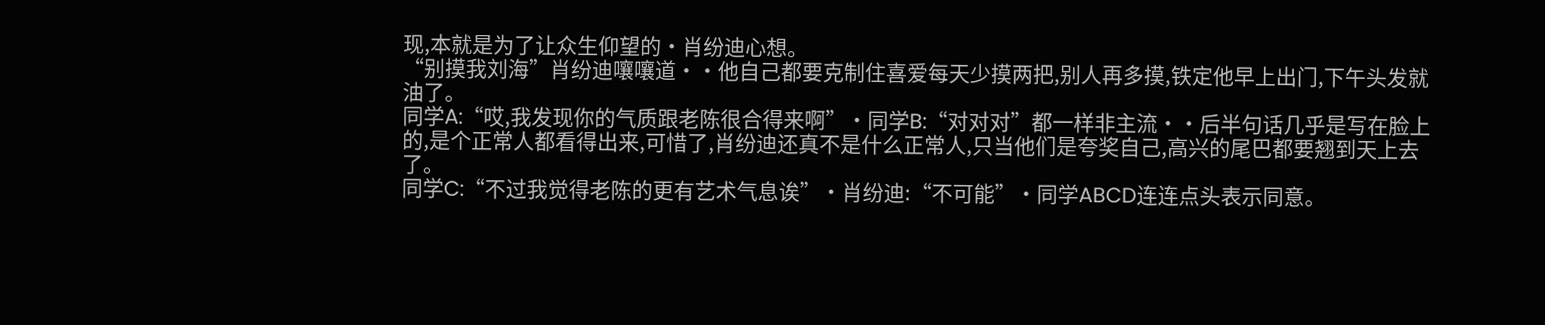现,本就是为了让众生仰望的·肖纷迪心想。
“别摸我刘海”肖纷迪嚷嚷道··他自己都要克制住喜爱每天少摸两把,别人再多摸,铁定他早上出门,下午头发就油了。
同学A:“哎,我发现你的气质跟老陈很合得来啊”·同学B:“对对对”都一样非主流··后半句话几乎是写在脸上的,是个正常人都看得出来,可惜了,肖纷迪还真不是什么正常人,只当他们是夸奖自己,高兴的尾巴都要翘到天上去了。
同学C:“不过我觉得老陈的更有艺术气息诶”·肖纷迪:“不可能”·同学ABCD连连点头表示同意。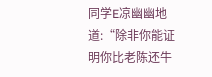同学E凉幽幽地道:“除非你能证明你比老陈还牛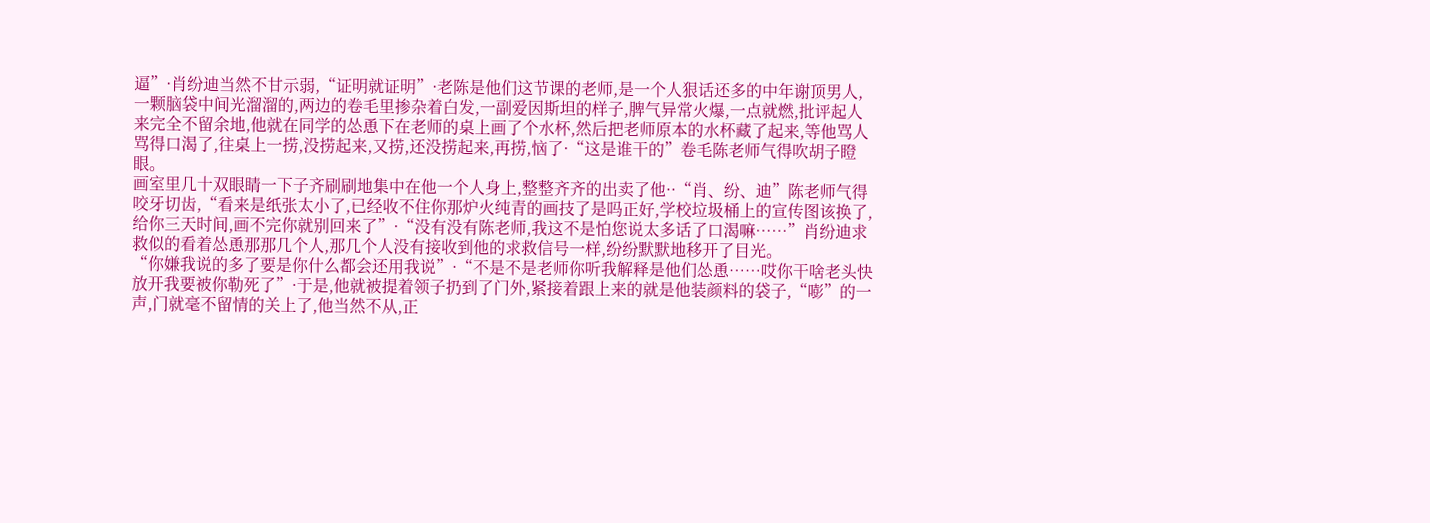逼”·肖纷迪当然不甘示弱,“证明就证明”·老陈是他们这节课的老师,是一个人狠话还多的中年谢顶男人,一颗脑袋中间光溜溜的,两边的卷毛里掺杂着白发,一副爱因斯坦的样子,脾气异常火爆,一点就燃,批评起人来完全不留余地,他就在同学的怂恿下在老师的桌上画了个水杯,然后把老师原本的水杯藏了起来,等他骂人骂得口渴了,往桌上一捞,没捞起来,又捞,还没捞起来,再捞,恼了·“这是谁干的”卷毛陈老师气得吹胡子瞪眼。
画室里几十双眼睛一下子齐刷刷地集中在他一个人身上,整整齐齐的出卖了他··“肖、纷、迪”陈老师气得咬牙切齿,“看来是纸张太小了,已经收不住你那炉火纯青的画技了是吗正好,学校垃圾桶上的宣传图该换了,给你三天时间,画不完你就别回来了”·“没有没有陈老师,我这不是怕您说太多话了口渴嘛……”肖纷迪求救似的看着怂恿那那几个人,那几个人没有接收到他的求救信号一样,纷纷默默地移开了目光。
“你嫌我说的多了要是你什么都会还用我说”·“不是不是老师你听我解释是他们怂恿……哎你干啥老头快放开我要被你勒死了”·于是,他就被提着领子扔到了门外,紧接着跟上来的就是他装颜料的袋子,“嘭”的一声,门就毫不留情的关上了,他当然不从,正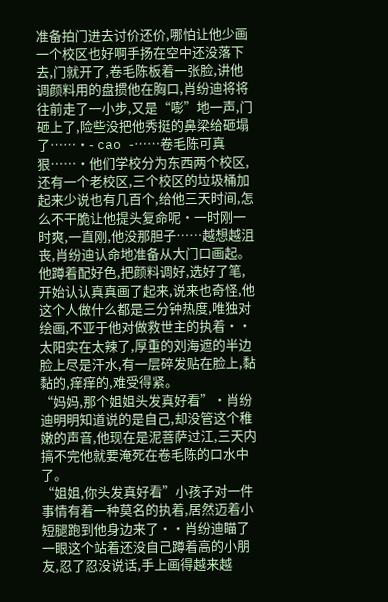准备拍门进去讨价还价,哪怕让他少画一个校区也好啊手扬在空中还没落下去,门就开了,卷毛陈板着一张脸,讲他调颜料用的盘掼他在胸口,肖纷迪将将往前走了一小步,又是“嘭”地一声,门砸上了,险些没把他秀挺的鼻梁给砸塌了……·- cao -……卷毛陈可真狠……·他们学校分为东西两个校区,还有一个老校区,三个校区的垃圾桶加起来少说也有几百个,给他三天时间,怎么不干脆让他提头复命呢·一时刚一时爽,一直刚,他没那胆子……越想越沮丧,肖纷迪认命地准备从大门口画起。
他蹲着配好色,把颜料调好,选好了笔,开始认认真真画了起来,说来也奇怪,他这个人做什么都是三分钟热度,唯独对绘画,不亚于他对做救世主的执着··太阳实在太辣了,厚重的刘海遮的半边脸上尽是汗水,有一层碎发贴在脸上,黏黏的,痒痒的,难受得紧。
“妈妈,那个姐姐头发真好看”·肖纷迪明明知道说的是自己,却没管这个稚嫩的声音,他现在是泥菩萨过江,三天内搞不完他就要淹死在卷毛陈的口水中了。
“姐姐,你头发真好看”小孩子对一件事情有着一种莫名的执着,居然迈着小短腿跑到他身边来了··肖纷迪瞄了一眼这个站着还没自己蹲着高的小朋友,忍了忍没说话,手上画得越来越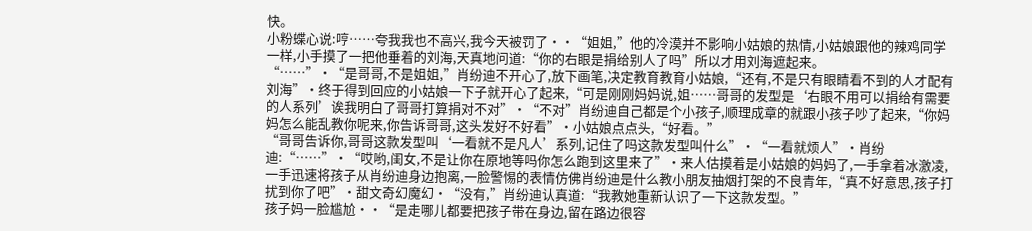快。
小粉蝶心说:哼……夸我我也不高兴,我今天被罚了··“姐姐,”他的冷漠并不影响小姑娘的热情,小姑娘跟他的辣鸡同学一样,小手摸了一把他垂着的刘海,天真地问道:“你的右眼是捐给别人了吗”所以才用刘海遮起来。
“……”·“是哥哥,不是姐姐,”肖纷迪不开心了,放下画笔,决定教育教育小姑娘,“还有,不是只有眼睛看不到的人才配有刘海”·终于得到回应的小姑娘一下子就开心了起来,“可是刚刚妈妈说,姐……哥哥的发型是‘右眼不用可以捐给有需要的人系列’诶我明白了哥哥打算捐对不对”·“不对”肖纷迪自己都是个小孩子,顺理成章的就跟小孩子吵了起来,“你妈妈怎么能乱教你呢来,你告诉哥哥,这头发好不好看”·小姑娘点点头,“好看。”
“哥哥告诉你,哥哥这款发型叫‘一看就不是凡人’系列,记住了吗这款发型叫什么”·“一看就烦人”·肖纷迪:“……”·“哎哟,闺女,不是让你在原地等吗你怎么跑到这里来了”·来人估摸着是小姑娘的妈妈了,一手拿着冰激凌,一手迅速将孩子从肖纷迪身边抱离,一脸警惕的表情仿佛肖纷迪是什么教小朋友抽烟打架的不良青年,“真不好意思,孩子打扰到你了吧”·甜文奇幻魔幻·“没有,”肖纷迪认真道:“我教她重新认识了一下这款发型。”
孩子妈一脸尴尬··“是走哪儿都要把孩子带在身边,留在路边很容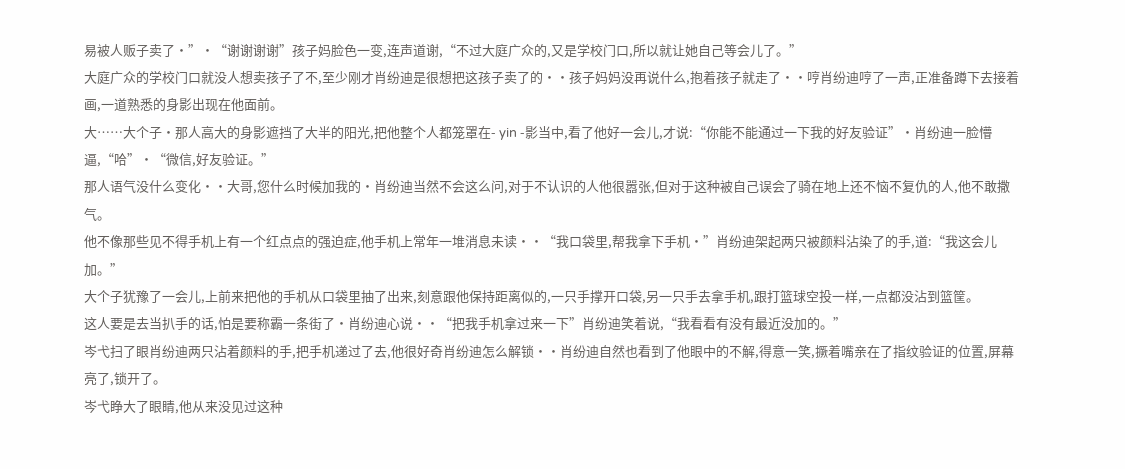易被人贩子卖了·”·“谢谢谢谢”孩子妈脸色一变,连声道谢,“不过大庭广众的,又是学校门口,所以就让她自己等会儿了。”
大庭广众的学校门口就没人想卖孩子了不,至少刚才肖纷迪是很想把这孩子卖了的··孩子妈妈没再说什么,抱着孩子就走了··哼肖纷迪哼了一声,正准备蹲下去接着画,一道熟悉的身影出现在他面前。
大……大个子·那人高大的身影遮挡了大半的阳光,把他整个人都笼罩在- yin -影当中,看了他好一会儿,才说:“你能不能通过一下我的好友验证”·肖纷迪一脸懵逼,“哈”·“微信,好友验证。”
那人语气没什么变化··大哥,您什么时候加我的·肖纷迪当然不会这么问,对于不认识的人他很嚣张,但对于这种被自己误会了骑在地上还不恼不复仇的人,他不敢撒气。
他不像那些见不得手机上有一个红点点的强迫症,他手机上常年一堆消息未读··“我口袋里,帮我拿下手机·”肖纷迪架起两只被颜料沾染了的手,道:“我这会儿加。”
大个子犹豫了一会儿,上前来把他的手机从口袋里抽了出来,刻意跟他保持距离似的,一只手撑开口袋,另一只手去拿手机,跟打篮球空投一样,一点都没沾到篮筐。
这人要是去当扒手的话,怕是要称霸一条街了·肖纷迪心说··“把我手机拿过来一下”肖纷迪笑着说,“我看看有没有最近没加的。”
岑弋扫了眼肖纷迪两只沾着颜料的手,把手机递过了去,他很好奇肖纷迪怎么解锁··肖纷迪自然也看到了他眼中的不解,得意一笑,撅着嘴亲在了指纹验证的位置,屏幕亮了,锁开了。
岑弋睁大了眼睛,他从来没见过这种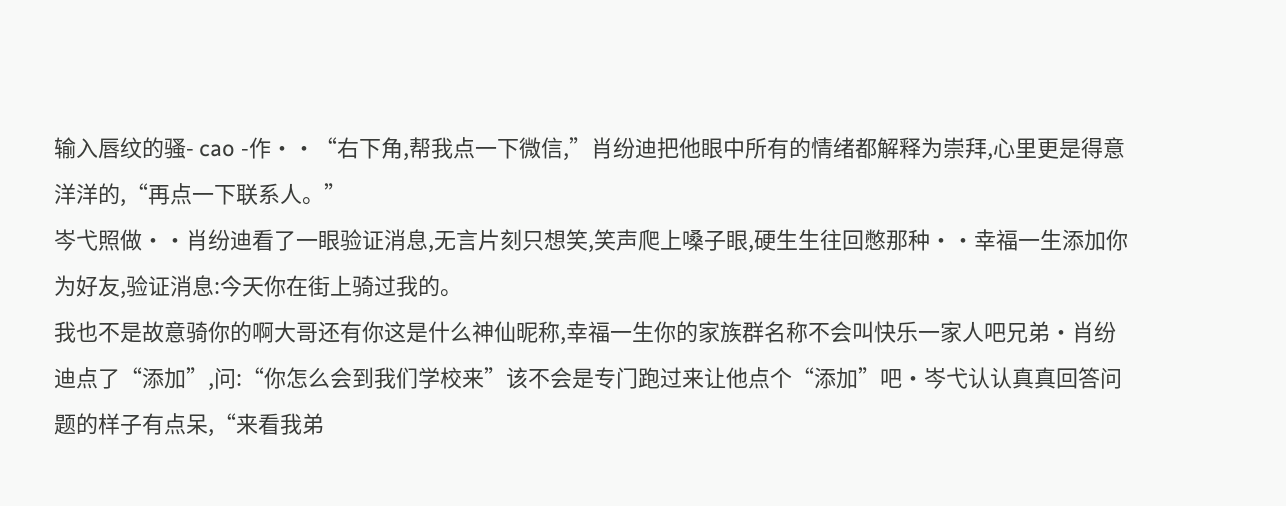输入唇纹的骚- cao -作··“右下角,帮我点一下微信,”肖纷迪把他眼中所有的情绪都解释为崇拜,心里更是得意洋洋的,“再点一下联系人。”
岑弋照做··肖纷迪看了一眼验证消息,无言片刻只想笑,笑声爬上嗓子眼,硬生生往回憋那种··幸福一生添加你为好友,验证消息:今天你在街上骑过我的。
我也不是故意骑你的啊大哥还有你这是什么神仙昵称,幸福一生你的家族群名称不会叫快乐一家人吧兄弟·肖纷迪点了“添加”,问:“你怎么会到我们学校来”该不会是专门跑过来让他点个“添加”吧·岑弋认认真真回答问题的样子有点呆,“来看我弟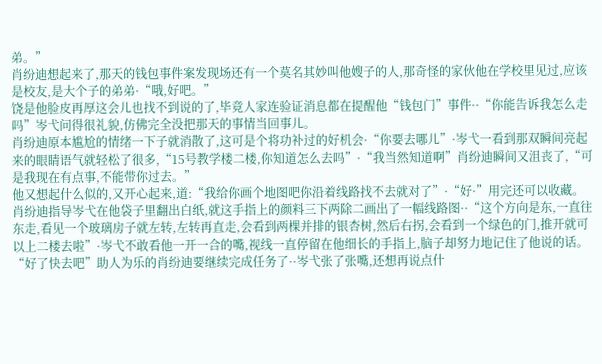弟。”
肖纷迪想起来了,那天的钱包事件案发现场还有一个莫名其妙叫他嫂子的人,那奇怪的家伙他在学校里见过,应该是校友,是大个子的弟弟·“哦,好吧。”
饶是他脸皮再厚这会儿也找不到说的了,毕竟人家连验证消息都在提醒他“钱包门”事件··“你能告诉我怎么走吗”岑弋问得很礼貌,仿佛完全没把那天的事情当回事儿。
肖纷迪原本尴尬的情绪一下子就消散了,这可是个将功补过的好机会·“你要去哪儿”·岑弋一看到那双瞬间亮起来的眼睛语气就轻松了很多,“15号教学楼二楼,你知道怎么去吗”·“我当然知道啊”肖纷迪瞬间又沮丧了,“可是我现在有点事,不能带你过去。”
他又想起什么似的,又开心起来,道:“我给你画个地图吧你沿着线路找不去就对了”·“好·”用完还可以收藏。
肖纷迪指导岑弋在他袋子里翻出白纸,就这手指上的颜料三下两除二画出了一幅线路图··“这个方向是东,一直往东走,看见一个玻璃房子就左转,左转再直走,会看到两棵并排的银杏树,然后右拐,会看到一个绿色的门,推开就可以上二楼去啦”·岑弋不敢看他一开一合的嘴,视线一直停留在他细长的手指上,脑子却努力地记住了他说的话。
“好了快去吧”助人为乐的肖纷迪要继续完成任务了··岑弋张了张嘴,还想再说点什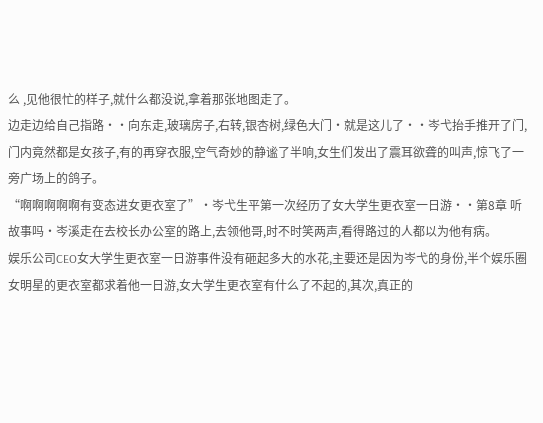么 ,见他很忙的样子,就什么都没说,拿着那张地图走了。
边走边给自己指路··向东走,玻璃房子,右转,银杏树,绿色大门·就是这儿了··岑弋抬手推开了门,门内竟然都是女孩子,有的再穿衣服,空气奇妙的静谧了半响,女生们发出了震耳欲聋的叫声,惊飞了一旁广场上的鸽子。
“啊啊啊啊啊有变态进女更衣室了”·岑弋生平第一次经历了女大学生更衣室一日游··第8章 听故事吗·岑溪走在去校长办公室的路上,去领他哥,时不时笑两声,看得路过的人都以为他有病。
娱乐公司CEO女大学生更衣室一日游事件没有砸起多大的水花,主要还是因为岑弋的身份,半个娱乐圈女明星的更衣室都求着他一日游,女大学生更衣室有什么了不起的,其次,真正的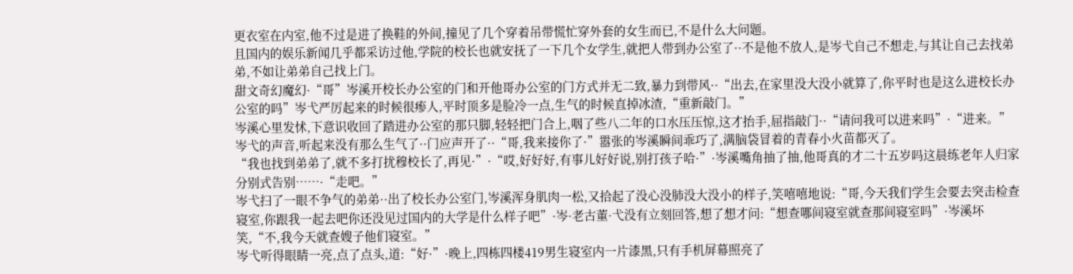更衣室在内室,他不过是进了换鞋的外间,撞见了几个穿着吊带慌忙穿外套的女生而已,不是什么大问题。
且国内的娱乐新闻几乎都采访过他,学院的校长也就安抚了一下几个女学生,就把人带到办公室了··不是他不放人,是岑弋自己不想走,与其让自己去找弟弟,不如让弟弟自己找上门。
甜文奇幻魔幻·“哥”岑溪开校长办公室的门和开他哥办公室的门方式并无二致,暴力到带风··“出去,在家里没大没小就算了,你平时也是这么进校长办公室的吗”岑弋严厉起来的时候很瘆人,平时顶多是脸冷一点,生气的时候直掉冰渣,“重新敲门。”
岑溪心里发怵,下意识收回了踏进办公室的那只脚,轻轻把门合上,咽了些八二年的口水压压惊,这才抬手,屈指敲门··“请问我可以进来吗”·“进来。”
岑弋的声音,听起来没有那么生气了··门应声开了··“哥,我来接你了·”嚣张的岑溪瞬间乖巧了,满脑袋冒着的青春小火苗都灭了。
“我也找到弟弟了,就不多打扰穆校长了,再见·”·“哎,好好好,有事儿好好说,别打孩子哈·”·岑溪嘴角抽了抽,他哥真的才二十五岁吗这晨练老年人归家分别式告别……·“走吧。”
岑弋扫了一眼不争气的弟弟··出了校长办公室门,岑溪浑身肌肉一松,又拾起了没心没肺没大没小的样子,笑嘻嘻地说:“哥,今天我们学生会要去突击检查寝室,你跟我一起去吧你还没见过国内的大学是什么样子吧”·岑·老古董·弋没有立刻回答,想了想才问:“想查哪间寝室就查那间寝室吗”·岑溪坏笑,“不,我今天就查嫂子他们寝室。”
岑弋听得眼睛一亮,点了点头,道:“好·”·晚上,四栋四楼419男生寝室内一片漆黑,只有手机屏幕照亮了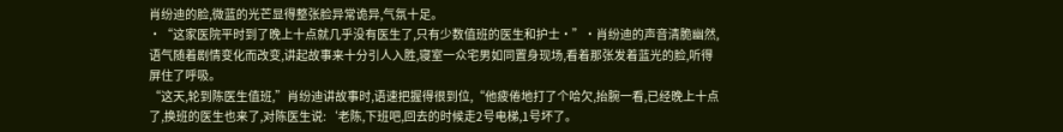肖纷迪的脸,微蓝的光芒显得整张脸异常诡异,气氛十足。
·“这家医院平时到了晚上十点就几乎没有医生了,只有少数值班的医生和护士·”·肖纷迪的声音清脆幽然,语气随着剧情变化而改变,讲起故事来十分引人入胜,寝室一众宅男如同置身现场,看着那张发着蓝光的脸,听得屏住了呼吸。
“这天,轮到陈医生值班,”肖纷迪讲故事时,语速把握得很到位,“他疲倦地打了个哈欠,抬腕一看,已经晚上十点了,换班的医生也来了,对陈医生说:‘老陈,下班吧,回去的时候走2号电梯,1号坏了。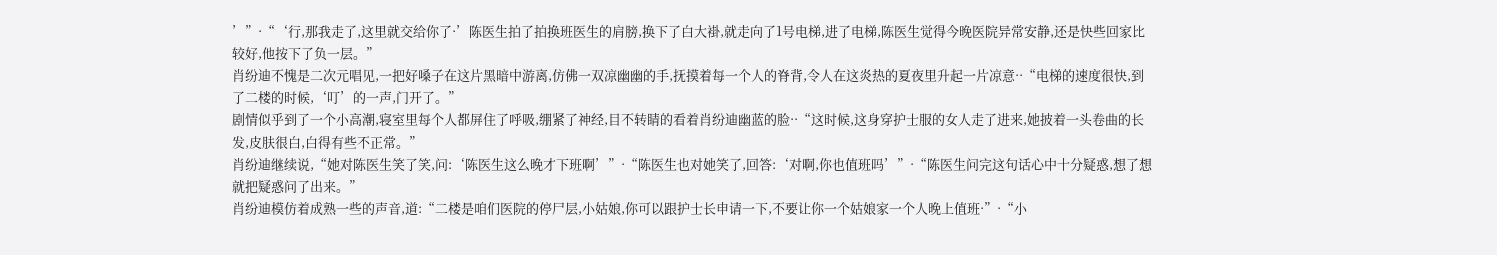’”·“‘行,那我走了,这里就交给你了·’陈医生拍了拍换班医生的肩膀,换下了白大褂,就走向了1号电梯,进了电梯,陈医生觉得今晚医院异常安静,还是快些回家比较好,他按下了负一层。”
肖纷迪不愧是二次元唱见,一把好嗓子在这片黑暗中游离,仿佛一双凉幽幽的手,抚摸着每一个人的脊背,令人在这炎热的夏夜里升起一片凉意··“电梯的速度很快,到了二楼的时候,‘叮’的一声,门开了。”
剧情似乎到了一个小高潮,寝室里每个人都屏住了呼吸,绷紧了神经,目不转睛的看着肖纷迪幽蓝的脸··“这时候,这身穿护士服的女人走了进来,她披着一头卷曲的长发,皮肤很白,白得有些不正常。”
肖纷迪继续说,“她对陈医生笑了笑,问:‘陈医生这么晚才下班啊’”·“陈医生也对她笑了,回答:‘对啊,你也值班吗’”·“陈医生问完这句话心中十分疑惑,想了想就把疑惑问了出来。”
肖纷迪模仿着成熟一些的声音,道:“二楼是咱们医院的停尸层,小姑娘,你可以跟护士长申请一下,不要让你一个姑娘家一个人晚上值班·”·“小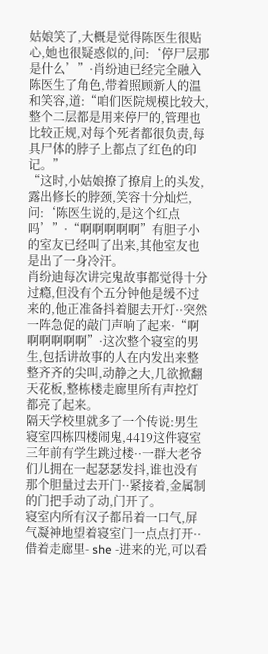姑娘笑了,大概是觉得陈医生很贴心,她也很疑惑似的,问:‘停尸层那是什么’”·肖纷迪已经完全融入陈医生了角色,带着照顾新人的温和笑容,道:“咱们医院规模比较大,整个二层都是用来停尸的,管理也比较正规,对每个死者都很负责,每具尸体的脖子上都点了红色的印记。”
“这时,小姑娘撩了撩肩上的头发,露出修长的脖颈,笑容十分灿烂,问:‘陈医生说的,是这个红点吗’”·“啊啊啊啊啊”有胆子小的室友已经叫了出来,其他室友也是出了一身冷汗。
肖纷迪每次讲完鬼故事都觉得十分过瘾,但没有个五分钟他是缓不过来的,他正准备抖着腿去开灯··突然一阵急促的敲门声响了起来·“啊啊啊啊啊啊”·这次整个寝室的男生,包括讲故事的人在内发出来整整齐齐的尖叫,动静之大,几欲掀翻天花板,整栋楼走廊里所有声控灯都亮了起来。
隔天学校里就多了一个传说:男生寝室四栋四楼闹鬼,4419这件寝室三年前有学生跳过楼··一群大老爷们儿拥在一起瑟瑟发抖,谁也没有那个胆量过去开门··紧接着,金属制的门把手动了动,门开了。
寝室内所有汉子都吊着一口气,屏气凝神地望着寝室门一点点打开··借着走廊里- she -进来的光,可以看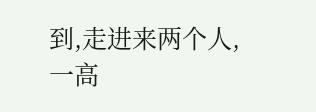到,走进来两个人,一高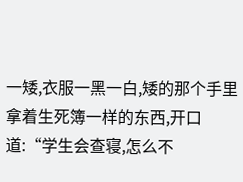一矮,衣服一黑一白,矮的那个手里拿着生死簿一样的东西,开口道:“学生会查寝,怎么不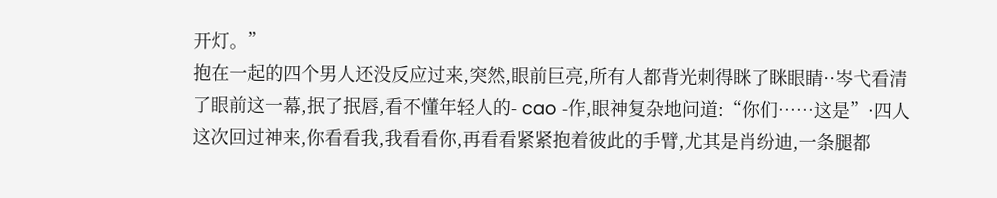开灯。”
抱在一起的四个男人还没反应过来,突然,眼前巨亮,所有人都背光刺得眯了眯眼睛··岑弋看清了眼前这一幕,抿了抿唇,看不懂年轻人的- cao -作,眼神复杂地问道:“你们……这是”·四人这次回过神来,你看看我,我看看你,再看看紧紧抱着彼此的手臂,尤其是肖纷迪,一条腿都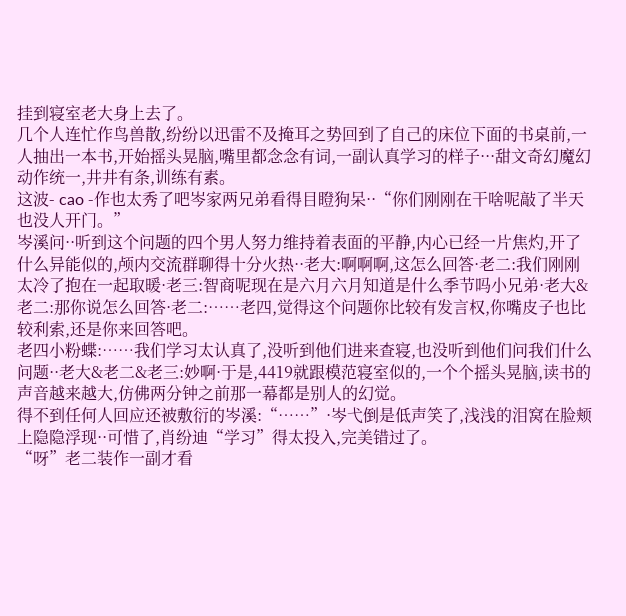挂到寝室老大身上去了。
几个人连忙作鸟兽散,纷纷以迅雷不及掩耳之势回到了自己的床位下面的书桌前,一人抽出一本书,开始摇头晃脑,嘴里都念念有词,一副认真学习的样子···甜文奇幻魔幻动作统一,井井有条,训练有素。
这波- cao -作也太秀了吧岑家两兄弟看得目瞪狗呆··“你们刚刚在干啥呢敲了半天也没人开门。”
岑溪问··听到这个问题的四个男人努力维持着表面的平静,内心已经一片焦灼,开了什么异能似的,颅内交流群聊得十分火热··老大:啊啊啊,这怎么回答·老二:我们刚刚太冷了抱在一起取暖·老三:智商呢现在是六月六月知道是什么季节吗小兄弟·老大&老二:那你说怎么回答·老二:……老四,觉得这个问题你比较有发言权,你嘴皮子也比较利索,还是你来回答吧。
老四小粉蝶:……我们学习太认真了,没听到他们进来查寝,也没听到他们问我们什么问题··老大&老二&老三:妙啊·于是,4419就跟模范寝室似的,一个个摇头晃脑,读书的声音越来越大,仿佛两分钟之前那一幕都是别人的幻觉。
得不到任何人回应还被敷衍的岑溪:“……”·岑弋倒是低声笑了,浅浅的泪窝在脸颊上隐隐浮现··可惜了,肖纷迪“学习”得太投入,完美错过了。
“呀”老二装作一副才看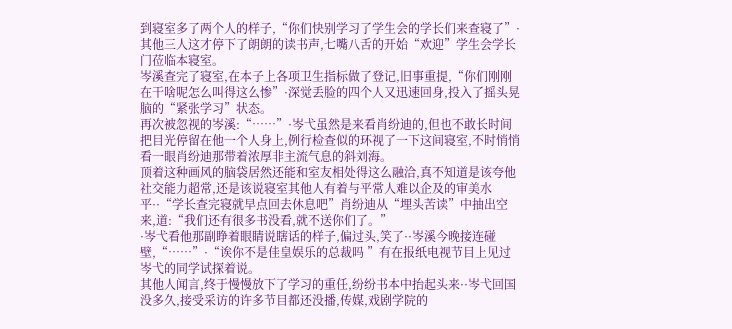到寝室多了两个人的样子,“你们快别学习了学生会的学长们来查寝了”·其他三人这才停下了朗朗的读书声,七嘴八舌的开始“欢迎”学生会学长门莅临本寝室。
岑溪查完了寝室,在本子上各项卫生指标做了登记,旧事重提,“你们刚刚在干啥呢怎么叫得这么惨”·深觉丢脸的四个人又迅速回身,投入了摇头晃脑的“紧张学习”状态。
再次被忽视的岑溪:“……”·岑弋虽然是来看肖纷迪的,但也不敢长时间把目光停留在他一个人身上,例行检查似的环视了一下这间寝室,不时悄悄看一眼肖纷迪那带着浓厚非主流气息的斜刘海。
顶着这种画风的脑袋居然还能和室友相处得这么融洽,真不知道是该夸他社交能力超常,还是该说寝室其他人有着与平常人难以企及的审美水平··“学长查完寝就早点回去休息吧”肖纷迪从“埋头苦读”中抽出空来,道:“我们还有很多书没看,就不送你们了。”
·岑弋看他那副睁着眼睛说瞎话的样子,偏过头,笑了··岑溪今晚接连碰壁,“……”·“诶你不是佳皇娱乐的总裁吗 ”有在报纸电视节目上见过岑弋的同学试探着说。
其他人闻言,终于慢慢放下了学习的重任,纷纷书本中抬起头来··岑弋回国没多久,接受采访的许多节目都还没播,传媒,戏剧学院的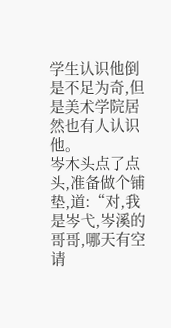学生认识他倒是不足为奇,但是美术学院居然也有人认识他。
岑木头点了点头,准备做个铺垫,道:“对,我是岑弋,岑溪的哥哥,哪天有空请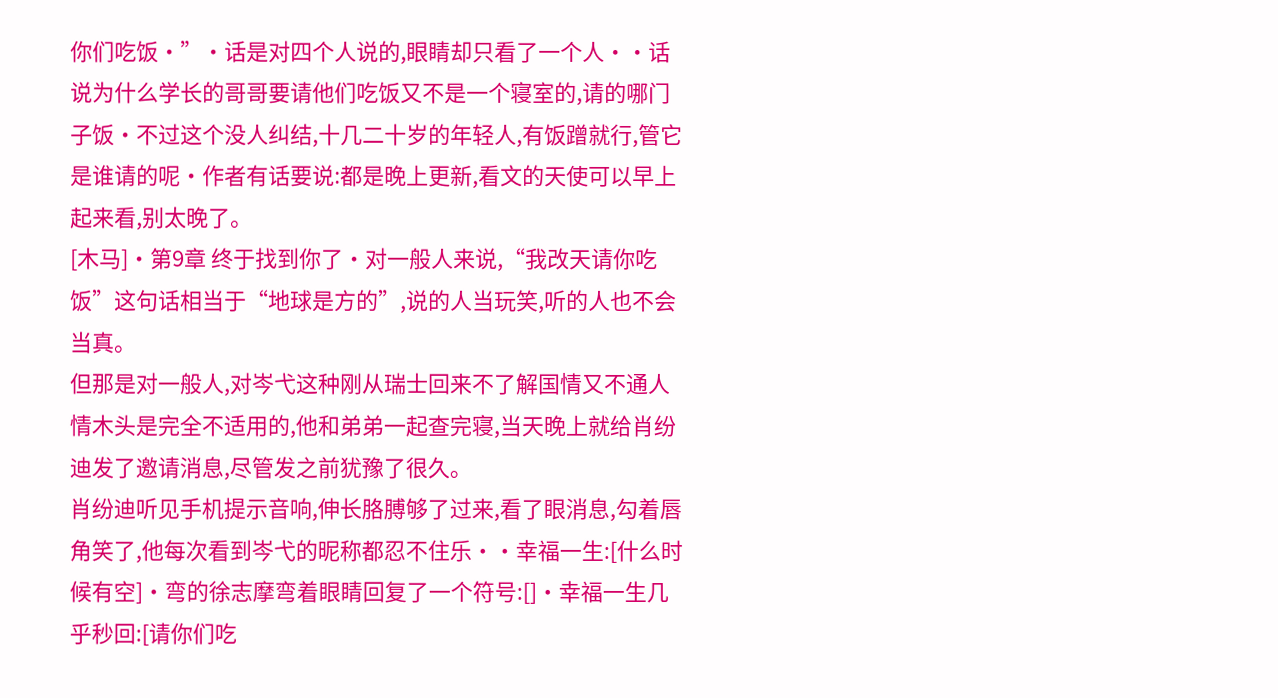你们吃饭·”·话是对四个人说的,眼睛却只看了一个人··话说为什么学长的哥哥要请他们吃饭又不是一个寝室的,请的哪门子饭·不过这个没人纠结,十几二十岁的年轻人,有饭蹭就行,管它是谁请的呢·作者有话要说:都是晚上更新,看文的天使可以早上起来看,别太晚了。
[木马]·第9章 终于找到你了·对一般人来说,“我改天请你吃饭”这句话相当于“地球是方的”,说的人当玩笑,听的人也不会当真。
但那是对一般人,对岑弋这种刚从瑞士回来不了解国情又不通人情木头是完全不适用的,他和弟弟一起查完寝,当天晚上就给肖纷迪发了邀请消息,尽管发之前犹豫了很久。
肖纷迪听见手机提示音响,伸长胳膊够了过来,看了眼消息,勾着唇角笑了,他每次看到岑弋的昵称都忍不住乐··幸福一生:[什么时候有空]·弯的徐志摩弯着眼睛回复了一个符号:[]·幸福一生几乎秒回:[请你们吃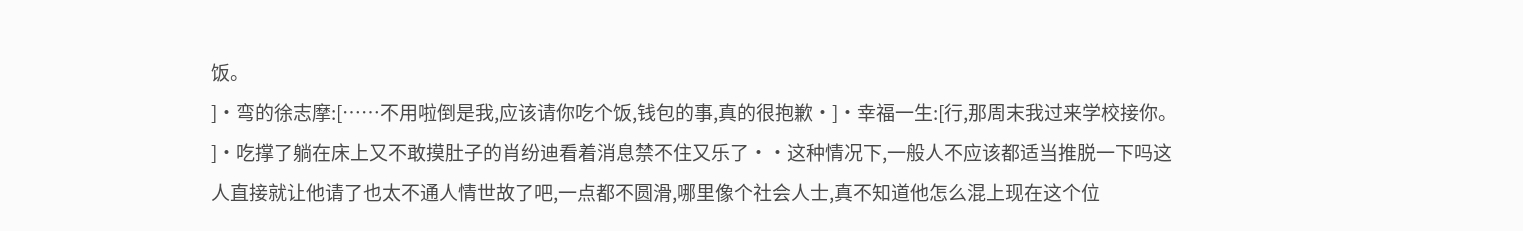饭。
]·弯的徐志摩:[……不用啦倒是我,应该请你吃个饭,钱包的事,真的很抱歉·]·幸福一生:[行,那周末我过来学校接你。
]·吃撑了躺在床上又不敢摸肚子的肖纷迪看着消息禁不住又乐了··这种情况下,一般人不应该都适当推脱一下吗这人直接就让他请了也太不通人情世故了吧,一点都不圆滑,哪里像个社会人士,真不知道他怎么混上现在这个位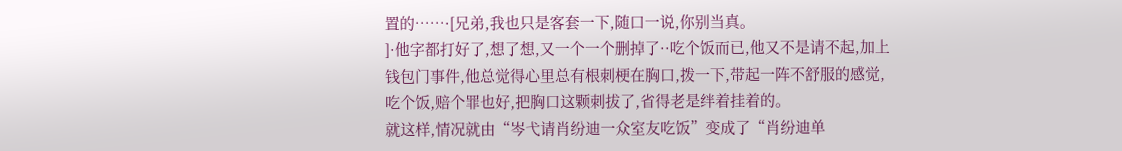置的……·[兄弟,我也只是客套一下,随口一说,你别当真。
]·他字都打好了,想了想,又一个一个删掉了··吃个饭而已,他又不是请不起,加上钱包门事件,他总觉得心里总有根刺梗在胸口,拨一下,带起一阵不舒服的感觉,吃个饭,赔个罪也好,把胸口这颗刺拔了,省得老是绊着挂着的。
就这样,情况就由“岑弋请肖纷迪一众室友吃饭”变成了“肖纷迪单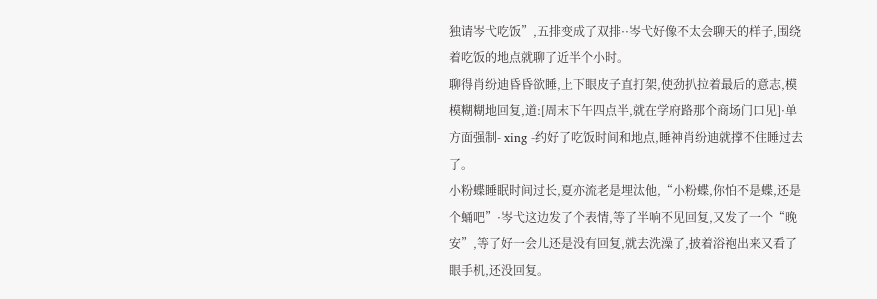独请岑弋吃饭”,五排变成了双排··岑弋好像不太会聊天的样子,围绕着吃饭的地点就聊了近半个小时。
聊得肖纷迪昏昏欲睡,上下眼皮子直打架,使劲扒拉着最后的意志,模模糊糊地回复,道:[周末下午四点半,就在学府路那个商场门口见]·单方面强制- xing -约好了吃饭时间和地点,睡神肖纷迪就撑不住睡过去了。
小粉蝶睡眠时间过长,夏亦流老是埋汰他,“小粉蝶,你怕不是蝶,还是个蛹吧”·岑弋这边发了个表情,等了半响不见回复,又发了一个“晚安”,等了好一会儿还是没有回复,就去洗澡了,披着浴袍出来又看了眼手机,还没回复。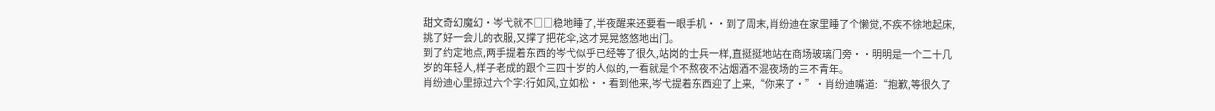甜文奇幻魔幻·岑弋就不□□稳地睡了,半夜醒来还要看一眼手机··到了周末,肖纷迪在家里睡了个懒觉,不疾不徐地起床,挑了好一会儿的衣服,又撑了把花伞,这才晃晃悠悠地出门。
到了约定地点,两手提着东西的岑弋似乎已经等了很久,站岗的士兵一样,直挺挺地站在商场玻璃门旁··明明是一个二十几岁的年轻人,样子老成的跟个三四十岁的人似的,一看就是个不熬夜不沾烟酒不混夜场的三不青年。
肖纷迪心里掠过六个字:行如风,立如松··看到他来,岑弋提着东西迎了上来,“你来了·”·肖纷迪嘴道:“抱歉,等很久了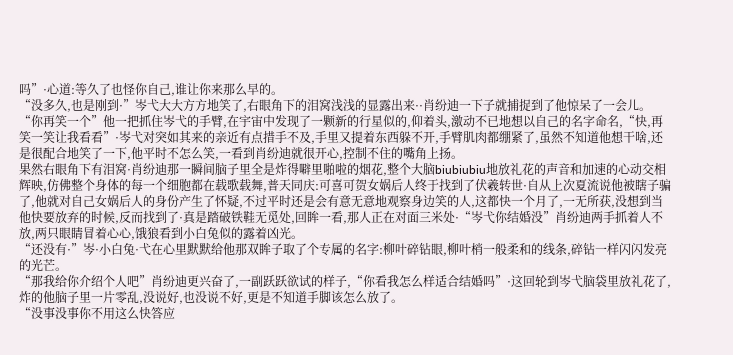吗”·心道:等久了也怪你自己,谁让你来那么早的。
“没多久,也是刚到·”岑弋大大方方地笑了,右眼角下的泪窝浅浅的显露出来··肖纷迪一下子就捕捉到了他惊呆了一会儿。
“你再笑一个”他一把抓住岑弋的手臂,在宇宙中发现了一颗新的行星似的,仰着头,激动不已地想以自己的名字命名,“快,再笑一笑让我看看”·岑弋对突如其来的亲近有点措手不及,手里又提着东西躲不开,手臂肌肉都绷紧了,虽然不知道他想干啥,还是很配合地笑了一下,他平时不怎么笑,一看到肖纷迪就很开心,控制不住的嘴角上扬。
果然右眼角下有泪窝·肖纷迪那一瞬间脑子里全是炸得噼里啪啦的烟花,整个大脑biubiubiu地放礼花的声音和加速的心动交相辉映,仿佛整个身体的每一个细胞都在载歌载舞,普天同庆:可喜可贺女娲后人终于找到了伏羲转世·自从上次夏流说他被瞎子骗了,他就对自己女娲后人的身份产生了怀疑,不过平时还是会有意无意地观察身边笑的人,这都快一个月了,一无所获,没想到当他快要放弃的时候,反而找到了·真是踏破铁鞋无觅处,回眸一看,那人正在对面三米处·“岑弋你结婚没”肖纷迪两手抓着人不放,两只眼睛冒着心心,饿狼看到小白兔似的露着凶光。
“还没有·”岑·小白兔·弋在心里默默给他那双眸子取了个专属的名字:柳叶碎钻眼,柳叶梢一般柔和的线条,碎钻一样闪闪发亮的光芒。
“那我给你介绍个人吧”肖纷迪更兴奋了,一副跃跃欲试的样子,“你看我怎么样适合结婚吗”·这回轮到岑弋脑袋里放礼花了,炸的他脑子里一片零乱,没说好,也没说不好,更是不知道手脚该怎么放了。
“没事没事你不用这么快答应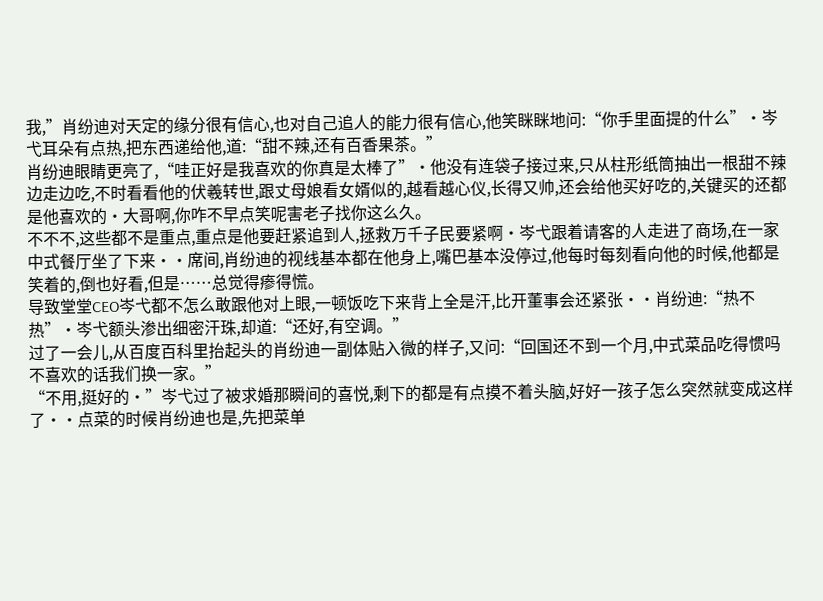我,”肖纷迪对天定的缘分很有信心,也对自己追人的能力很有信心,他笑眯眯地问:“你手里面提的什么”·岑弋耳朵有点热,把东西递给他,道:“甜不辣,还有百香果茶。”
肖纷迪眼睛更亮了,“哇正好是我喜欢的你真是太棒了”·他没有连袋子接过来,只从柱形纸筒抽出一根甜不辣边走边吃,不时看看他的伏羲转世,跟丈母娘看女婿似的,越看越心仪,长得又帅,还会给他买好吃的,关键买的还都是他喜欢的·大哥啊,你咋不早点笑呢害老子找你这么久。
不不不,这些都不是重点,重点是他要赶紧追到人,拯救万千子民要紧啊·岑弋跟着请客的人走进了商场,在一家中式餐厅坐了下来··席间,肖纷迪的视线基本都在他身上,嘴巴基本没停过,他每时每刻看向他的时候,他都是笑着的,倒也好看,但是……总觉得瘆得慌。
导致堂堂CEO岑弋都不怎么敢跟他对上眼,一顿饭吃下来背上全是汗,比开董事会还紧张··肖纷迪:“热不热”·岑弋额头渗出细密汗珠,却道:“还好,有空调。”
过了一会儿,从百度百科里抬起头的肖纷迪一副体贴入微的样子,又问:“回国还不到一个月,中式菜品吃得惯吗不喜欢的话我们换一家。”
“不用,挺好的·”岑弋过了被求婚那瞬间的喜悦,剩下的都是有点摸不着头脑,好好一孩子怎么突然就变成这样了··点菜的时候肖纷迪也是,先把菜单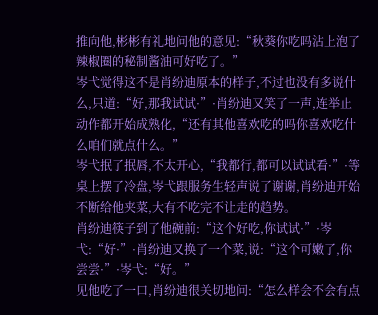推向他,彬彬有礼地问他的意见:“秋葵你吃吗沾上泡了辣椒圈的秘制酱油可好吃了。”
岑弋觉得这不是肖纷迪原本的样子,不过也没有多说什么,只道:“好,那我试试·”·肖纷迪又笑了一声,连举止动作都开始成熟化,“还有其他喜欢吃的吗你喜欢吃什么咱们就点什么。”
岑弋抿了抿唇,不太开心,“我都行,都可以试试看·”·等桌上摆了冷盘,岑弋跟服务生轻声说了谢谢,肖纷迪开始不断给他夹菜,大有不吃完不让走的趋势。
肖纷迪筷子到了他碗前:“这个好吃,你试试·”·岑弋:“好·”·肖纷迪又换了一个菜,说:“这个可嫩了,你尝尝·”·岑弋:“好。”
见他吃了一口,肖纷迪很关切地问:“怎么样会不会有点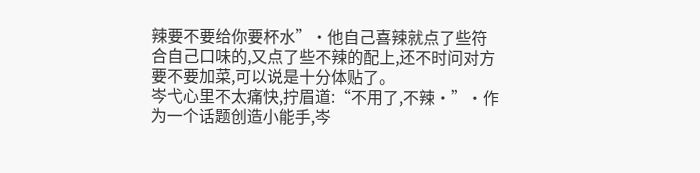辣要不要给你要杯水”·他自己喜辣就点了些符合自己口味的,又点了些不辣的配上,还不时问对方要不要加菜,可以说是十分体贴了。
岑弋心里不太痛快,拧眉道:“不用了,不辣·”·作为一个话题创造小能手,岑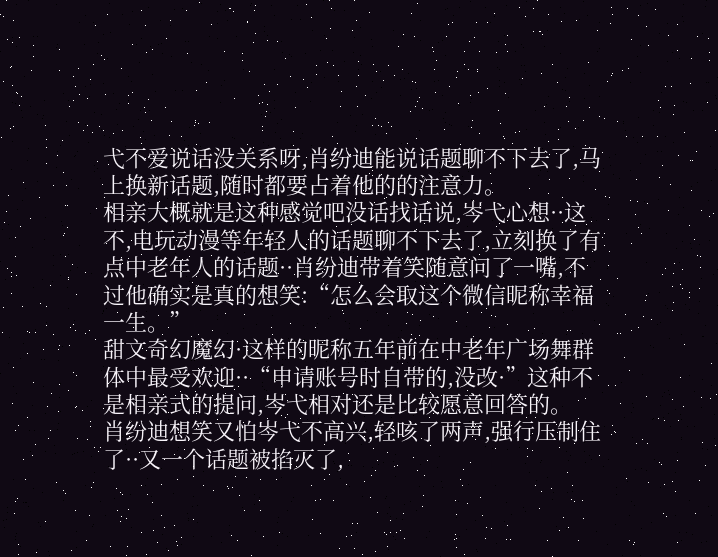弋不爱说话没关系呀,肖纷迪能说话题聊不下去了,马上换新话题,随时都要占着他的的注意力。
相亲大概就是这种感觉吧没话找话说,岑弋心想··这不,电玩动漫等年轻人的话题聊不下去了,立刻换了有点中老年人的话题··肖纷迪带着笑随意问了一嘴,不过他确实是真的想笑:“怎么会取这个微信昵称幸福一生。”
甜文奇幻魔幻·这样的昵称五年前在中老年广场舞群体中最受欢迎··“申请账号时自带的,没改·”这种不是相亲式的提问,岑弋相对还是比较愿意回答的。
肖纷迪想笑又怕岑弋不高兴,轻咳了两声,强行压制住了··又一个话题被掐灭了,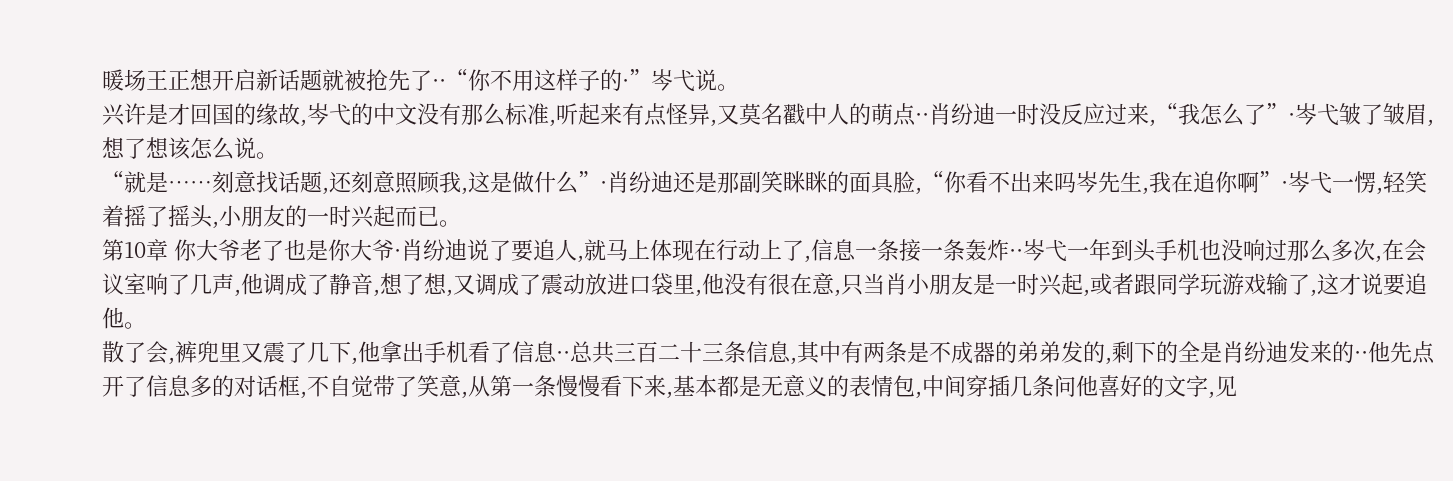暖场王正想开启新话题就被抢先了··“你不用这样子的·”岑弋说。
兴许是才回国的缘故,岑弋的中文没有那么标准,听起来有点怪异,又莫名戳中人的萌点··肖纷迪一时没反应过来,“我怎么了”·岑弋皱了皱眉,想了想该怎么说。
“就是……刻意找话题,还刻意照顾我,这是做什么”·肖纷迪还是那副笑眯眯的面具脸,“你看不出来吗岑先生,我在追你啊”·岑弋一愣,轻笑着摇了摇头,小朋友的一时兴起而已。
第10章 你大爷老了也是你大爷·肖纷迪说了要追人,就马上体现在行动上了,信息一条接一条轰炸··岑弋一年到头手机也没响过那么多次,在会议室响了几声,他调成了静音,想了想,又调成了震动放进口袋里,他没有很在意,只当肖小朋友是一时兴起,或者跟同学玩游戏输了,这才说要追他。
散了会,裤兜里又震了几下,他拿出手机看了信息··总共三百二十三条信息,其中有两条是不成器的弟弟发的,剩下的全是肖纷迪发来的··他先点开了信息多的对话框,不自觉带了笑意,从第一条慢慢看下来,基本都是无意义的表情包,中间穿插几条问他喜好的文字,见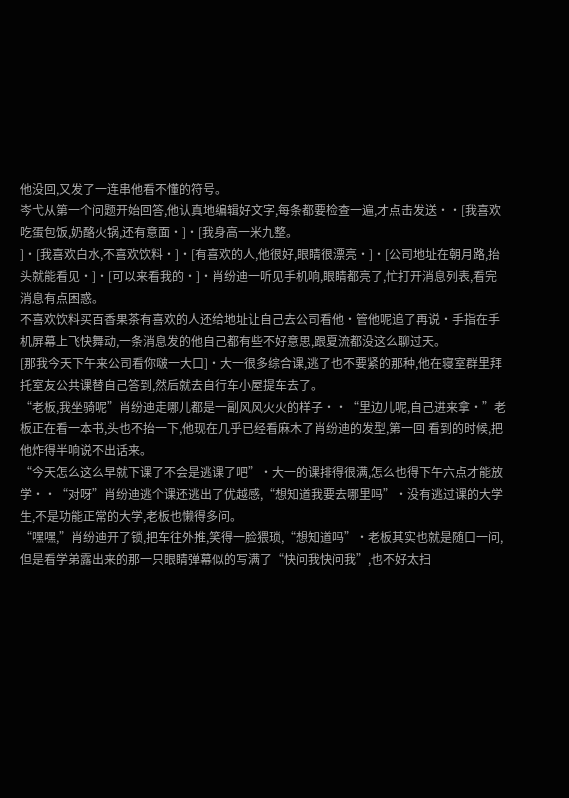他没回,又发了一连串他看不懂的符号。
岑弋从第一个问题开始回答,他认真地编辑好文字,每条都要检查一遍,才点击发送··[我喜欢吃蛋包饭,奶酪火锅,还有意面·]·[我身高一米九整。
]·[我喜欢白水,不喜欢饮料·]·[有喜欢的人,他很好,眼睛很漂亮·]·[公司地址在朝月路,抬头就能看见·]·[可以来看我的·]·肖纷迪一听见手机响,眼睛都亮了,忙打开消息列表,看完消息有点困惑。
不喜欢饮料买百香果茶有喜欢的人还给地址让自己去公司看他·管他呢追了再说·手指在手机屏幕上飞快舞动,一条消息发的他自己都有些不好意思,跟夏流都没这么聊过天。
[那我今天下午来公司看你啵一大口]·大一很多综合课,逃了也不要紧的那种,他在寝室群里拜托室友公共课替自己答到,然后就去自行车小屋提车去了。
“老板,我坐骑呢”肖纷迪走哪儿都是一副风风火火的样子··“里边儿呢,自己进来拿·”老板正在看一本书,头也不抬一下,他现在几乎已经看麻木了肖纷迪的发型,第一回 看到的时候,把他炸得半响说不出话来。
“今天怎么这么早就下课了不会是逃课了吧”·大一的课排得很满,怎么也得下午六点才能放学··“对呀”肖纷迪逃个课还逃出了优越感,“想知道我要去哪里吗”·没有逃过课的大学生,不是功能正常的大学,老板也懒得多问。
“嘿嘿,”肖纷迪开了锁,把车往外推,笑得一脸猥琐,“想知道吗”·老板其实也就是随口一问,但是看学弟露出来的那一只眼睛弹幕似的写满了“快问我快问我”,也不好太扫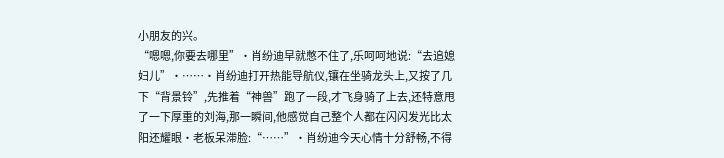小朋友的兴。
“嗯嗯,你要去哪里”·肖纷迪早就憋不住了,乐呵呵地说:“去追媳妇儿”·……·肖纷迪打开热能导航仪,镶在坐骑龙头上,又按了几下“背景铃”,先推着“神兽”跑了一段,才飞身骑了上去,还特意甩了一下厚重的刘海,那一瞬间,他感觉自己整个人都在闪闪发光比太阳还耀眼·老板呆滞脸:“……”·肖纷迪今天心情十分舒畅,不得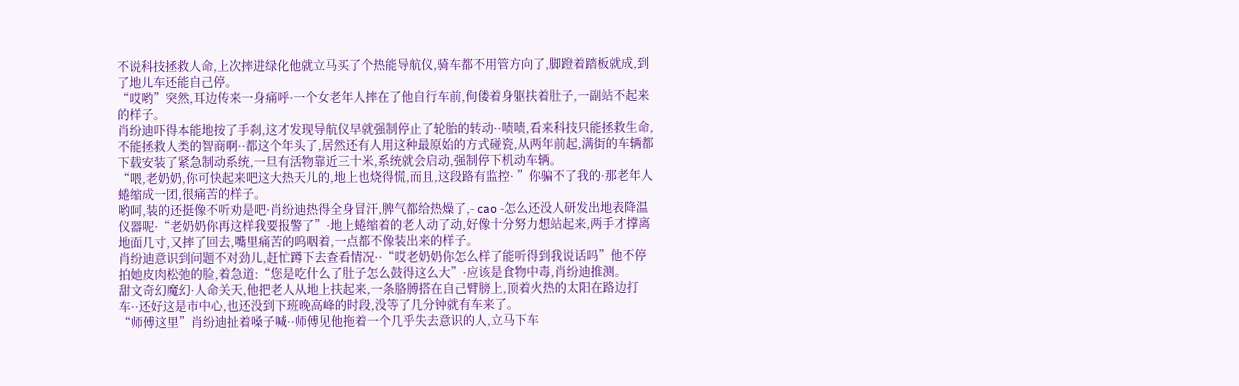不说科技拯救人命,上次摔进绿化他就立马买了个热能导航仪,骑车都不用管方向了,脚蹬着踏板就成,到了地儿车还能自己停。
“哎哟”突然,耳边传来一身痛呼·一个女老年人摔在了他自行车前,佝偻着身躯扶着肚子,一副站不起来的样子。
肖纷迪吓得本能地按了手刹,这才发现导航仪早就强制停止了轮胎的转动··啧啧,看来科技只能拯救生命,不能拯救人类的智商啊··都这个年头了,居然还有人用这种最原始的方式碰瓷,从两年前起,满街的车辆都下载安装了紧急制动系统,一旦有活物靠近三十米,系统就会启动,强制停下机动车辆。
“喂,老奶奶,你可快起来吧这大热天儿的,地上也烧得慌,而且,这段路有监控· ”你骗不了我的·那老年人蜷缩成一团,很痛苦的样子。
哟呵,装的还挺像不听劝是吧·肖纷迪热得全身冒汗,脾气都给热燥了,- cao -怎么还没人研发出地表降温仪器呢·“老奶奶你再这样我要报警了”·地上蜷缩着的老人动了动,好像十分努力想站起来,两手才撑离地面几寸,又摔了回去,嘴里痛苦的呜咽着,一点都不像装出来的样子。
肖纷迪意识到问题不对劲儿,赶忙蹲下去查看情况··“哎老奶奶你怎么样了能听得到我说话吗”他不停拍她皮肉松弛的脸,着急道:“您是吃什么了肚子怎么鼓得这么大”·应该是食物中毒,肖纷迪推测。
甜文奇幻魔幻·人命关天,他把老人从地上扶起来,一条胳膊搭在自己臂膀上,顶着火热的太阳在路边打车··还好这是市中心,也还没到下班晚高峰的时段,没等了几分钟就有车来了。
“师傅这里”肖纷迪扯着嗓子喊··师傅见他拖着一个几乎失去意识的人,立马下车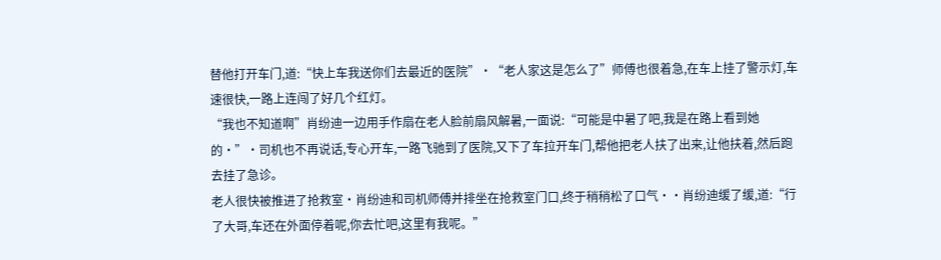替他打开车门,道:“快上车我送你们去最近的医院”·“老人家这是怎么了”师傅也很着急,在车上挂了警示灯,车速很快,一路上连闯了好几个红灯。
“我也不知道啊”肖纷迪一边用手作扇在老人脸前扇风解暑,一面说:“可能是中暑了吧,我是在路上看到她的·”·司机也不再说话,专心开车,一路飞驰到了医院,又下了车拉开车门,帮他把老人扶了出来,让他扶着,然后跑去挂了急诊。
老人很快被推进了抢救室·肖纷迪和司机师傅并排坐在抢救室门口,终于稍稍松了口气··肖纷迪缓了缓,道:“行了大哥,车还在外面停着呢,你去忙吧,这里有我呢。”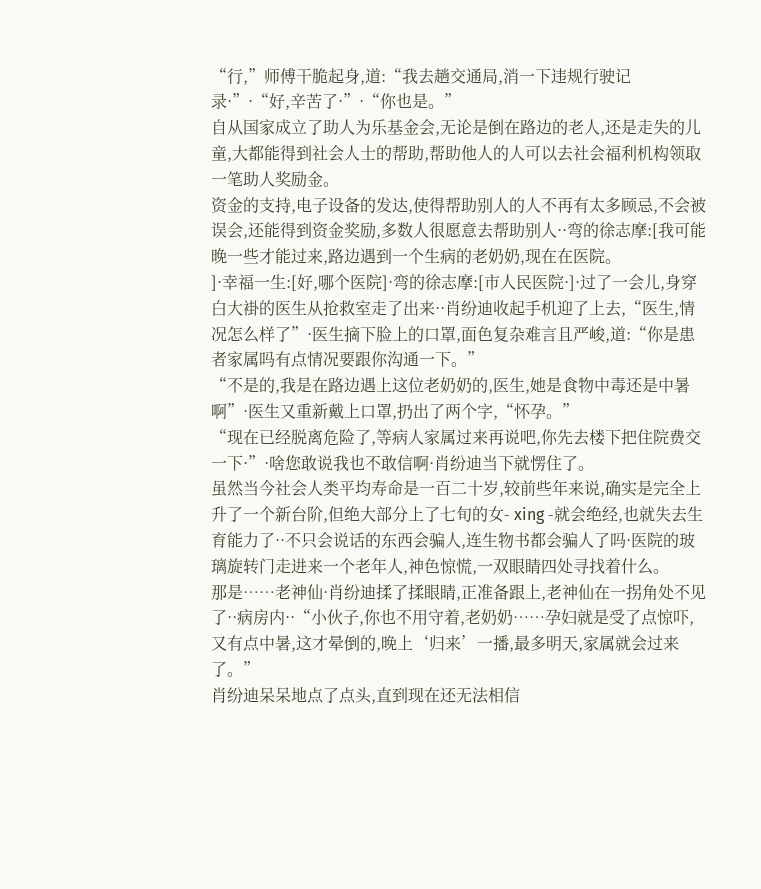“行,”师傅干脆起身,道:“我去趟交通局,消一下违规行驶记录·”·“好,辛苦了·”·“你也是。”
自从国家成立了助人为乐基金会,无论是倒在路边的老人,还是走失的儿童,大都能得到社会人士的帮助,帮助他人的人可以去社会福利机构领取一笔助人奖励金。
资金的支持,电子设备的发达,使得帮助别人的人不再有太多顾忌,不会被误会,还能得到资金奖励,多数人很愿意去帮助别人··弯的徐志摩:[我可能晚一些才能过来,路边遇到一个生病的老奶奶,现在在医院。
]·幸福一生:[好,哪个医院]·弯的徐志摩:[市人民医院·]·过了一会儿,身穿白大褂的医生从抢救室走了出来··肖纷迪收起手机迎了上去,“医生,情况怎么样了”·医生摘下脸上的口罩,面色复杂难言且严峻,道:“你是患者家属吗有点情况要跟你沟通一下。”
“不是的,我是在路边遇上这位老奶奶的,医生,她是食物中毒还是中暑啊”·医生又重新戴上口罩,扔出了两个字,“怀孕。”
“现在已经脱离危险了,等病人家属过来再说吧,你先去楼下把住院费交一下·”·啥您敢说我也不敢信啊·肖纷迪当下就愣住了。
虽然当今社会人类平均寿命是一百二十岁,较前些年来说,确实是完全上升了一个新台阶,但绝大部分上了七旬的女- xing -就会绝经,也就失去生育能力了··不只会说话的东西会骗人,连生物书都会骗人了吗·医院的玻璃旋转门走进来一个老年人,神色惊慌,一双眼睛四处寻找着什么。
那是……老神仙·肖纷迪揉了揉眼睛,正准备跟上,老神仙在一拐角处不见了··病房内··“小伙子,你也不用守着,老奶奶……孕妇就是受了点惊吓,又有点中暑,这才晕倒的,晚上‘归来’一播,最多明天,家属就会过来了。”
肖纷迪呆呆地点了点头,直到现在还无法相信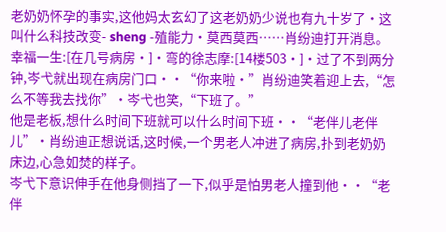老奶奶怀孕的事实,这他妈太玄幻了这老奶奶少说也有九十岁了·这叫什么科技改变- sheng -殖能力·莫西莫西……肖纷迪打开消息。
幸福一生:[在几号病房·]·弯的徐志摩:[14楼503·]·过了不到两分钟,岑弋就出现在病房门口··“你来啦·”肖纷迪笑着迎上去,“怎么不等我去找你”·岑弋也笑,“下班了。”
他是老板,想什么时间下班就可以什么时间下班··“老伴儿老伴儿”·肖纷迪正想说话,这时候,一个男老人冲进了病房,扑到老奶奶床边,心急如焚的样子。
岑弋下意识伸手在他身侧挡了一下,似乎是怕男老人撞到他··“老伴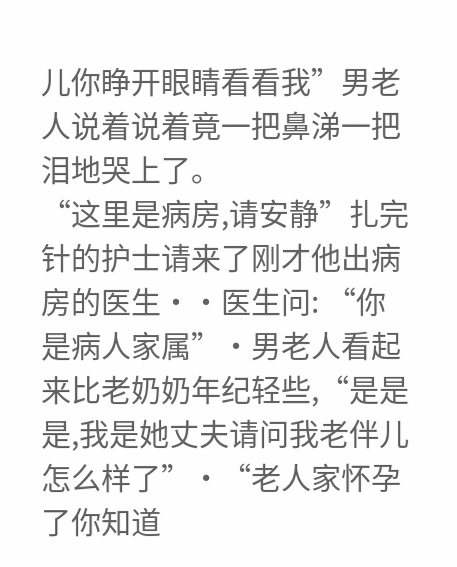儿你睁开眼睛看看我”男老人说着说着竟一把鼻涕一把泪地哭上了。
“这里是病房,请安静”扎完针的护士请来了刚才他出病房的医生··医生问: “你是病人家属”·男老人看起来比老奶奶年纪轻些,“是是是,我是她丈夫请问我老伴儿怎么样了”·“老人家怀孕了你知道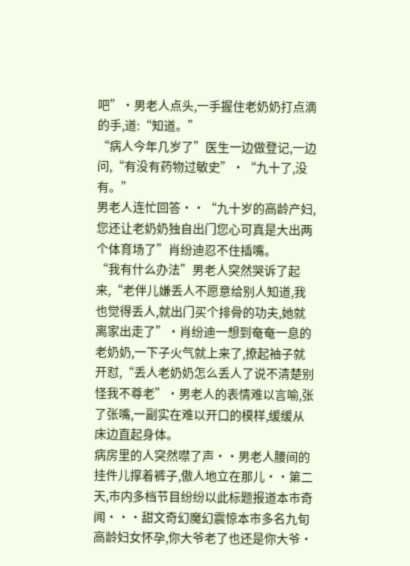吧”·男老人点头,一手握住老奶奶打点滴的手,道:“知道。”
“病人今年几岁了”医生一边做登记,一边问,“有没有药物过敏史”·“九十了,没有。”
男老人连忙回答··“九十岁的高龄产妇,您还让老奶奶独自出门您心可真是大出两个体育场了”肖纷迪忍不住插嘴。
“我有什么办法”男老人突然哭诉了起来,“老伴儿嫌丢人不愿意给别人知道,我也觉得丢人,就出门买个排骨的功夫,她就离家出走了”·肖纷迪一想到奄奄一息的老奶奶,一下子火气就上来了,撩起袖子就开怼,“丢人老奶奶怎么丢人了说不清楚别怪我不尊老”·男老人的表情难以言喻,张了张嘴,一副实在难以开口的模样,缓缓从床边直起身体。
病房里的人突然噤了声··男老人腰间的挂件儿撑着裤子,傲人地立在那儿··第二天,市内多档节目纷纷以此标题报道本市奇闻···甜文奇幻魔幻震惊本市多名九旬高龄妇女怀孕,你大爷老了也还是你大爷·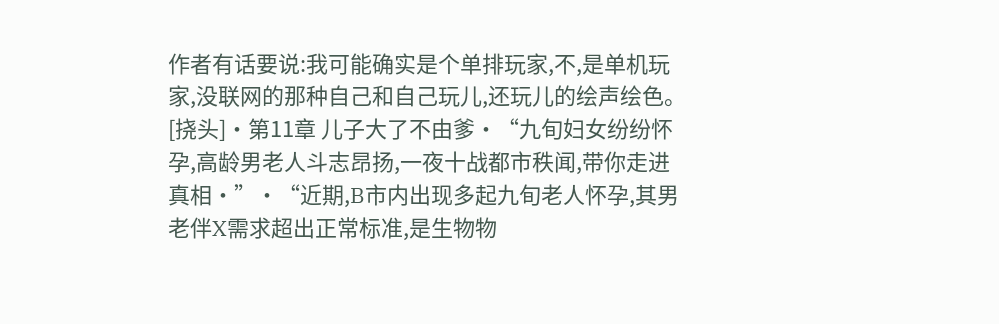作者有话要说:我可能确实是个单排玩家,不,是单机玩家,没联网的那种自己和自己玩儿,还玩儿的绘声绘色。
[挠头]·第11章 儿子大了不由爹·“九旬妇女纷纷怀孕,高龄男老人斗志昂扬,一夜十战都市秩闻,带你走进真相·”·“近期,B市内出现多起九旬老人怀孕,其男老伴X需求超出正常标准,是生物物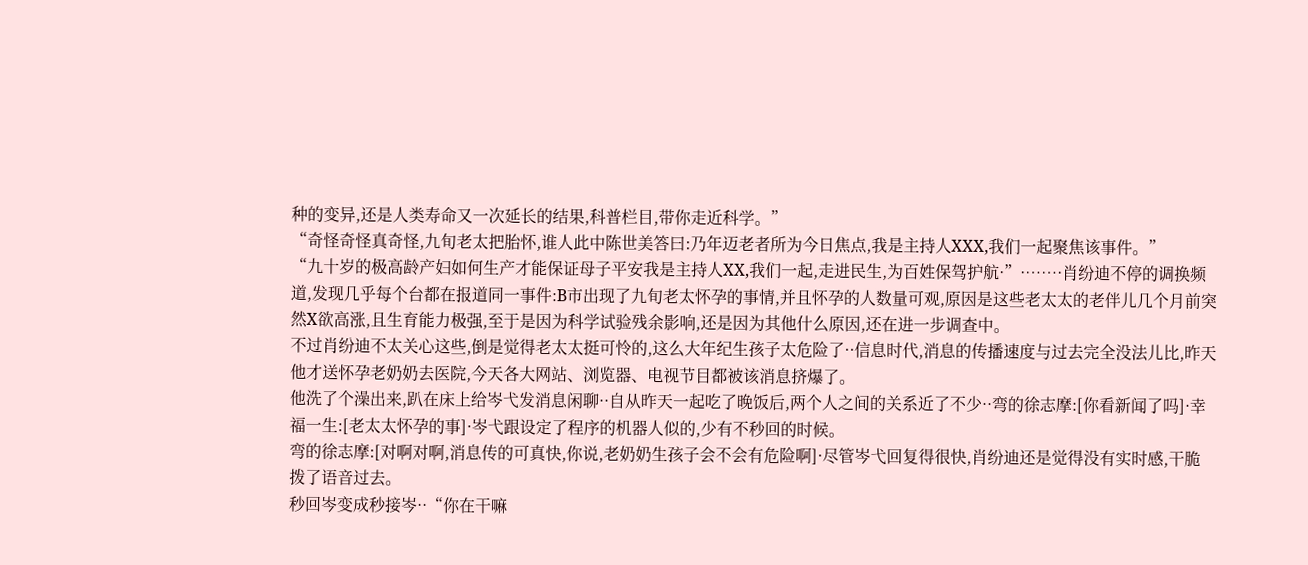种的变异,还是人类寿命又一次延长的结果,科普栏目,带你走近科学。”
“奇怪奇怪真奇怪,九旬老太把胎怀,谁人此中陈世美答曰:乃年迈老者所为今日焦点,我是主持人XXX,我们一起聚焦该事件。”
“九十岁的极高龄产妇如何生产才能保证母子平安我是主持人XX,我们一起,走进民生,为百姓保驾护航·”·……·肖纷迪不停的调换频道,发现几乎每个台都在报道同一事件:B市出现了九旬老太怀孕的事情,并且怀孕的人数量可观,原因是这些老太太的老伴儿几个月前突然X欲高涨,且生育能力极强,至于是因为科学试验残余影响,还是因为其他什么原因,还在进一步调查中。
不过肖纷迪不太关心这些,倒是觉得老太太挺可怜的,这么大年纪生孩子太危险了··信息时代,消息的传播速度与过去完全没法儿比,昨天他才送怀孕老奶奶去医院,今天各大网站、浏览器、电视节目都被该消息挤爆了。
他洗了个澡出来,趴在床上给岑弋发消息闲聊··自从昨天一起吃了晚饭后,两个人之间的关系近了不少··弯的徐志摩:[你看新闻了吗]·幸福一生:[老太太怀孕的事]·岑弋跟设定了程序的机器人似的,少有不秒回的时候。
弯的徐志摩:[对啊对啊,消息传的可真快,你说,老奶奶生孩子会不会有危险啊]·尽管岑弋回复得很快,肖纷迪还是觉得没有实时感,干脆拨了语音过去。
秒回岑变成秒接岑··“你在干嘛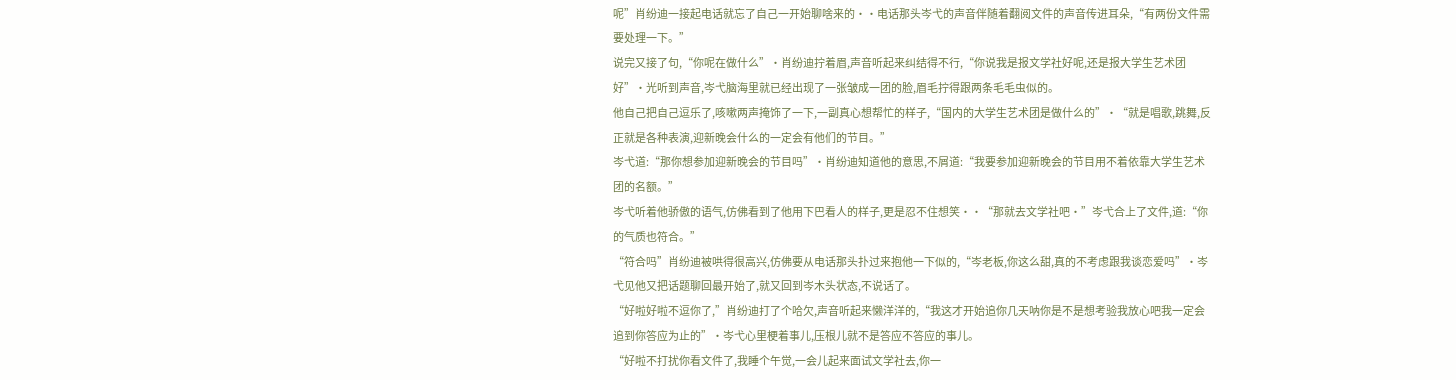呢”肖纷迪一接起电话就忘了自己一开始聊啥来的··电话那头岑弋的声音伴随着翻阅文件的声音传进耳朵,“有两份文件需要处理一下。”
说完又接了句,“你呢在做什么”·肖纷迪拧着眉,声音听起来纠结得不行,“你说我是报文学社好呢,还是报大学生艺术团好”·光听到声音,岑弋脑海里就已经出现了一张皱成一团的脸,眉毛拧得跟两条毛毛虫似的。
他自己把自己逗乐了,咳嗽两声掩饰了一下,一副真心想帮忙的样子,“国内的大学生艺术团是做什么的”·“就是唱歌,跳舞,反正就是各种表演,迎新晚会什么的一定会有他们的节目。”
岑弋道:“那你想参加迎新晚会的节目吗”·肖纷迪知道他的意思,不屑道:“我要参加迎新晚会的节目用不着依靠大学生艺术团的名额。”
岑弋听着他骄傲的语气,仿佛看到了他用下巴看人的样子,更是忍不住想笑··“那就去文学社吧·”岑弋合上了文件,道:“你的气质也符合。”
“符合吗”肖纷迪被哄得很高兴,仿佛要从电话那头扑过来抱他一下似的,“岑老板,你这么甜,真的不考虑跟我谈恋爱吗”·岑弋见他又把话题聊回最开始了,就又回到岑木头状态,不说话了。
“好啦好啦不逗你了,”肖纷迪打了个哈欠,声音听起来懒洋洋的,“我这才开始追你几天呐你是不是想考验我放心吧我一定会追到你答应为止的”·岑弋心里梗着事儿,压根儿就不是答应不答应的事儿。
“好啦不打扰你看文件了,我睡个午觉,一会儿起来面试文学社去,你一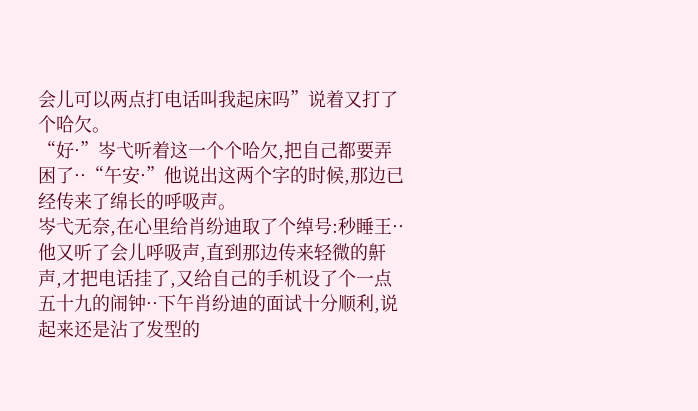会儿可以两点打电话叫我起床吗”说着又打了个哈欠。
“好·”岑弋听着这一个个哈欠,把自己都要弄困了··“午安·”他说出这两个字的时候,那边已经传来了绵长的呼吸声。
岑弋无奈,在心里给肖纷迪取了个绰号:秒睡王··他又听了会儿呼吸声,直到那边传来轻微的鼾声,才把电话挂了,又给自己的手机设了个一点五十九的闹钟··下午肖纷迪的面试十分顺利,说起来还是沾了发型的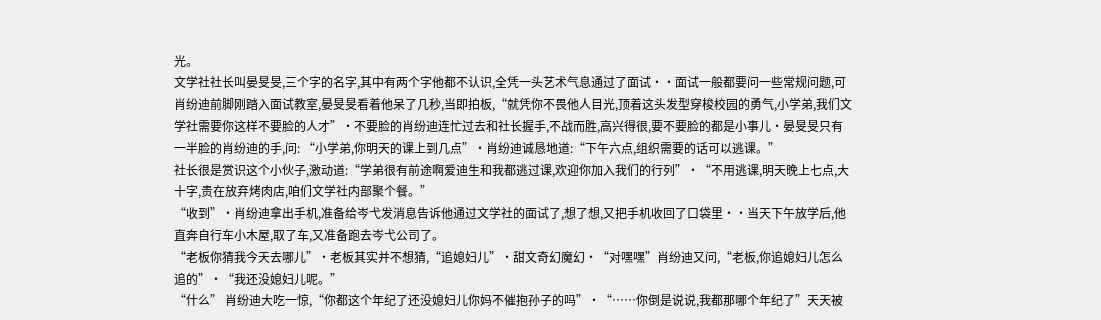光。
文学社社长叫晏旻旻,三个字的名字,其中有两个字他都不认识,全凭一头艺术气息通过了面试··面试一般都要问一些常规问题,可肖纷迪前脚刚踏入面试教室,晏旻旻看着他呆了几秒,当即拍板,“就凭你不畏他人目光,顶着这头发型穿梭校园的勇气,小学弟,我们文学社需要你这样不要脸的人才”·不要脸的肖纷迪连忙过去和社长握手,不战而胜,高兴得很,要不要脸的都是小事儿·晏旻旻只有一半脸的肖纷迪的手,问: “小学弟,你明天的课上到几点”·肖纷迪诚恳地道:“下午六点,组织需要的话可以逃课。”
社长很是赏识这个小伙子,激动道:“学弟很有前途啊爱迪生和我都逃过课,欢迎你加入我们的行列”·“不用逃课,明天晚上七点,大十字,贵在放弃烤肉店,咱们文学社内部聚个餐。”
“收到”·肖纷迪拿出手机,准备给岑弋发消息告诉他通过文学社的面试了,想了想,又把手机收回了口袋里··当天下午放学后,他直奔自行车小木屋,取了车,又准备跑去岑弋公司了。
“老板你猜我今天去哪儿”·老板其实并不想猜,“追媳妇儿”·甜文奇幻魔幻·“对嘿嘿”肖纷迪又问,“老板,你追媳妇儿怎么追的”·“我还没媳妇儿呢。”
“什么” 肖纷迪大吃一惊,“你都这个年纪了还没媳妇儿你妈不催抱孙子的吗”·“……你倒是说说,我都那哪个年纪了”天天被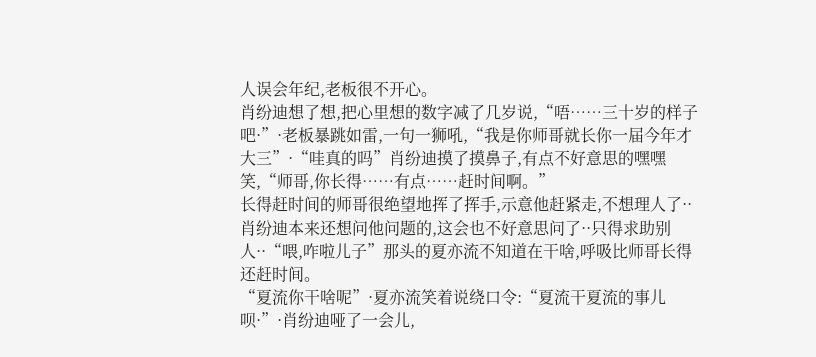人误会年纪,老板很不开心。
肖纷迪想了想,把心里想的数字减了几岁说,“唔……三十岁的样子吧·”·老板暴跳如雷,一句一狮吼,“我是你师哥就长你一届今年才大三”·“哇真的吗”肖纷迪摸了摸鼻子,有点不好意思的嘿嘿笑,“师哥,你长得……有点……赶时间啊。”
长得赶时间的师哥很绝望地挥了挥手,示意他赶紧走,不想理人了··肖纷迪本来还想问他问题的,这会也不好意思问了··只得求助别人··“喂,咋啦儿子”那头的夏亦流不知道在干啥,呼吸比师哥长得还赶时间。
“夏流你干啥呢”·夏亦流笑着说绕口令:“夏流干夏流的事儿呗·”·肖纷迪哑了一会儿,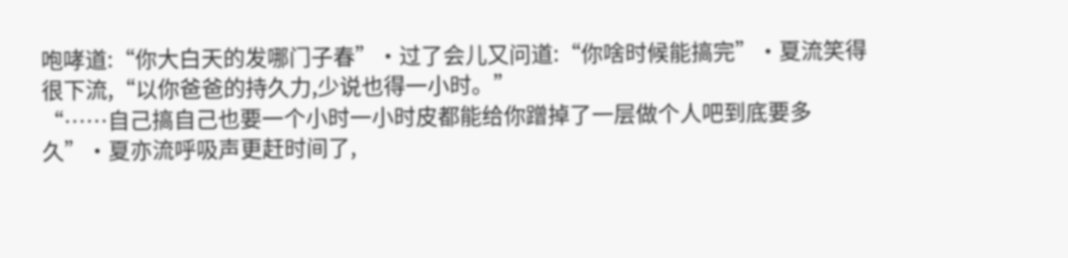咆哮道:“你大白天的发哪门子春”·过了会儿又问道:“你啥时候能搞完”·夏流笑得很下流,“以你爸爸的持久力,少说也得一小时。”
“……自己搞自己也要一个小时一小时皮都能给你蹭掉了一层做个人吧到底要多久”·夏亦流呼吸声更赶时间了,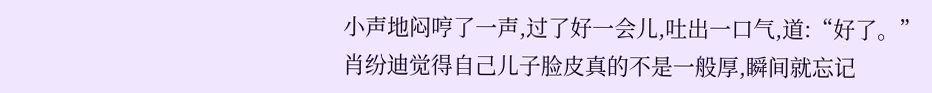小声地闷哼了一声,过了好一会儿,吐出一口气,道:“好了。”
肖纷迪觉得自己儿子脸皮真的不是一般厚,瞬间就忘记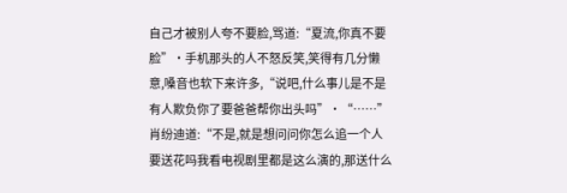自己才被别人夸不要脸,骂道:“夏流,你真不要脸”·手机那头的人不怒反笑,笑得有几分懒意,嗓音也软下来许多,“说吧,什么事儿是不是有人欺负你了要爸爸帮你出头吗”·“……”肖纷迪道:“不是,就是想问问你怎么追一个人要送花吗我看电视剧里都是这么演的,那送什么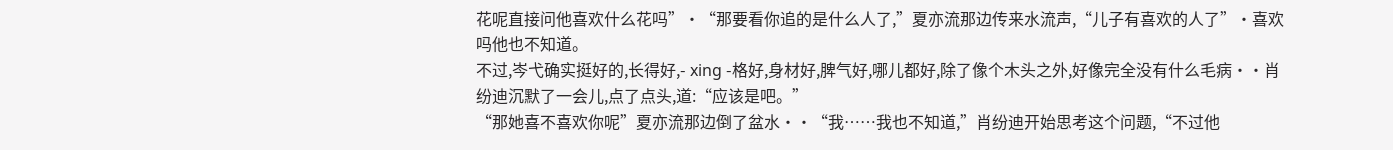花呢直接问他喜欢什么花吗”·“那要看你追的是什么人了,”夏亦流那边传来水流声,“儿子有喜欢的人了”·喜欢吗他也不知道。
不过,岑弋确实挺好的,长得好,- xing -格好,身材好,脾气好,哪儿都好,除了像个木头之外,好像完全没有什么毛病··肖纷迪沉默了一会儿,点了点头,道:“应该是吧。”
“那她喜不喜欢你呢”夏亦流那边倒了盆水··“我……我也不知道,”肖纷迪开始思考这个问题,“不过他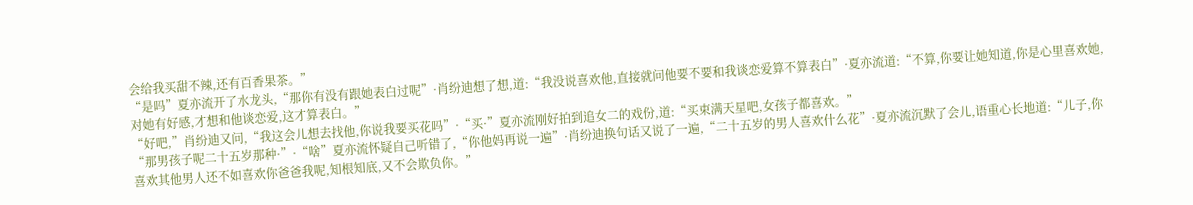会给我买甜不辣,还有百香果茶。”
“是吗”夏亦流开了水龙头,“那你有没有跟她表白过呢”·肖纷迪想了想,道:“我没说喜欢他,直接就问他要不要和我谈恋爱算不算表白”·夏亦流道:“不算,你要让她知道,你是心里喜欢她,对她有好感,才想和他谈恋爱,这才算表白。”
“好吧,”肖纷迪又问,“我这会儿想去找他,你说我要买花吗”·“买·”夏亦流刚好拍到追女二的戏份,道:“买束满天星吧,女孩子都喜欢。”
“那男孩子呢二十五岁那种·”·“啥”夏亦流怀疑自己听错了,“你他妈再说一遍”·肖纷迪换句话又说了一遍,“二十五岁的男人喜欢什么花”·夏亦流沉默了会儿,语重心长地道:“儿子,你喜欢其他男人还不如喜欢你爸爸我呢,知根知底,又不会欺负你。”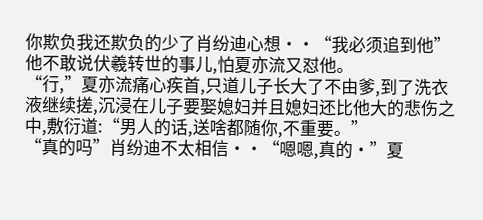你欺负我还欺负的少了肖纷迪心想··“我必须追到他”他不敢说伏羲转世的事儿,怕夏亦流又怼他。
“行,”夏亦流痛心疾首,只道儿子长大了不由爹,到了洗衣液继续搓,沉浸在儿子要娶媳妇并且媳妇还比他大的悲伤之中,敷衍道:“男人的话,送啥都随你,不重要。”
“真的吗”肖纷迪不太相信··“嗯嗯,真的·”夏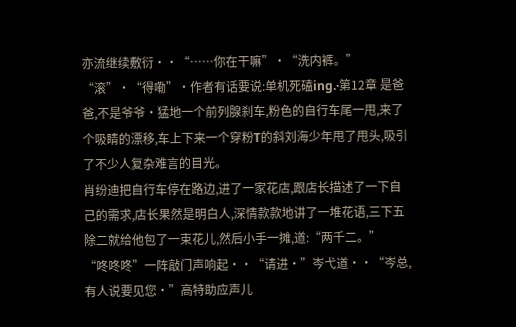亦流继续敷衍··“……你在干嘛”·“洗内裤。”
“滚”·“得嘞”·作者有话要说:单机死磕ing.·第12章 是爸爸,不是爷爷·猛地一个前列腺刹车,粉色的自行车尾一甩,来了个吸睛的漂移,车上下来一个穿粉T的斜刘海少年甩了甩头,吸引了不少人复杂难言的目光。
肖纷迪把自行车停在路边,进了一家花店,跟店长描述了一下自己的需求,店长果然是明白人,深情款款地讲了一堆花语,三下五除二就给他包了一束花儿,然后小手一摊,道:“两千二。”
“咚咚咚”一阵敲门声响起··“请进·”岑弋道··“岑总,有人说要见您·”高特助应声儿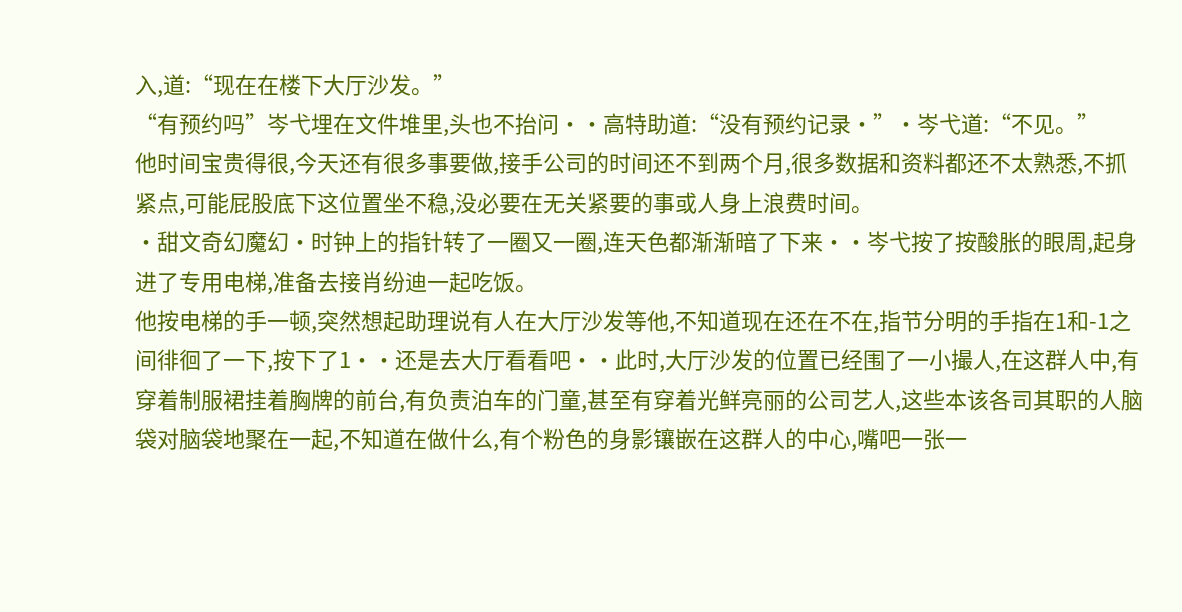入,道:“现在在楼下大厅沙发。”
“有预约吗”岑弋埋在文件堆里,头也不抬问··高特助道:“没有预约记录·”·岑弋道:“不见。”
他时间宝贵得很,今天还有很多事要做,接手公司的时间还不到两个月,很多数据和资料都还不太熟悉,不抓紧点,可能屁股底下这位置坐不稳,没必要在无关紧要的事或人身上浪费时间。
·甜文奇幻魔幻·时钟上的指针转了一圈又一圈,连天色都渐渐暗了下来··岑弋按了按酸胀的眼周,起身进了专用电梯,准备去接肖纷迪一起吃饭。
他按电梯的手一顿,突然想起助理说有人在大厅沙发等他,不知道现在还在不在,指节分明的手指在1和-1之间徘徊了一下,按下了1··还是去大厅看看吧··此时,大厅沙发的位置已经围了一小撮人,在这群人中,有穿着制服裙挂着胸牌的前台,有负责泊车的门童,甚至有穿着光鲜亮丽的公司艺人,这些本该各司其职的人脑袋对脑袋地聚在一起,不知道在做什么,有个粉色的身影镶嵌在这群人的中心,嘴吧一张一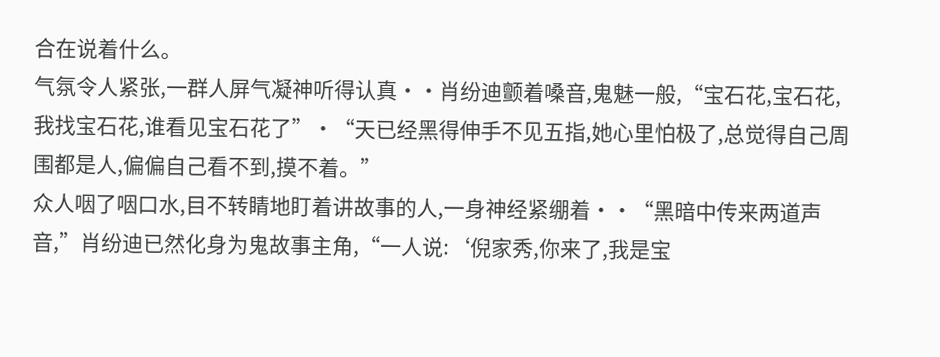合在说着什么。
气氛令人紧张,一群人屏气凝神听得认真··肖纷迪颤着嗓音,鬼魅一般,“宝石花,宝石花,我找宝石花,谁看见宝石花了”·“天已经黑得伸手不见五指,她心里怕极了,总觉得自己周围都是人,偏偏自己看不到,摸不着。”
众人咽了咽口水,目不转睛地盯着讲故事的人,一身神经紧绷着··“黑暗中传来两道声音,”肖纷迪已然化身为鬼故事主角,“一人说:‘倪家秀,你来了,我是宝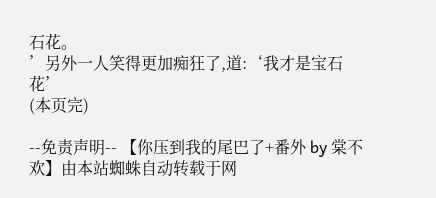石花。
’另外一人笑得更加痴狂了,道:‘我才是宝石花’
(本页完)

--免责声明-- 【你压到我的尾巴了+番外 by 棠不欢】由本站蜘蛛自动转载于网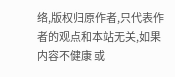络,版权归原作者,只代表作者的观点和本站无关,如果内容不健康 或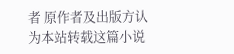者 原作者及出版方认为本站转载这篇小说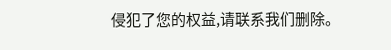侵犯了您的权益,请联系我们删除。